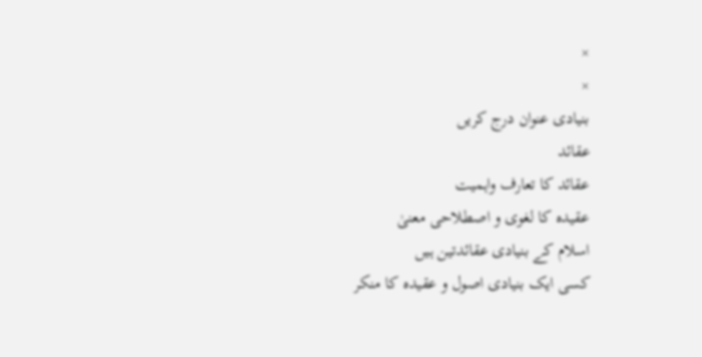×
×
بنیادی عنوان درج کریں
عقائد
عقائد کا تعارف واہمیت
عقیدہ کا لغوی و اصطلاحی معنیٰ
اسلام کے بنیادی عقائدتین ہیں
کسی ایک بنیادی اصول و عقیدہ کا منکر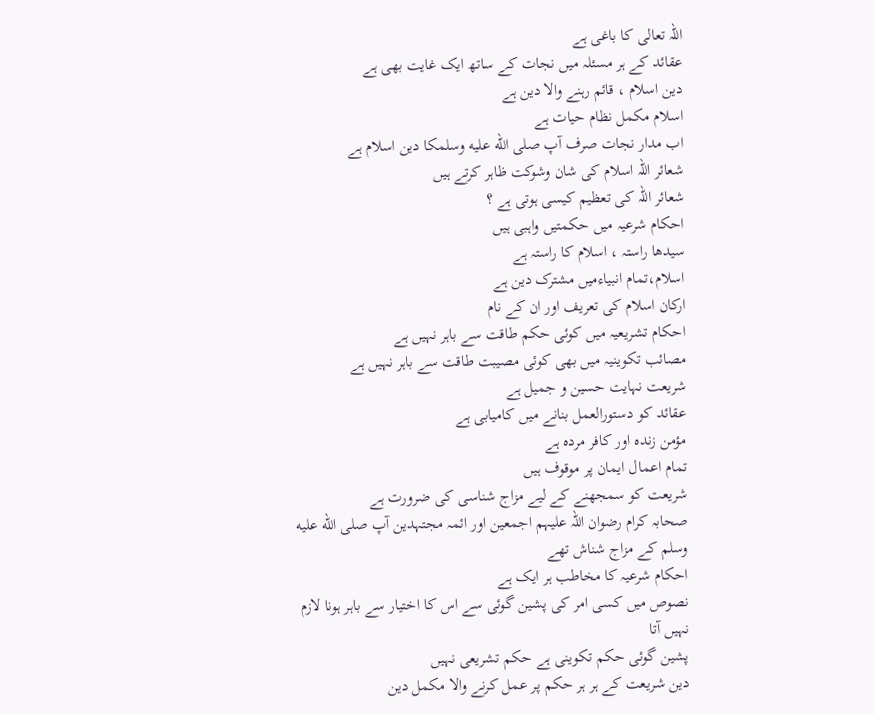اللہ تعالی کا باغی ہے
عقائد کے ہر مسئلہ میں نجات کے ساتھ ایک غایت بھی ہے
دین اسلام ، قائم رہنے والا دین ہے
اسلام مکمل نظام حیات ہے
اب مدار نجات صرف آپ صلى الله عليه وسلمکا دین اسلام ہے
شعائر اللہ اسلام کی شان وشوکت ظاہر کرتے ہیں
شعائر اللہ کی تعظیم کیسی ہوتی ہے ؟
احکام شرعیہ میں حکمتیں واہبی ہیں
سیدھا راستہ ، اسلام کا راستہ ہے
اسلام،تمام انبیاءمیں مشترک دین ہے
ارکان اسلام کی تعریف اور ان کے نام
احکام تشریعیہ میں کوئی حکم طاقت سے باہر نہیں ہے
مصائب تکوینیہ میں بھی کوئی مصیبت طاقت سے باہر نہیں ہے
شریعت نہایت حسین و جمیل ہے
عقائد کو دستورالعمل بنانے میں کامیابی ہے
مؤمن زندہ اور کافر مردہ ہے
تمام اعمال ایمان پر موقوف ہیں
شریعت کو سمجھنے کے لیے مزاج شناسی کی ضرورت ہے
صحابہ کرام رضوان اللہ علیہم اجمعین اور ائمہ مجتہدین آپ صلى الله عليه وسلم کے مزاج شناش تھے
احکام شرعیہ کا مخاطب ہر ایک ہے
نصوص میں کسی امر کی پشین گوئی سے اس کا اختیار سے باہر ہونا لازم نہیں آتا
پشین گوئی حکم تکوینی ہے حکم تشریعی نہیں
دین شریعت کے ہر ہر حکم پر عمل کرنے والا مکمل دین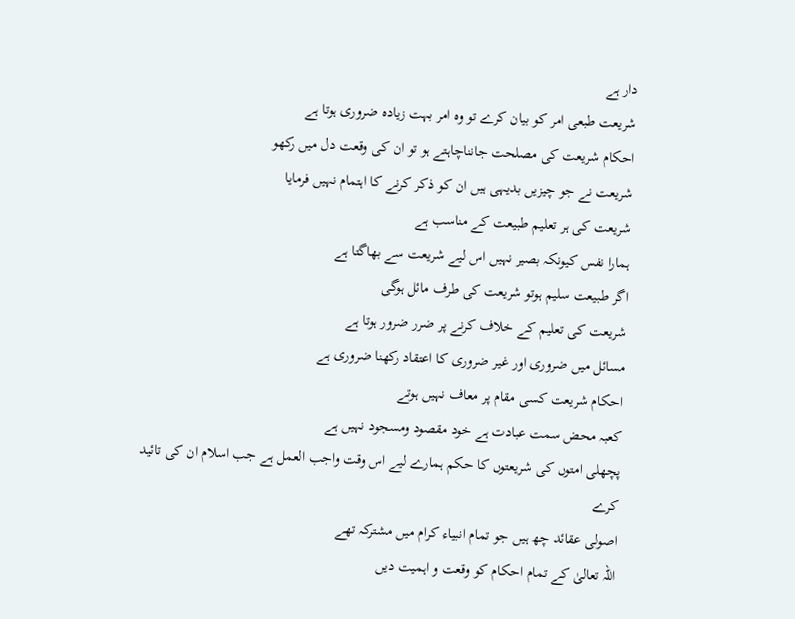دار ہے
شریعت طبعی امر کو بیان کرے تو وہ امر بہت زیادہ ضروری ہوتا ہے
احکام شریعت کی مصلحت جانناچاہتے ہو تو ان کی وقعت دل میں رکھو
شریعت نے جو چیزیں بدیہی ہیں ان کو ذکر کرنے کا اہتمام نہیں فرمایا
شریعت کی ہر تعلیم طبیعت کے مناسب ہے
ہمارا نفس کیونکہ بصیر نہیں اس لیے شریعت سے بھاگتا ہے
اگر طبیعت سلیم ہوتو شریعت کی طرف مائل ہوگی
شریعت کی تعلیم کے خلاف کرنے پر ضرر ضرور ہوتا ہے
مسائل میں ضروری اور غیر ضروری کا اعتقاد رکھنا ضروری ہے
احکام شریعت کسی مقام پر معاف نہیں ہوتے
کعبہ محض سمت عبادت ہے خود مقصود ومسجود نہیں ہے
پچھلی امتوں کی شریعتوں کا حکم ہمارے لیے اس وقت واجب العمل ہے جب اسلام ان کی تائید کرے
اصولی عقائد چھ ہیں جو تمام انبیاء کرام میں مشترکہ تھے
اللہ تعالیٰ کے تمام احکام کو وقعت و اہمیت دیں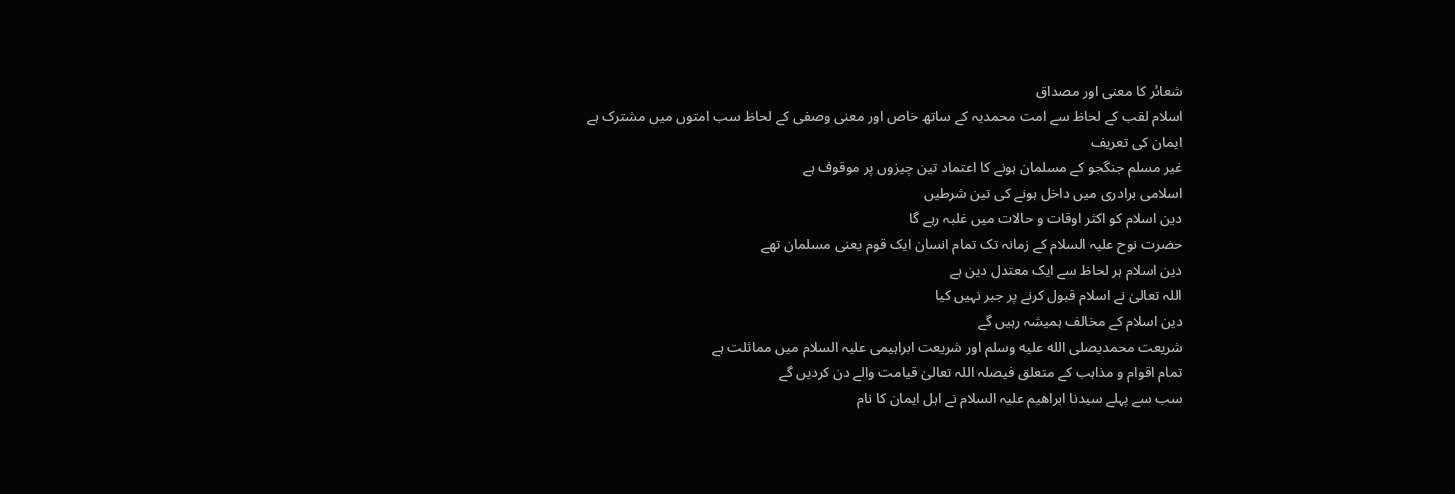شعائر کا معنی اور مصداق
اسلام لقب کے لحاظ سے امت محمدیہ کے ساتھ خاص اور معنی وصفی کے لحاظ سب امتوں میں مشترک ہے
ایمان کی تعریف
غیر مسلم جنگجو کے مسلمان ہونے کا اعتماد تین چیزوں پر موقوف ہے
اسلامی برادری میں داخل ہونے کی تین شرطیں
دین اسلام کو اکثر اوقات و حالات میں غلبہ رہے گا
حضرت نوح علیہ السلام کے زمانہ تک تمام انسان ایک قوم یعنی مسلمان تھے
دین اسلام ہر لحاظ سے ایک معتدل دین ہے
اللہ تعالیٰ نے اسلام قبول کرنے پر جبر نہیں کیا
دین اسلام کے مخالف ہمیشہ رہیں گے
شریعت محمدیصلى الله عليه وسلم اور شریعت ابراہیمی علیہ السلام میں مماثلت ہے
تمام اقوام و مذاہب کے متعلق فیصلہ اللہ تعالیٰ قیامت والے دن کردیں گے
سب سے پہلے سیدنا ابراھیم علیہ السلام نے اہل ایمان کا نام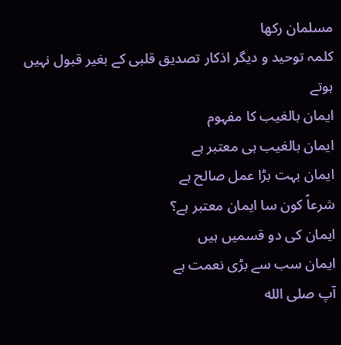مسلمان رکھا
کلمہ توحید و دیگر اذکار تصدیق قلبی کے بغیر قبول نہیں ہوتے
ایمان بالغیب کا مفہوم
ایمان بالغیب ہی معتبر ہے
ایمان بہت بڑا عمل صالح ہے
شرعاً کون سا ایمان معتبر ہے؟
ایمان کی دو قسمیں ہیں
ایمان سب سے بڑی نعمت ہے
آپ صلى الله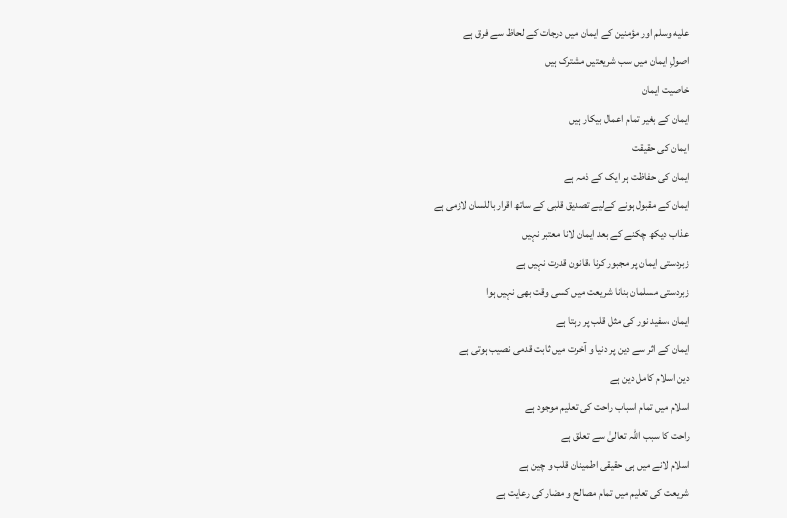عليه وسلم اور مؤمنین کے ایمان میں درجات کے لحاظ سے فرق ہے
اصولِ ایمان میں سب شریعتیں مشترک ہیں
خاصیت ایمان
ایمان کے بغیر تمام اعمال بیکار ہیں
ایمان کی حقیقت
ایمان کی حفاظت ہر ایک کے ذمہ ہے
ایمان کے مقبول ہونے کےلیے تصدیق قلبی کے ساتھ اقرار باللسان لازمی ہے
عذاب دیکھ چکنے کے بعد ایمان لانا معتبر نہیں
زبردستی ایمان پر مجبور کرنا ،قانون قدرت نہیں ہے
زبردستی مسلمان بنانا شریعت میں کسی وقت بھی نہیں ہوا
ایمان ،سفید نور کی مثل قلب پر رہتا ہے
ایمان کے اثر سے دین پر دنیا و آخرت میں ثابت قدمی نصیب ہوتی ہے
دین اسلام کامل دین ہے
اسلام میں تمام اسباب راحت کی تعلیم موجود ہے
راحت کا سبب اللہ تعالیٰ سے تعلق ہے
اسلام لانے میں ہی حقیقی اطمینان قلب و چین ہے
شریعت کی تعلیم میں تمام مصالح و مضار کی رعایت ہے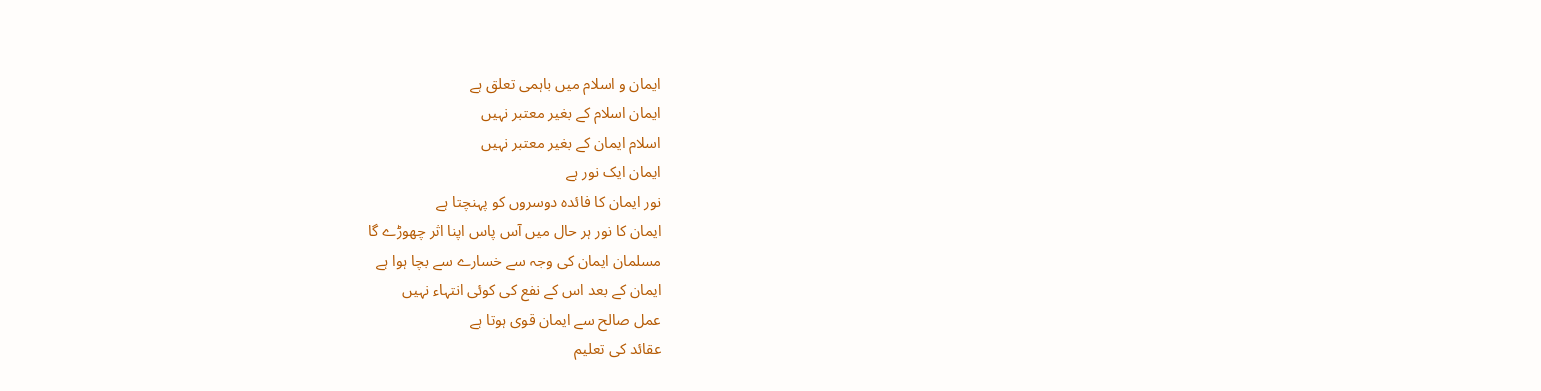ایمان و اسلام میں باہمی تعلق ہے
ایمان اسلام کے بغیر معتبر نہیں
اسلام ایمان کے بغیر معتبر نہیں
ایمان ایک نور ہے
نور ایمان کا فائدہ دوسروں کو پہنچتا ہے
ایمان کا نور ہر حال میں آس پاس اپنا اثر چھوڑے گا
مسلمان ایمان کی وجہ سے خسارے سے بچا ہوا ہے
ایمان کے بعد اس کے نفع کی کوئی انتہاء نہیں
عمل صالح سے ایمان قوی ہوتا ہے
عقائد کی تعلیم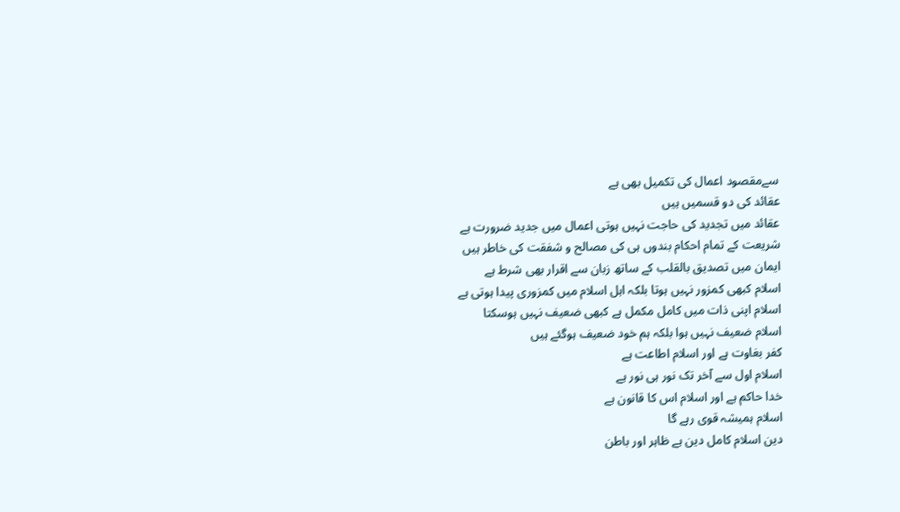سےمقصود اعمال کی تکمیل بھی ہے
عقائد کی دو قسمیں ہیں
عقائد میں تجدید کی حاجت نہیں ہوتی اعمال میں جدید ضرورت ہے
شریعت کے تمام احکام بندوں ہی کی مصالح و شفقت کی خاطر ہیں
ایمان میں تصدیق بالقلب کے ساتھ زبان سے اقرار بھی شرط ہے
اسلام کبھی کمزور نہیں ہوتا بلکہ اہل اسلام میں کمزوری پیدا ہوتی ہے
اسلام اپنی ذات میں کامل مکمل ہے کبھی ضعیف نہیں ہوسکتا
اسلام ضعیف نہیں ہوا بلکہ ہم خود ضعیف ہوگئے ہیں
کفر بغاوت ہے اور اسلام اطاعت ہے
اسلام اول سے آخر تک نور ہی نور ہے
خدا حاکم ہے اور اسلام اس کا قانون ہے
اسلام ہمیشہ قوی رہے گا
دین اسلام کامل دین ہے ظاہر اور باطن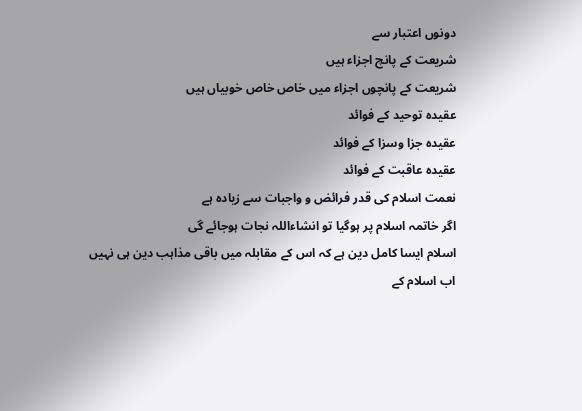دونوں اعتبار سے
شریعت کے پانچ اجزاء ہیں
شریعت کے پانچوں اجزاء میں خاص خاص خوبیاں ہیں
عقیدہ توحید کے فوائد
عقیدہ جزا وسزا کے فوائد
عقیدہ عاقبت کے فوائد
نعمت اسلام کی قدر فرائض و واجبات سے زیادہ ہے
اگر خاتمہ اسلام پر ہوگیا تو انشاءاللہ نجات ہوجائے گی
اسلام ایسا کامل دین ہے کہ اس کے مقابلہ میں باقی مذاہب دین ہی نہیں
اب اسلام کے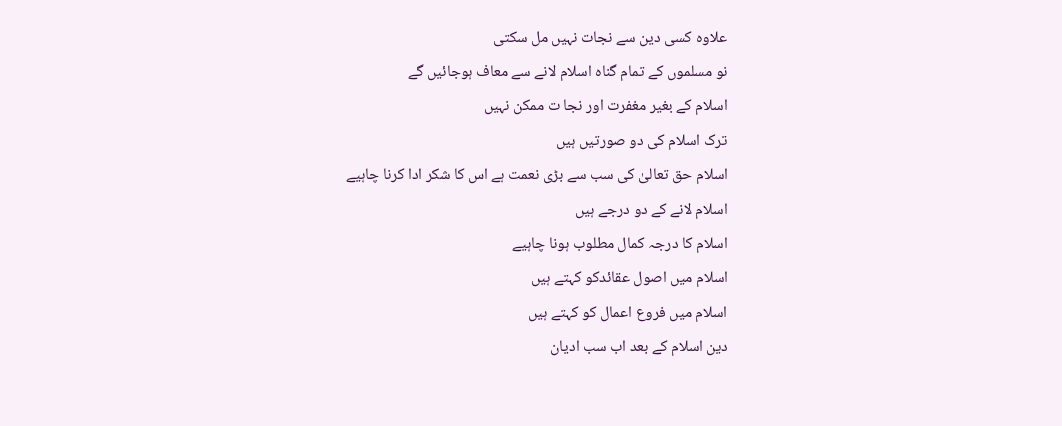علاوہ کسی دین سے نجات نہیں مل سکتی
نو مسلموں کے تمام گناہ اسلام لانے سے معاف ہوجائیں گے
اسلام کے بغیر مغفرت اور نجا ت ممکن نہیں
ترک اسلام کی دو صورتیں ہیں
اسلام حق تعالیٰ کی سب سے بڑی نعمت ہے اس کا شکر ادا کرنا چاہیے
اسلام لانے کے دو درجے ہیں
اسلام کا درجہ کمال مطلوب ہونا چاہیے
اسلام میں اصول عقائدکو کہتے ہیں
اسلام میں فروع اعمال کو کہتے ہیں
دین اسلام کے بعد اب سب ادیان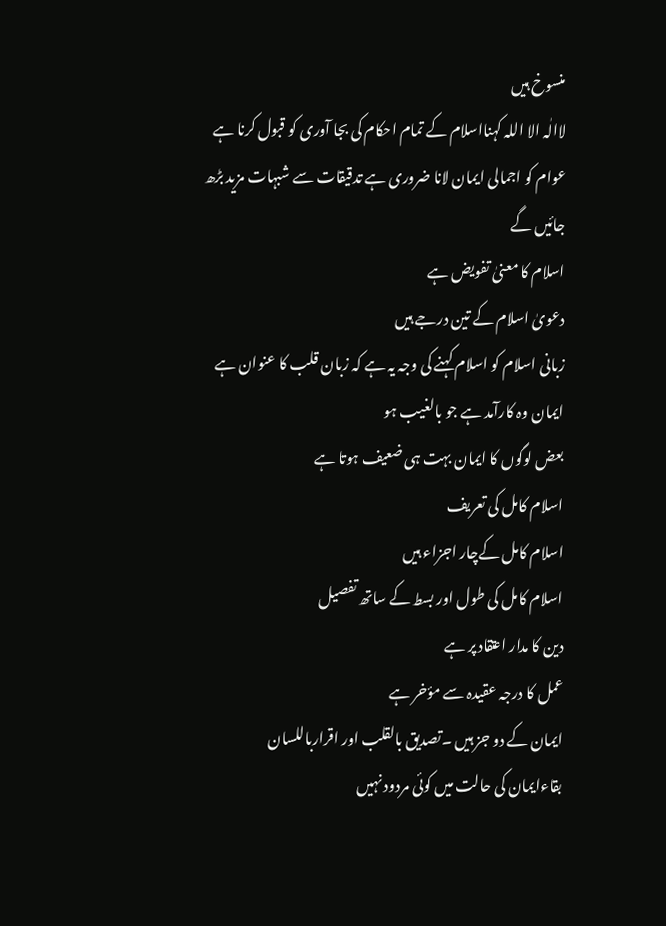منسوخ ہیں
لاالٰہ الا اللہ کہنااسلام کے تمام احکام کی بجا آوری کو قبول کرنا ہے
عوام کو اجمالی ایمان لانا ضروری ہے تدقیقات سے شبہات مزید بڑھ جائیں گے
اسلام کا معنیٰ تفویض ہے
دعویٰ اسلام کے تین درجے ہیں
زبانی اسلام کو اسلام کہنے کی وجہ یہ ہے کہ زبان قلب کا عنوان ہے
ایمان وہ کارآمد ہے جو بالغیب ہو
بعض لوگوں کا ایمان بہت ہی ضعیف ہوتا ہے
اسلام کامل کی تعریف
اسلام کامل کےچار اجزاء ہیں
اسلام کامل کی طول اور بسط کے ساتھ تفصیل
دین کا مدار اعتقاد پر ہے
عمل کا درجہ عقیدہ سے مؤخر ہے
ایمان کے دو جز ہیں ۔تصدیق بالقلب اور اقرارباللسان
بقاءایمان کی حالت میں کوئی مردود نہیں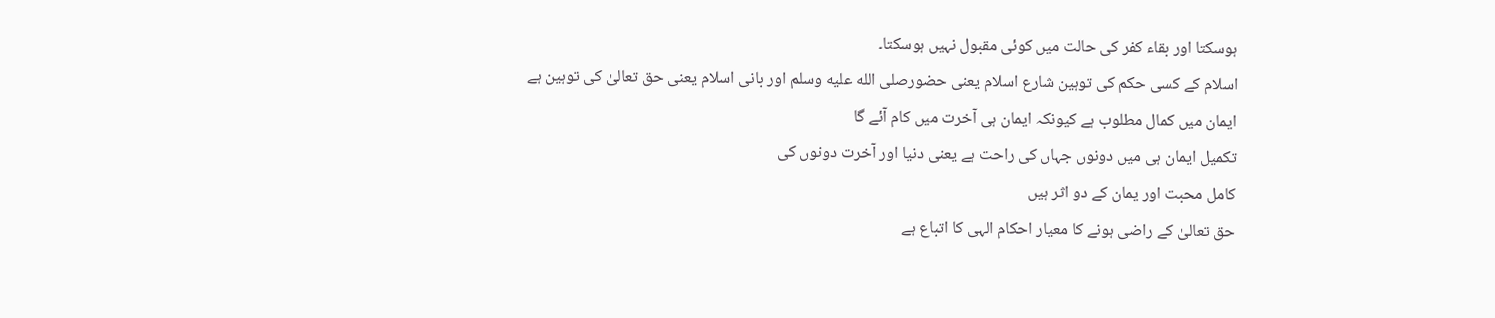ہوسکتا اور بقاء کفر کی حالت میں کوئی مقبول نہیں ہوسکتا۔
اسلام کے کسی حکم کی توہین شارع اسلام یعنی حضورصلى الله عليه وسلم اور بانی اسلام یعنی حق تعالیٰ کی توہین ہے
ایمان میں کمال مطلوب ہے کیونکہ ایمان ہی آخرت میں کام آئے گا
تکمیل ایمان ہی میں دونوں جہاں کی راحت ہے یعنی دنیا اور آخرت دونوں کی
کامل محبت اور یمان کے دو اثر ہیں
حق تعالیٰ کے راضی ہونے کا معیار احکام الہی کا اتباع ہے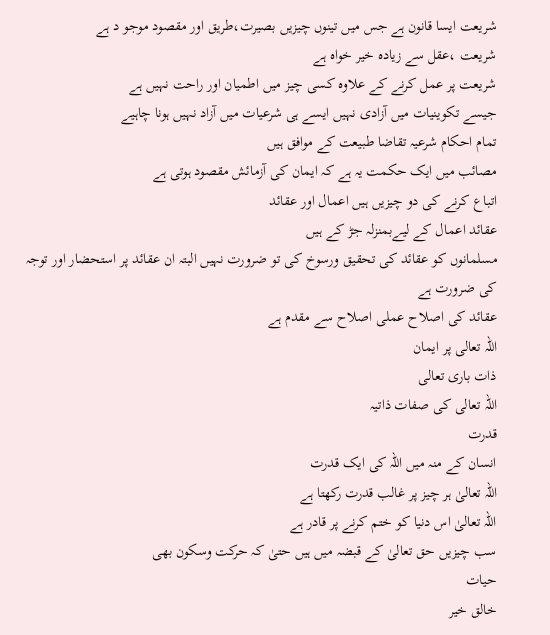شریعت ایسا قانون ہے جس میں تینوں چیزیں بصیرت،طریق اور مقصود موجو د ہے
شریعت ،عقل سے زیادہ خیر خواہ ہے
شریعت پر عمل کرنے کے علاوہ کسی چیز میں اطمیان اور راحت نہیں ہے
جیسے تکوینیات میں آزادی نہیں ایسے ہی شرعیات میں آزاد نہیں ہونا چاہیے
تمام احکام شرعیہ تقاضا طبیعت کے موافق ہیں
مصائب میں ایک حکمت یہ ہے کہ ایمان کی آزمائش مقصود ہوتی ہے
اتباع کرنے کی دو چیزیں ہیں اعمال اور عقائد
عقائد اعمال کے لیےبمنزلہ جڑ کے ہیں
مسلمانوں کو عقائد کی تحقیق ورسوخ کی تو ضرورت نہیں البتہ ان عقائد پر استحضار اور توجہ کی ضرورت ہے
عقائد کی اصلاح عملی اصلاح سے مقدم ہے
اللہ تعالی پر ایمان
ذات باری تعالی
اللہ تعالی کی صفات ذاتیہ
قدرت
انسان کے منہ میں اللہ کی ایک قدرت
اللہ تعالیٰ ہر چیز پر غالب قدرت رکھتا ہے
اللہ تعالیٰ اس دنیا کو ختم کرنے پر قادر ہے
سب چیزیں حق تعالیٰ کے قبضہ میں ہیں حتیٰ کہ حرکت وسکون بھی
حیات
خالق خیر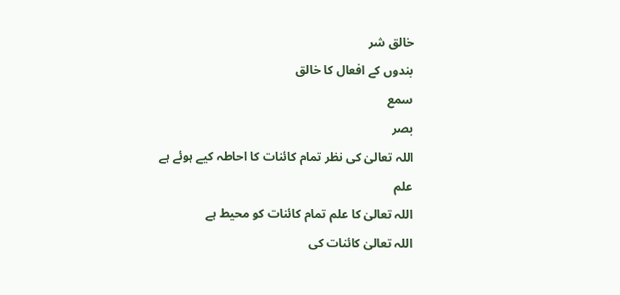خالق شر
بندوں کے افعال کا خالق
سمع
بصر
اللہ تعالیٰ کی نظر تمام کائنات کا احاطہ کیے ہوئے ہے
علم
اللہ تعالیٰ کا علم تمام کائنات کو محیط ہے
اللہ تعالیٰ کائنات کی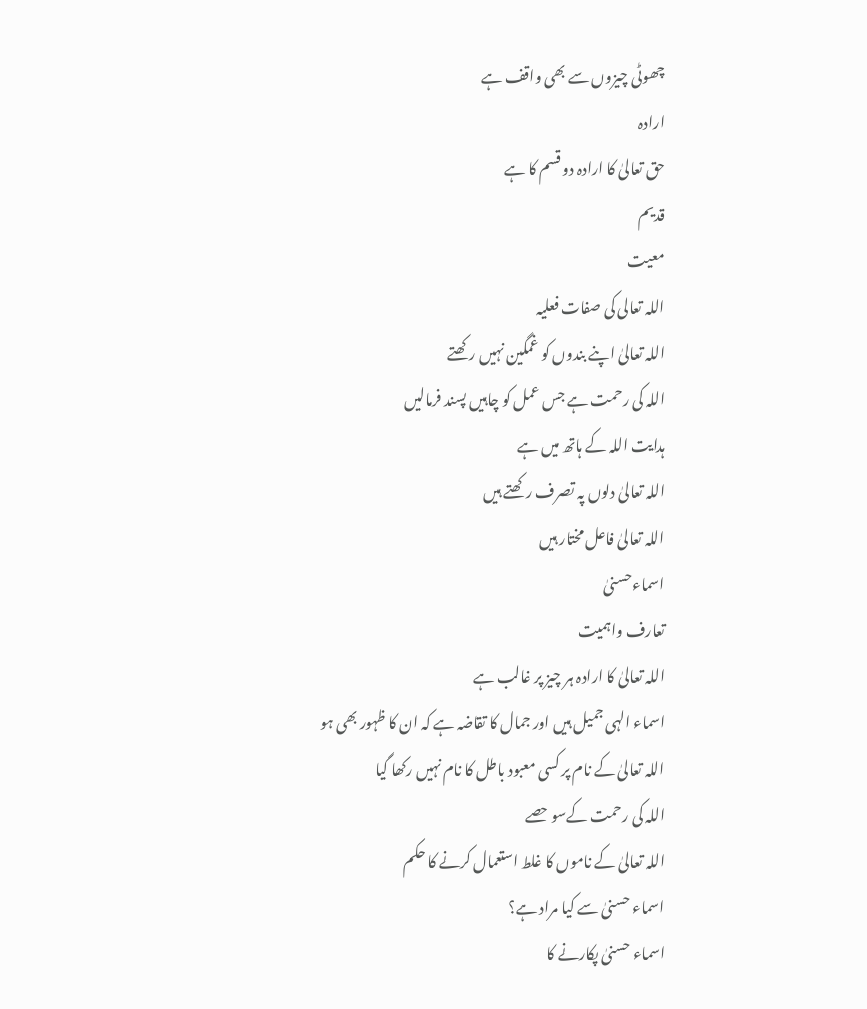چھوٹی چیزوں سے بھی واقف ہے
ارادہ
حق تعالیٰ کا ارادہ دو قسم کا ہے
قدیم
معیت
اللہ تعالی کی صفات فعلیہ
اللہ تعالیٰ اپنے بندوں کو غمگین نہیں رکھتے
اللہ کی رحمت ہے جس عمل کو چاہیں پسند فرمالیں
ہدایت اللہ کے ہاتھ میں ہے
اللہ تعالیٰ دلوں پہ تصرف رکھتے ہیں
اللہ تعالیٰ فاعل مختار ہیں
اسماءحسنیٰ
تعارف واہمیت
اللہ تعالیٰ کا ارادہ ہر چیز پر غالب ہے
اسماء الہی جمیل ہیں اور جمال کا تقاضہ ہے کہ ان کا ظہور بھی ہو
اللہ تعالیٰ کے نام پر کسی معبود باطل کا نام نہیں رکھا گیا
اللہ کی رحمت کےسو حصے
اللہ تعالیٰ کے ناموں کا غلط استعمال کرنے کا حکم
اسماء حسنیٰ سے کیا مراد ہے؟
اسماء حسنیٰ پکارنے کا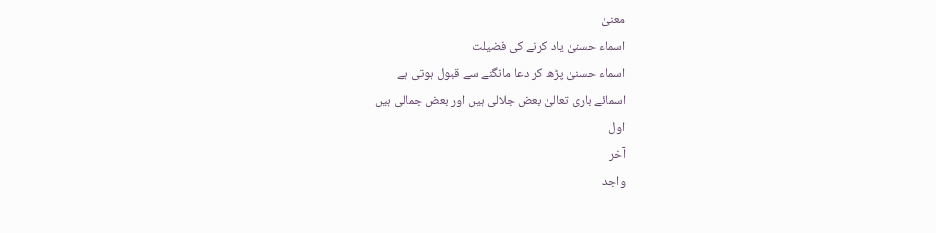معنیٰ
اسماء حسنیٰ یاد کرنے کی فضیلت
اسماء حسنیٰ پڑھ کر دعا مانگنے سے قبول ہوتی ہے
اسمائے باری تعالیٰ بعض جلالی ہیں اور بعض جمالی ہیں
اول
آخر
واجد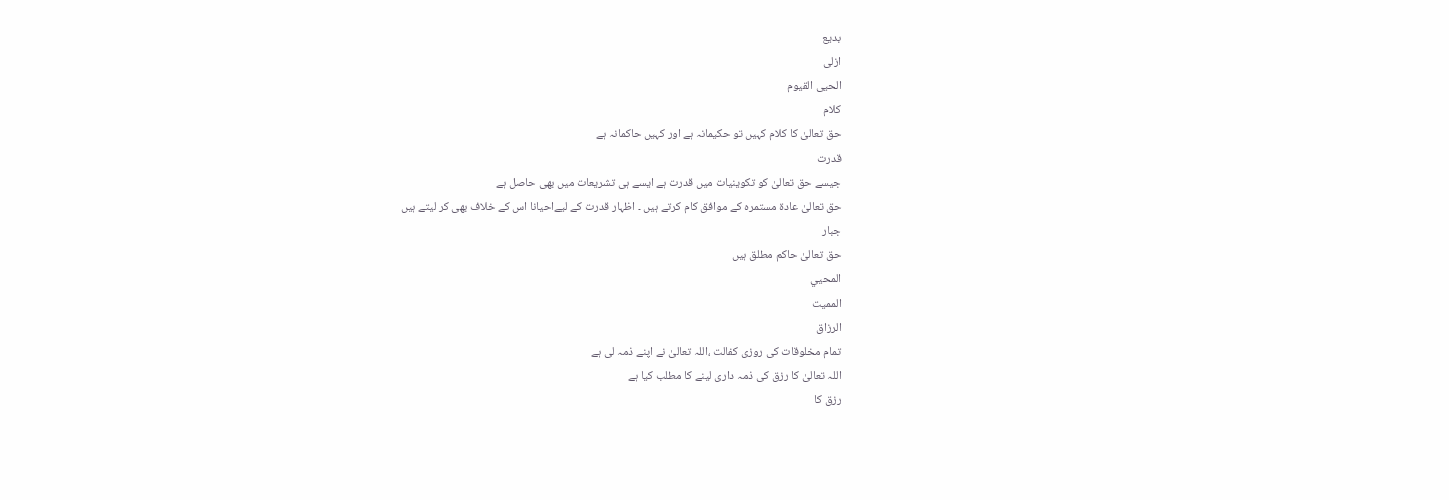بدیع
ازلی
الحیی القیوم
کلام
حق تعالیٰ کا کلام کہیں تو حکیمانہ ہے اور کہیں حاکمانہ ہے
قدرت
جیسے حق تعالیٰ کو تکوینیات میں قدرت ہے ایسے ہی تشریعات میں بھی حاصل ہے
حق تعالیٰ عادۃ مستمرہ کے موافق کام کرتے ہیں ۔ اظہار قدرت کے لیےاحیانا اس کے خلاف بھی کر لیتے ہیں
جبار
حق تعالیٰ حاکم مطلق ہیں
المحيي
المميت
الرزاق
تمام مخلوقات کی روزی کفالت ،اللہ تعالیٰ نے اپنے ذمہ لی ہے
اللہ تعالیٰ کا رزق کی ذمہ داری لینے کا مطلب کیا ہے
رزق کا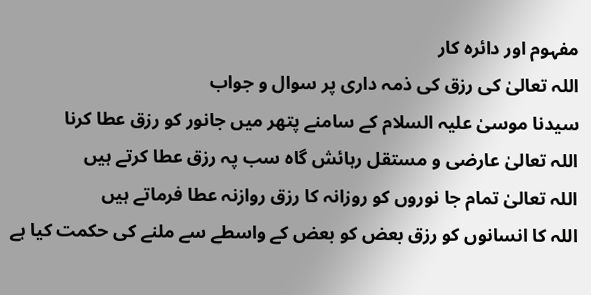مفہوم اور دائرہ کار
اللہ تعالیٰ کی رزق کی ذمہ داری پر سوال و جواب
سیدنا موسیٰ علیہ السلام کے سامنے پتھر میں جانور کو رزق عطا کرنا
اللہ تعالیٰ عارضی و مستقل رہائش گاہ سب پہ رزق عطا کرتے ہیں
اللہ تعالیٰ تمام جا نوروں کو روزانہ کا رزق روازنہ عطا فرماتے ہیں
اللہ کا انسانوں کو رزق بعض کو بعض کے واسطے سے ملنے کی حکمت کیا ہے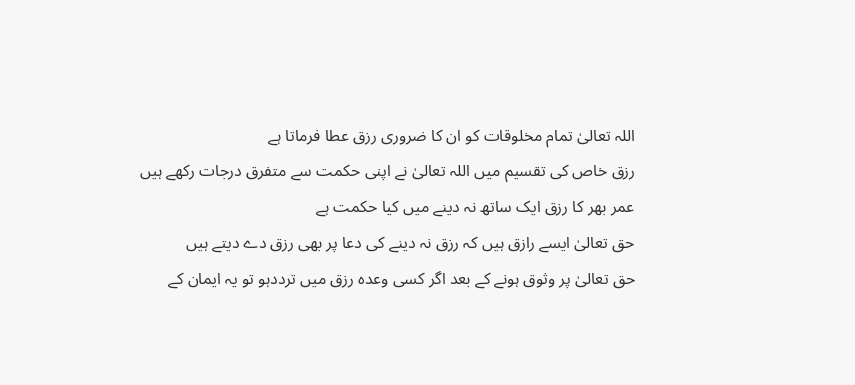اللہ تعالیٰ تمام مخلوقات کو ان کا ضروری رزق عطا فرماتا ہے
رزق خاص کی تقسیم میں اللہ تعالیٰ نے اپنی حکمت سے متفرق درجات رکھے ہیں
عمر بھر کا رزق ایک ساتھ نہ دینے میں کیا حکمت ہے
حق تعالیٰ ایسے رازق ہیں کہ رزق نہ دینے کی دعا پر بھی رزق دے دیتے ہیں
حق تعالیٰ پر وثوق ہونے کے بعد اگر کسی وعدہ رزق میں ترددہو تو یہ ایمان کے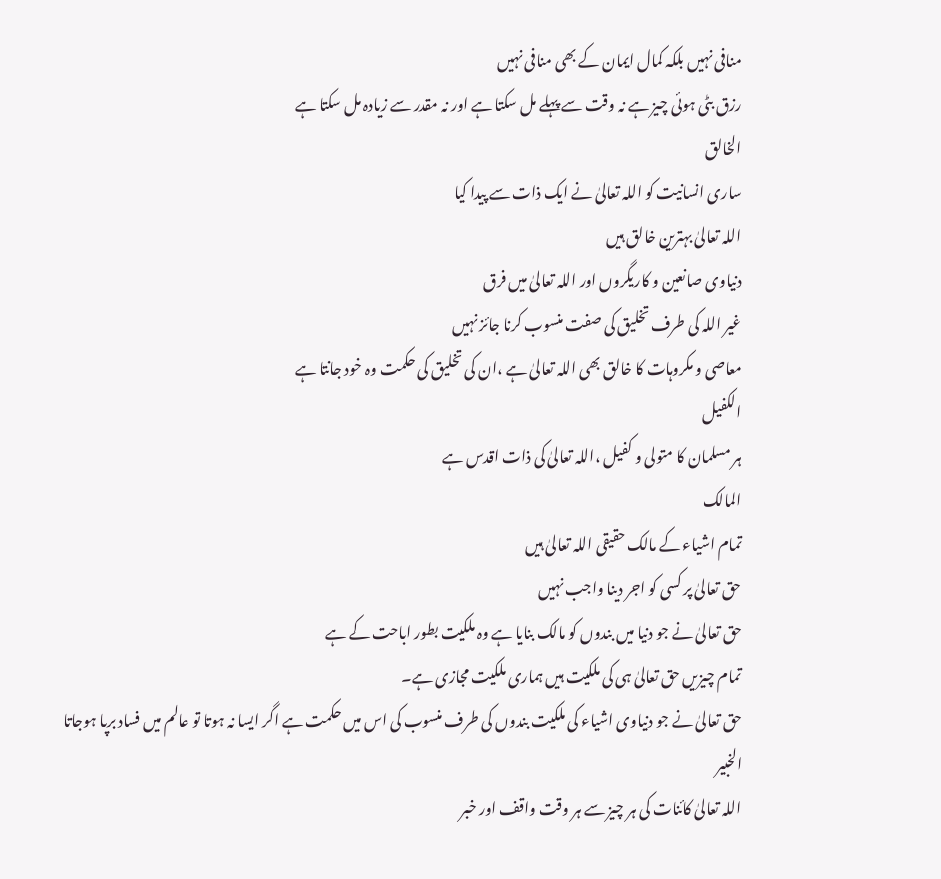منافی نہیں بلکہ کمال ایمان کے بھی منافی نہیں
رزق بٹی ہوئی چیز ہے نہ وقت سے پہلے مل سکتا ہے اور نہ مقدر سے زیادہ مل سکتا ہے
الخالق
ساری انسانیت کو اللہ تعالیٰ نے ایک ذات سے پیدا کیا
اللہ تعالیٰ بہترین خالق ہیں
دنیاوی صانعین و کاریگروں اور اللہ تعالیٰ میں فرق
غیر اللہ کی طرف تخلیق کی صفت منسوب کرنا جائز نہیں
معاصی و مکروہات کا خالق بھی اللہ تعالیٰ ہے ،ان کی تخلیق کی حکمت وہ خود جانتا ہے
الکفیل
ہر مسلمان کا متولی و کفیل ،اللہ تعالیٰ کی ذات اقدس ہے
المالک
تمام اشیاء کے مالک حقیقی اللہ تعالیٰ ہیں
حق تعالیٰ پر کسی کو اجر دینا واجب نہیں
حق تعالیٰ نے جو دنیا میں بندوں کو مالک بنایا ہے وہ ملکیت بطور اباحت کے ہے
تمام چیزیں حق تعالیٰ ہی کی ملکیت ہیں ہماری ملکیت مجازی ہے۔
حق تعالیٰ نے جو دنیاوی اشیاء کی ملکیت بندوں کی طرف منسوب کی اس میں حکمت ہے اگر ایسا نہ ہوتا تو عالم میں فساد برپا ہوجاتا
الخبیر
اللہ تعالیٰ کائنات کی ہر چیز سے ہر وقت واقف اور خبر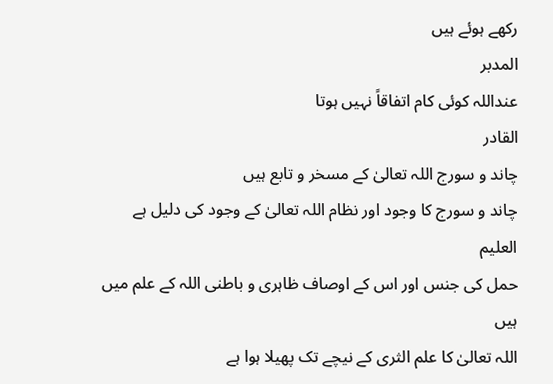رکھے ہوئے ہیں
المدبر
عنداللہ کوئی کام اتفاقاً نہیں ہوتا
القادر
چاند و سورج اللہ تعالیٰ کے مسخر و تابع ہیں
چاند و سورج کا وجود اور نظام اللہ تعالیٰ کے وجود کی دلیل ہے
العلیم
حمل کی جنس اور اس کے اوصاف ظاہری و باطنی اللہ کے علم میں ہیں
اللہ تعالیٰ کا علم الثری کے نیچے تک پھیلا ہوا ہے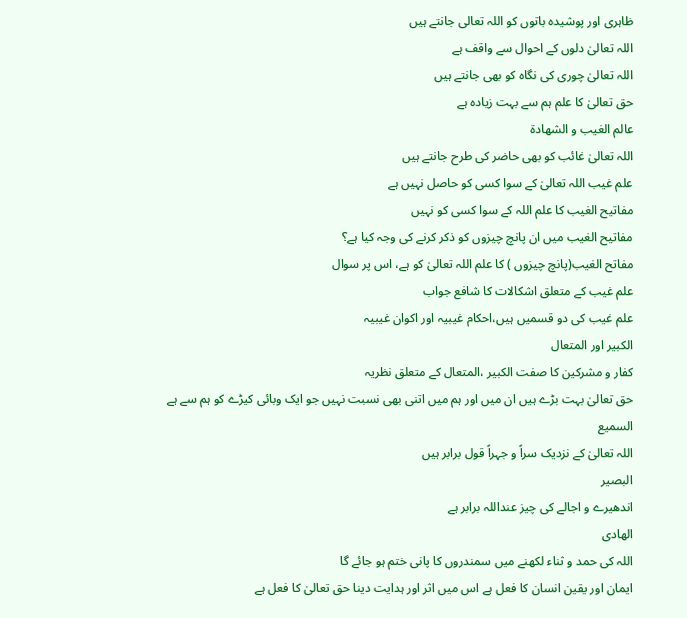ظاہری اور پوشیدہ باتوں کو اللہ تعالی جانتے ہیں
اللہ تعالیٰ دلوں کے احوال سے واقف ہے
اللہ تعالیٰ چوری کی نگاہ کو بھی جانتے ہیں
حق تعالیٰ کا علم ہم سے بہت زیادہ ہے
عالم الغیب و الشھادۃ
اللہ تعالیٰ غائب کو بھی حاضر کی طرح جانتے ہیں
علم غیب اللہ تعالیٰ کے سوا کسی کو حاصل نہیں ہے
مفاتیح الغیب کا علم اللہ کے سوا کسی کو نہیں
مفاتیح الغیب میں ان پانچ چیزوں کو ذکر کرنے کی وجہ کیا ہے؟
مفاتح الغیب(پانچ چیزوں ) کا علم اللہ تعالیٰ کو ہے، اس پر سوال
علم غیب کے متعلق اشکالات کا شافع جواب
علم غیب کی دو قسمیں ہیں،احکام غیبیہ اور اکوان غیبیہ
الکبیر اور المتعال
کفار و مشرکین کا صفت الکبیر ،المتعال کے متعلق نظریہ
حق تعالیٰ بہت بڑے ہیں ان میں اور ہم میں اتنی بھی نسبت نہیں جو ایک وبائی کیڑے کو ہم سے ہے
السمیع
اللہ تعالیٰ کے نزدیک سراً و جہراً قول برابر ہیں
البصیر
اندھیرے و اجالے کی چیز عنداللہ برابر ہے
الھادی
اللہ کی حمد و ثناء لکھنے میں سمندروں کا پانی ختم ہو جائے گا
ایمان اور یقین انسان کا فعل ہے اس میں اثر اور ہدایت دینا حق تعالیٰ کا فعل ہے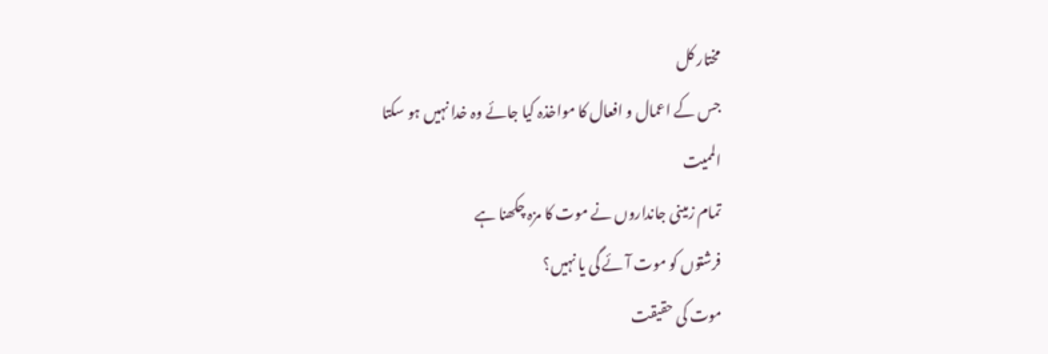مختار کل
جس کے اعمال و افعال کا مواخذہ کیا جائے وہ خدا نہیں ہو سکتا
الممیت
تمام زمینی جانداروں نے موت کا مزہ چکھنا ہے
فرشتوں کو موت آئے گی یا نہیں؟
موت کی حقیقت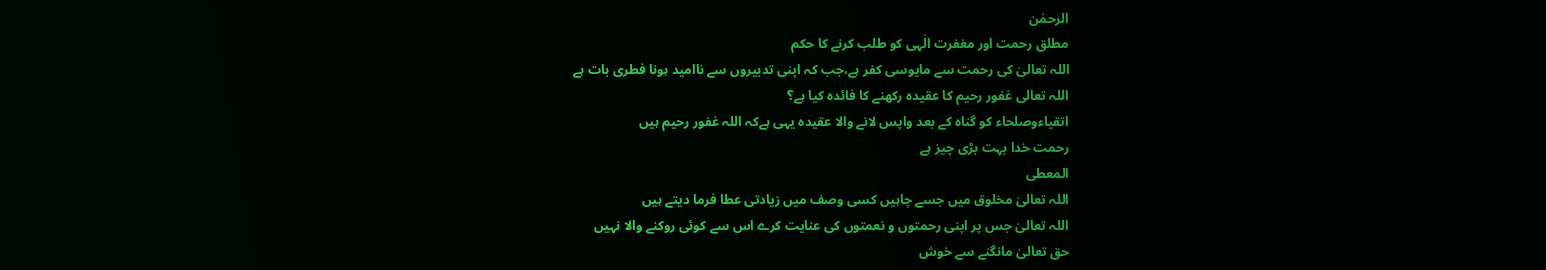الرحمٰن
مطلق رحمت اور مغفرت الٰہی کو طلب کرنے کا حکم
اللہ تعالیٰ کی رحمت سے مایوسی کفر ہے،جب کہ اپنی تدبیروں سے ناامید ہونا فطری بات ہے
اللہ تعالی غفور رحیم کا عقیدہ رکھنے کا فائدہ کیا ہے؟
اتقیاءوصلحاء کو گناہ کے بعد واپس لانے والا عقیدہ یہی ہےکہ اللہ غفور رحیم ہیں
رحمت خدا بہت بڑی چیز ہے
المعطی
اللہ تعالیٰ مخلوق میں جسے چاہیں کسی وصف میں زیادتی عطا فرما دیتے ہیں
اللہ تعالیٰ جس پر اپنی رحمتوں و نعمتوں کی عنایت کرے اس سے کوئی روکنے والا نہیں
حق تعالیٰ مانگنے سے خوش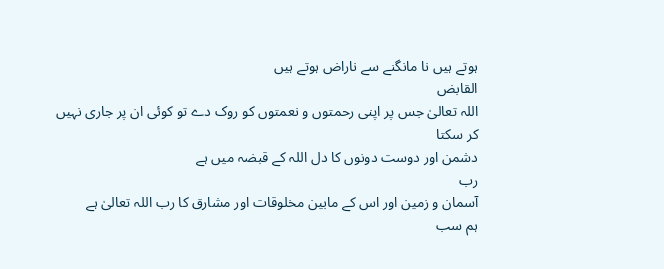ہوتے ہیں نا مانگنے سے ناراض ہوتے ہیں
القابض
اللہ تعالیٰ جس پر اپنی رحمتوں و نعمتوں کو روک دے تو کوئی ان پر جاری نہیں کر سکتا
دشمن اور دوست دونوں کا دل اللہ کے قبضہ میں ہے
رب
آسمان و زمین اور اس کے مابین مخلوقات اور مشارق کا رب اللہ تعالیٰ ہے
ہم سب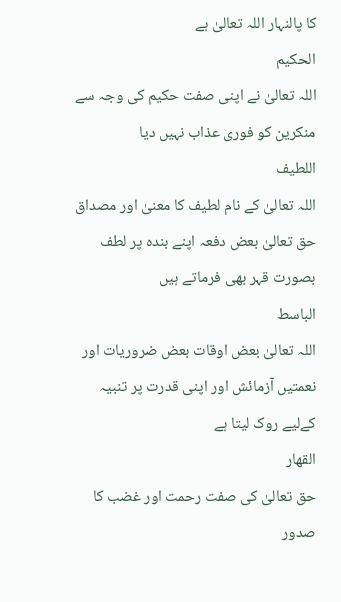کا پالنہار اللہ تعالیٰ ہے
الحکیم
اللہ تعالیٰ نے اپنی صفت حکیم کی وجہ سے منکرین کو فوری عذاب نہیں دیا
اللطیف
اللہ تعالیٰ کے نام لطیف کا معنیٰ اور مصداق
حق تعالیٰ بعض دفعہ اپنے بندہ پر لطف بصورت قہر بھی فرماتے ہیں
الباسط
اللہ تعالیٰ بعض اوقات بعض ضروریات اور نعمتیں آزمائش اور اپنی قدرت پر تنبیہ کےلیے روک لیتا ہے
القھار
حق تعالیٰ کی صفت رحمت اور غضب کا صدور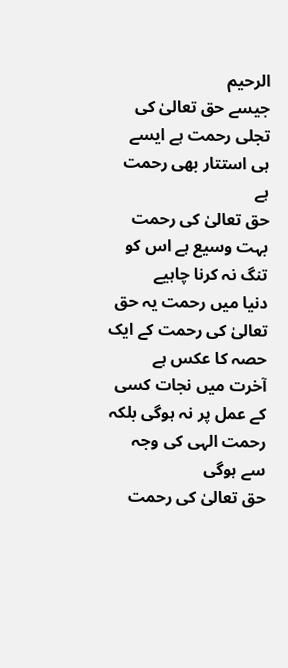الرحیم
جیسے حق تعالیٰ کی تجلی رحمت ہے ایسے ہی استتار بھی رحمت ہے
حق تعالیٰ کی رحمت بہت وسیع ہے اس کو تنگ نہ کرنا چاہیے
دنیا میں رحمت یہ حق تعالیٰ کی رحمت کے ایک حصہ کا عکس ہے
آخرت میں نجات کسی کے عمل پر نہ ہوگی بلکہ رحمت الہی کی وجہ سے ہوگی
حق تعالیٰ کی رحمت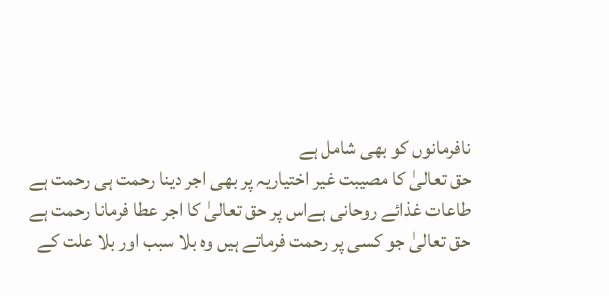نافرمانوں کو بھی شامل ہے
حق تعالیٰ کا مصیبت غیر اختیاریہ پر بھی اجر دینا رحمت ہی رحمت ہے
طاعات غذائے روحانی ہےاس پر حق تعالیٰ کا اجر عطا فرمانا رحمت ہے
حق تعالیٰ جو کسی پر رحمت فرماتے ہیں وہ بلا سبب اور بلا علت کے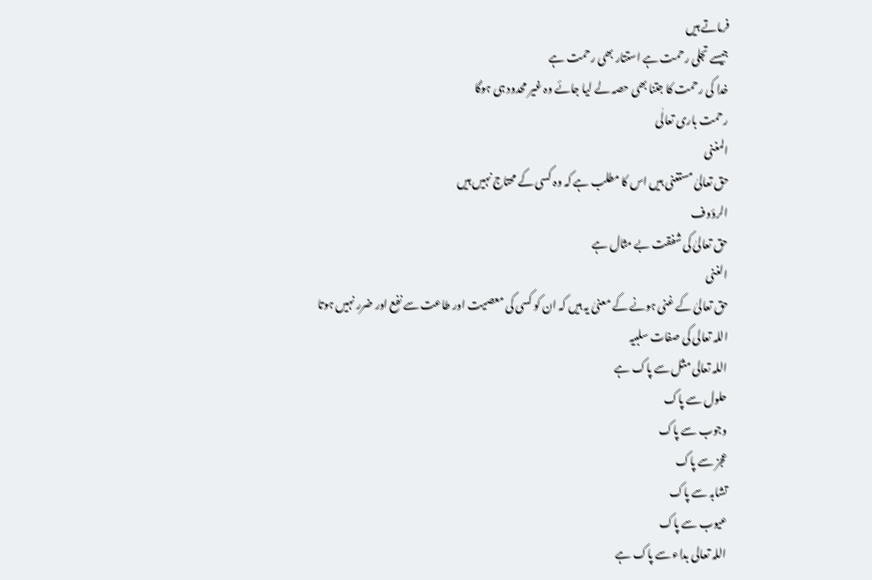فرماتے ہیں
جیسے تجلی رحمت ہے استتار بھی رحمت ہے
خدا کی رحمت کا جتنا بھی حصہ لے لیا جائے وہ غیر محدود ہی ہوگا
رحمت باری تعالٰی
المغنى
حق تعالیٰ مستغنی ہیں اس کا مطلب ہے کہ وہ کسی کے محتاج نہیں ہیں
الرؤوف
حق تعالیٰ کی شفقت بے مثال ہے
الغنى
حق تعالیٰ کے غنی ہونے کے معنیٰ یہ ہیں کہ ان کو کسی کی معصیت اور طاعت سے نفع اور ضرر نہیں ہوتا
اللہ تعالی کی صفات سلبیہ
اللہ تعالی مثل سے پاک ہے
حلول سے پاک
وجوب سے پاک
عجز سے پاک
تشابہ سے پاک
عیوب سے پاک
اللہ تعالی بداء سے پاک ہے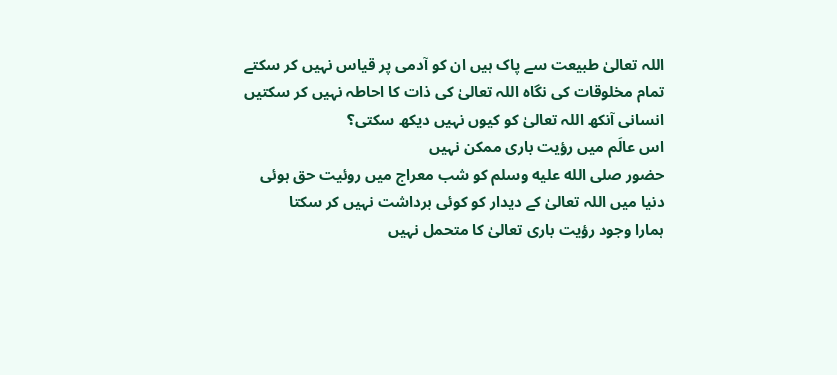اللہ تعالیٰ طبیعت سے پاک ہیں ان کو آدمی پر قیاس نہیں کر سکتے
تمام مخلوقات کی نگاہ اللہ تعالیٰ کی ذات کا احاطہ نہیں کر سکتیں
انسانی آنکھ اللہ تعالیٰ کو کیوں نہیں دیکھ سکتی؟
اس عالَم میں رؤیت باری ممکن نہیں
حضور صلى الله عليه وسلم کو شب معراج میں روئیت حق ہوئی
دنیا میں اللہ تعالیٰ کے دیدار کو کوئی برداشت نہیں کر سکتا
ہمارا وجود رؤیت باری تعالیٰ کا متحمل نہیں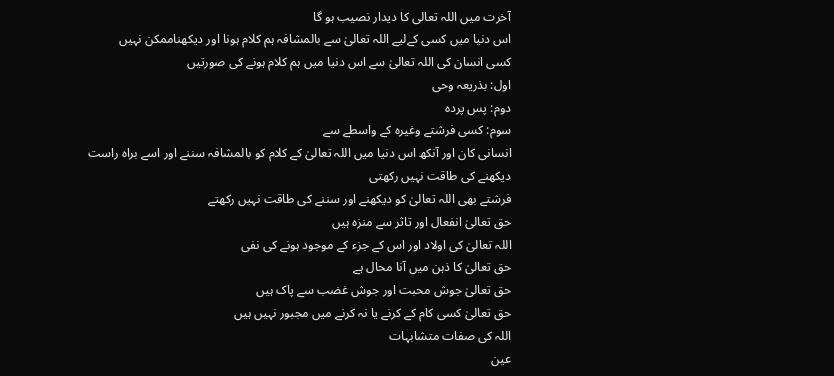آخرت میں اللہ تعالی کا دیدار نصیب ہو گا
اس دنیا میں کسی کےلیے اللہ تعالیٰ سے بالمشافہ ہم کلام ہونا اور دیکھناممکن نہیں
کسی انسان کی اللہ تعالیٰ سے اس دنیا میں ہم کلام ہونے کی صورتیں
اول: بذریعہ وحی
دوم: پس پردہ
سوم: کسی فرشتے وغیرہ کے واسطے سے
انسانی کان اور آنکھ اس دنیا میں اللہ تعالیٰ کے کلام کو بالمشافہ سننے اور اسے براہ راست دیکھنے کی طاقت نہیں رکھتی
فرشتے بھی اللہ تعالیٰ کو دیکھنے اور سننے کی طاقت نہیں رکھتے
حق تعالیٰ انفعال اور تاثر سے منزہ ہیں
اللہ تعالیٰ کی اولاد اور اس کے جزء کے موجود ہونے کی نفی
حق تعالیٰ کا ذہن میں آنا محال ہے
حق تعالیٰ جوش محبت اور جوش غضب سے پاک ہیں
حق تعالیٰ کسی کام کے کرنے یا نہ کرنے میں مجبور نہیں ہیں
اللہ کی صفات متشابہات
عین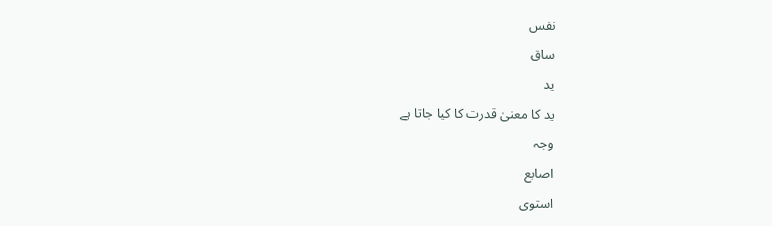نفس
ساق
ید
ید کا معنیٰ قدرت کا کیا جاتا ہے
وجہ
اصابع
استوی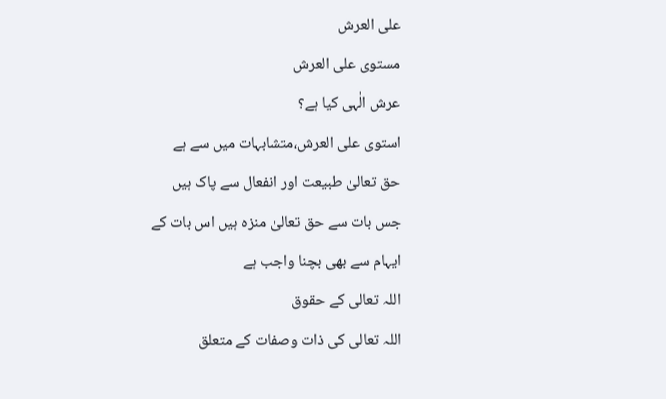علی العرش
مستوی علی العرش
عرش الٰہی کیا ہے؟
استوی علی العرش،متشابہات میں سے ہے
حق تعالیٰ طبیعت اور انفعال سے پاک ہیں
جس بات سے حق تعالیٰ منزہ ہیں اس بات کے ایہام سے بھی بچنا واجب ہے
اللہ تعالی کے حقوق
اللہ تعالی کی ذات وصفات کے متعلق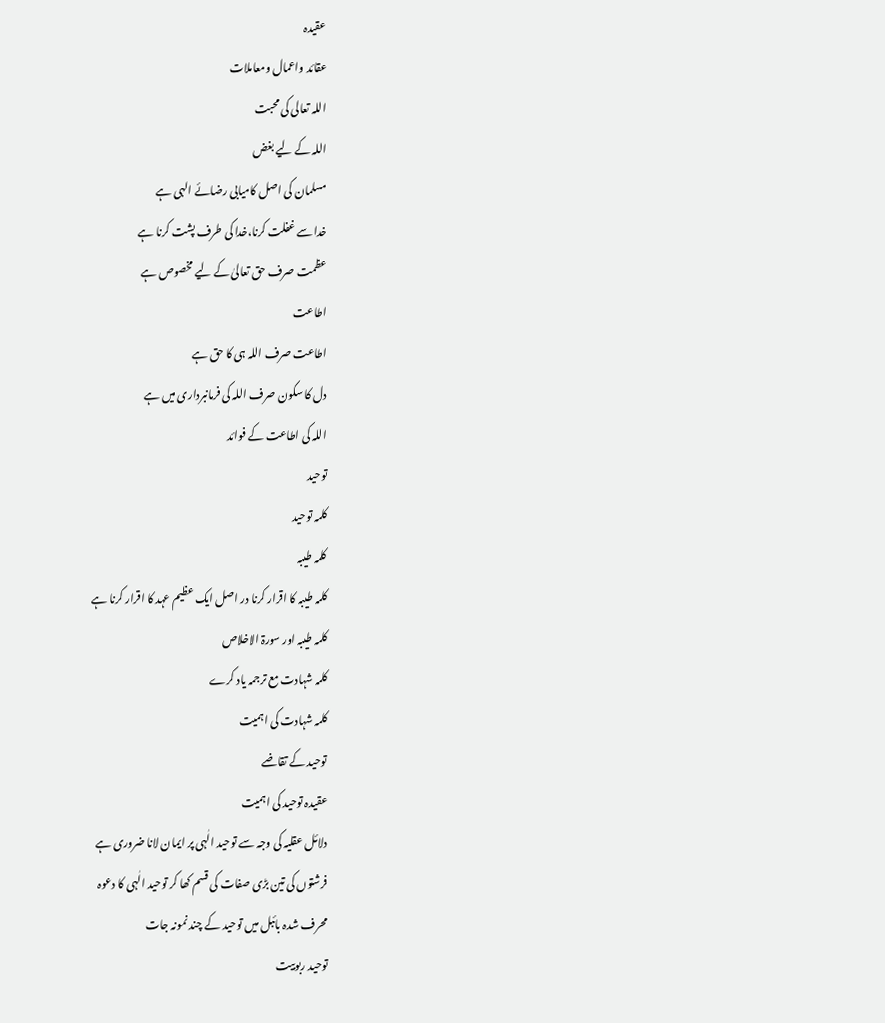عقیدہ
عقائد واعمال ومعاملات
اللہ تعالی کی محبت
اللہ کے لیے بغض
مسلمان کی اصل کامیابی رضائے الہی ہے
خدا سے غفلت کرنا،خدا کی طرف پشت کرنا ہے
عظمت صرف حق تعالیٰ کے لیے مخصوص ہے
اطاعت
اطاعت صرف اللہ ہی کا حق ہے
دل کا سکون صرف اللہ کی فرمانبرداری میں ہے
اللہ کی اطاعت کے فوائد
توحید
کلمہ توحید
کلمہ طیبہ
کلمہ طیبہ کا اقرار کرنا در اصل ایک عظیم عہد کا اقرار کرنا ہے
کلمہ طیبہ اور سورۃ الاخلاص
کلمہ شہادت مع ترجمہ یاد کرے
کلمہ شہادت کی اہمیت
توحید کے تقاضے
عقیدہ توحید کی اہمیت
دلائل عقلیہ کی وجہ سے توحید الٰہی پر ایمان لانا ضروری ہے
فرشتوں کی تین بڑی صفات کی قسم کھا کر توحید الٰہی کا دعوہ
محرف شدہ بائبل میں توحید کے چند نمونہ جات
توحید ربوبیت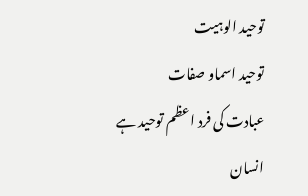توحید الوہیت
توحید اسماو صفات
عبادت کی فرد اعظم توحید ہے
انسان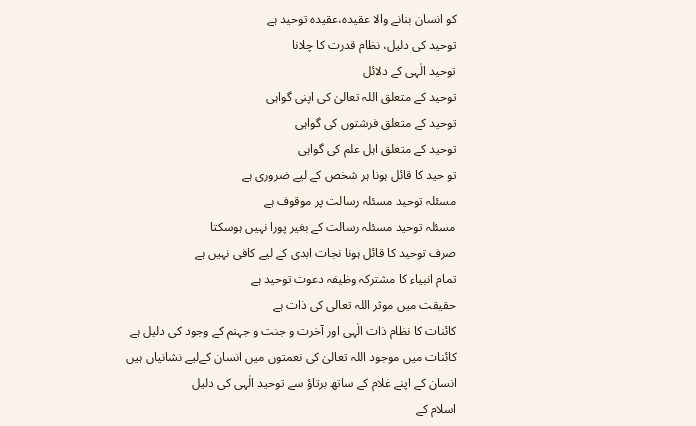کو انسان بنانے والا عقیدہ،عقیدہ توحید ہے
توحید کی دلیل، نظام قدرت کا چلانا
توحید الٰہی کے دلائل
توحید کے متعلق اللہ تعالیٰ کی اپنی گواہی
توحید کے متعلق فرشتوں کی گواہی
توحید کے متعلق اہل علم کی گواہی
تو حید کا قائل ہونا ہر شخص کے لیے ضروری ہے
مسئلہ توحید مسئلہ رسالت پر موقوف ہے
مسئلہ توحید مسئلہ رسالت کے بغیر پورا نہیں ہوسکتا
صرف توحید کا قائل ہونا نجات ابدی کے لیے کافی نہیں ہے
تمام انبیاء کا مشترکہ وظیفہ دعوت توحید ہے
حقیقت میں موثر اللہ تعالی کی ذات ہے
کائنات کا نظام ذات الٰہی اور آخرت و جنت و جہنم کے وجود کی دلیل ہے
کائنات میں موجود اللہ تعالیٰ کی نعمتوں میں انسان کےلیے نشانیاں ہیں
انسان کے اپنے غلام کے ساتھ برتاؤ سے توحید الٰہی کی دلیل
اسلام کے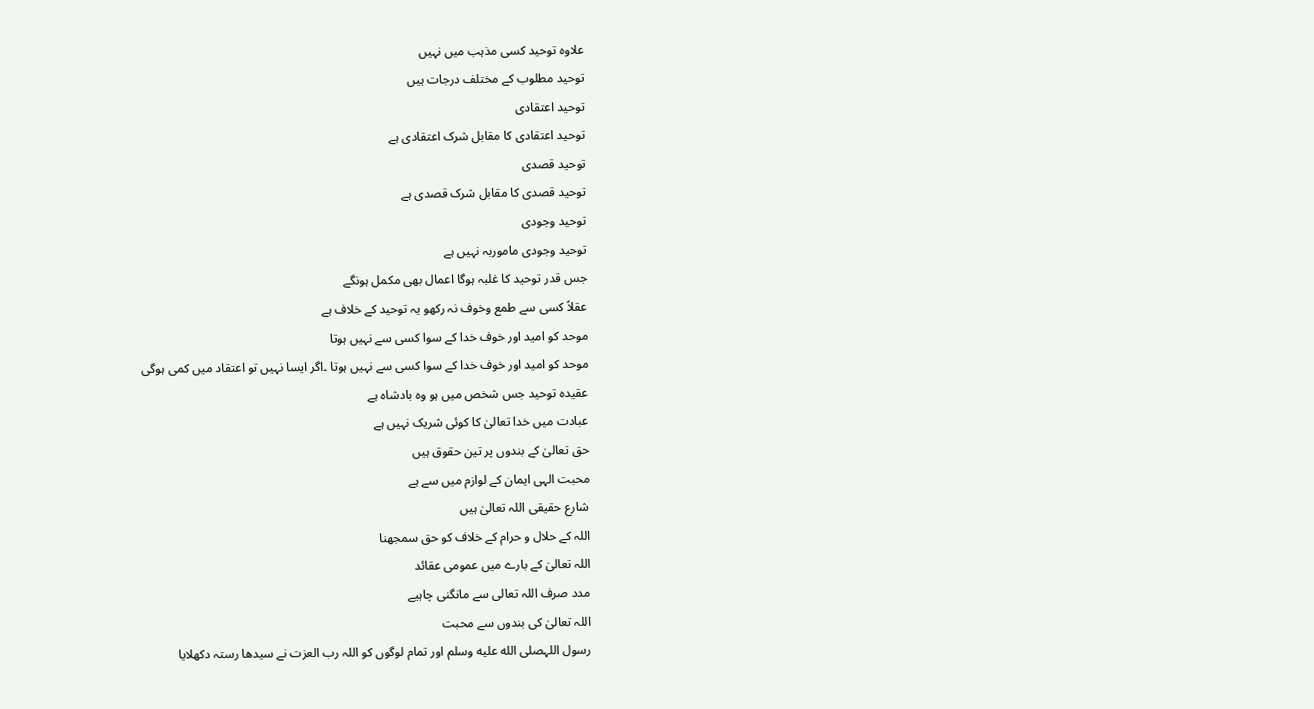علاوہ توحید کسی مذہب میں نہیں
توحید مطلوب کے مختلف درجات ہیں
توحید اعتقادی
توحید اعتقادی کا مقابل شرک اعتقادی ہے
توحید قصدی
توحید قصدی کا مقابل شرک قصدی ہے
توحید وجودی
توحید وجودی ماموربہ نہیں ہے
جس قدر توحید کا غلبہ ہوگا اعمال بھی مکمل ہونگے
عقلاً کسی سے طمع وخوف نہ رکھو یہ توحید کے خلاف ہے
موحد کو امید اور خوف خدا کے سوا کسی سے نہیں ہوتا
موحد کو امید اور خوف خدا کے سوا کسی سے نہیں ہوتا ۔اگر ایسا نہیں تو اعتقاد میں کمی ہوگی
عقیدہ توحید جس شخص میں ہو وہ بادشاہ ہے
عبادت میں خدا تعالیٰ کا کوئی شریک نہیں ہے
حق تعالیٰ کے بندوں پر تین حقوق ہیں
محبت الہی ایمان کے لوازم میں سے ہے
شارع حقیقی اللہ تعالیٰ ہیں
اللہ کے حلال و حرام کے خلاف کو حق سمجھنا
اللہ تعالیٰ کے بارے میں عمومی عقائد
مدد صرف اللہ تعالی سے مانگنی چاہیے
اللہ تعالیٰ کی بندوں سے محبت
رسول اللہصلى الله عليه وسلم اور تمام لوگوں کو اللہ رب العزت نے سیدھا رستہ دکھلایا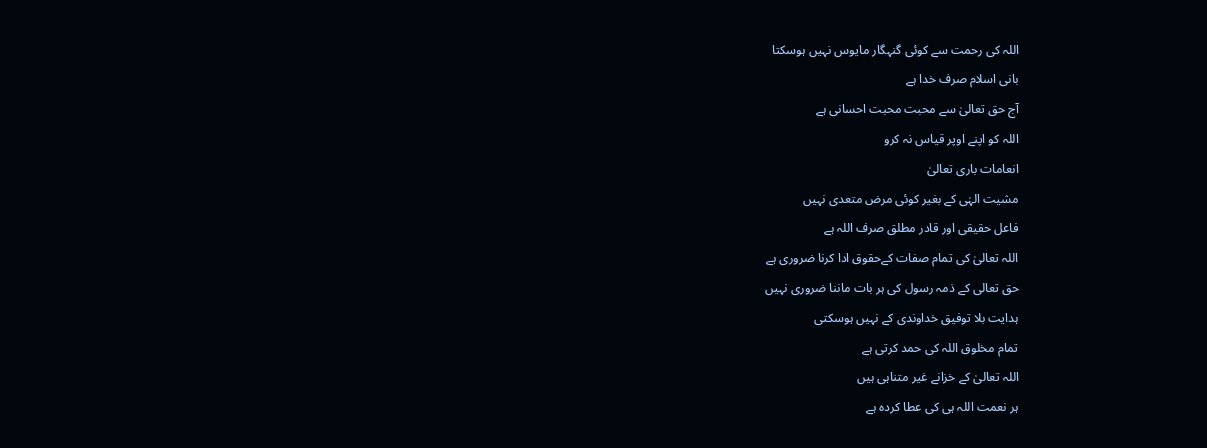اللہ کی رحمت سے کوئی گنہگار مایوس نہیں ہوسکتا
بانی اسلام صرف خدا ہے
آج حق تعالیٰ سے محبت محبت احسانی ہے
اللہ کو اپنے اوپر قیاس نہ کرو
انعامات باری تعالیٰ
مشیت الہٰی کے بغیر کوئی مرض متعدی نہیں
فاعل حقیقی اور قادر مطلق صرف اللہ ہے
اللہ تعالیٰ کی تمام صفات کےحقوق ادا کرنا ضروری ہے
حق تعالی کے ذمہ رسول کی ہر بات ماننا ضروری نہیں
ہدایت بلا توفیق خداوندی کے نہیں ہوسکتی
تمام مخلوق اللہ کی حمد کرتی ہے
اللہ تعالیٰ کے خزانے غیر متناہی ہیں
ہر نعمت اللہ ہی کی عطا کردہ ہے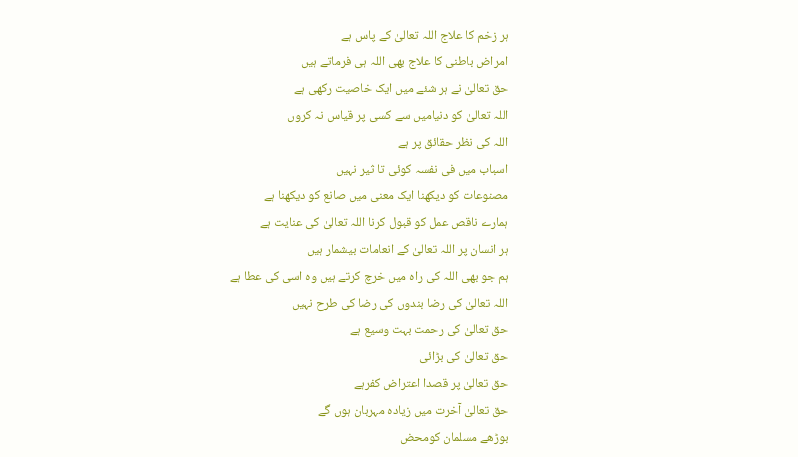ہر زخم کا علاج اللہ تعالیٰ کے پاس ہے
امراض باطنی کا علاج بھی اللہ ہی فرماتے ہیں
حق تعالیٰ نے ہر شئے میں ایک خاصیت رکھی ہے
اللہ تعالیٰ کو دنیامیں سے کسی پر قیاس نہ کروں
اللہ کی نظر حقائق پر ہے
اسباب میں فی نفسہ کوئی تا ثیر نہیں
مصنوعات کو دیکھنا ایک معنی میں صانع کو دیکھنا ہے
ہمارے ناقص عمل کو قبول کرنا اللہ تعالیٰ کی عنایت ہے
ہر انسان پر اللہ تعالیٰ کے انعامات بیشمار ہیں
ہم جو بھی اللہ کی راہ میں خرچ کرتے ہیں وہ اسی کی عطا ہے
اللہ تعالیٰ کی رضا بندوں کی رضا کی طرح نہیں
حق تعالیٰ کی رحمت بہت وسیع ہے
حق تعالیٰ کی بڑائی
حق تعالیٰ پر قصدا اعتراض کفرہے
حق تعالیٰ آخرت میں زیادہ مہربان ہوں گے
بوڑھے مسلمان کومحض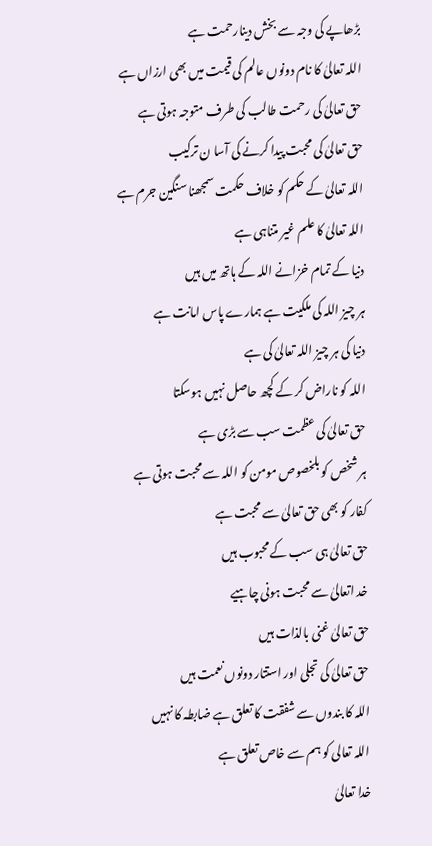بڑھاپے کی وجہ سے بخش دینارحمت ہے
اللہ تعالیٰ کا نام دونوں عالم کی قیمت میں بھی ارزاں ہے
حق تعالیٰ کی رحمت طالب کی طرف متوجہ ہوتی ہے
حق تعالیٰ کی محبت پیدا کرنے کی آسا ن ترکیب
اللہ تعالیٰ کے حکم کو خلاف حکمت سمجھنا سنگین جرم ہے
اللہ تعالیٰ کا علم غیر متناہی ہے
دنیا کے تمام خزانے اللہ کے ہاتھ میں ہیں
ہر چیز اللہ کی ملکیت ہے ہمارے پاس امانت ہے
دنیا کی ہر چیز اللہ تعالیٰ کی ہے
اللہ کو ناراض کر کے کچھ حاصل نہیں ہوسکتا
حق تعالیٰ کی عظمت سب سے بڑی ہے
ہر شخص کو بلخصوص مومن کو اللہ سے محبت ہوتی ہے
کفار کو بھی حق تعالیٰ سے محبت ہے
حق تعالیٰ ہی سب کے محبوب ہیں
خد اتعالیٰ سے محبت ہونی چاہیے
حق تعالیٰ غنی بالذات ہیں
حق تعالیٰ کی تجلی اور استتار دونوں نعمت ہیں
اللہ کا بندوں سے شفقت کا تعلق ہے ضابطہ کا نہیں
اللہ تعالی کو ہم سے خاص تعلق ہے
خدا تعالیٰ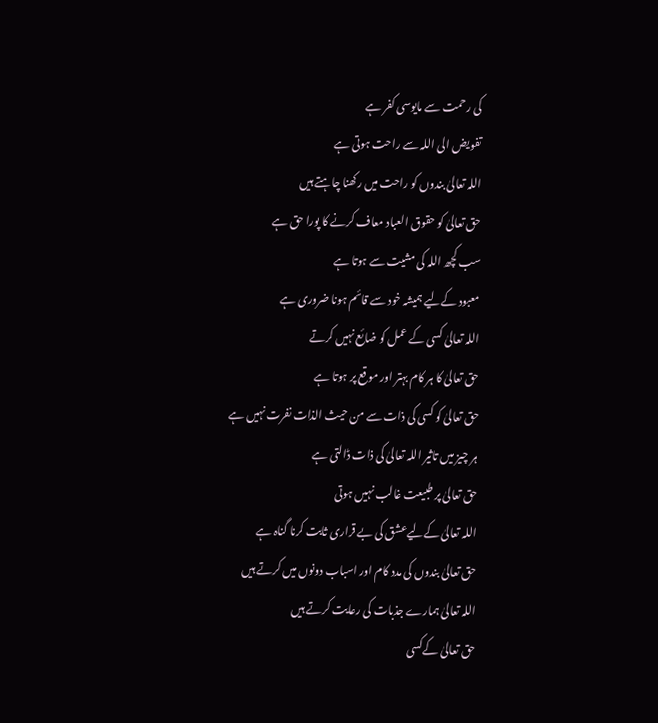کی رحمت سے مایوسی کفر ہے
تفویض الی اللہ سے راحت ہوتی ہے
اللہ تعالیٰ بندوں کو راحت میں رکھنا چاہتے ہیں
حق تعالیٰ کو حقوق العباد معاف کرنے کا پورا حق ہے
سب کچھ اللہ کی مشیت سے ہوتا ہے
معبود کےلیے ہمیشہ خود سے قائم ہونا ضروری ہے
اللہ تعالیٰ کسی کے عمل کو ضائع نہیں کرتے
حق تعالیٰ کا ہر کام بہتر اور موقع پر ہوتا ہے
حق تعالیٰ کو کسی کی ذات سے من حیث الذات نفرت نہیں ہے
ہر چیز میں تاثیر اللہ تعالیٰ کی ذات ڈالتی ہے
حق تعالیٰ پر طبیعت غالب نہیں ہوتی
اللہ تعالیٰ کےلیےعشق کی بے قراری ثابت کرنا گناہ ہے
حق تعالیٰ بندوں کی مدد کام اور اسباب دونوں میں کرتے ہیں
اللہ تعالیٰ ہمارے جذبات کی رعایت کرتے ہیں
حق تعالیٰ کےکسی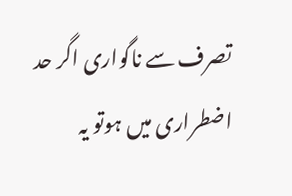تصرف سے ناگواری اگر حد اضطراری میں ہوتو یہ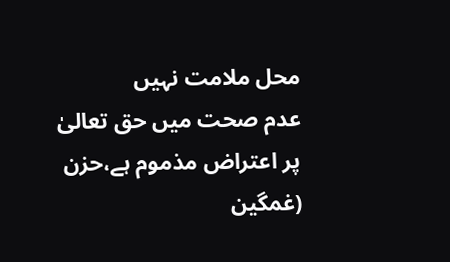محل ملامت نہیں
عدم صحت میں حق تعالیٰ پر اعتراض مذموم ہے،حزن (غمگین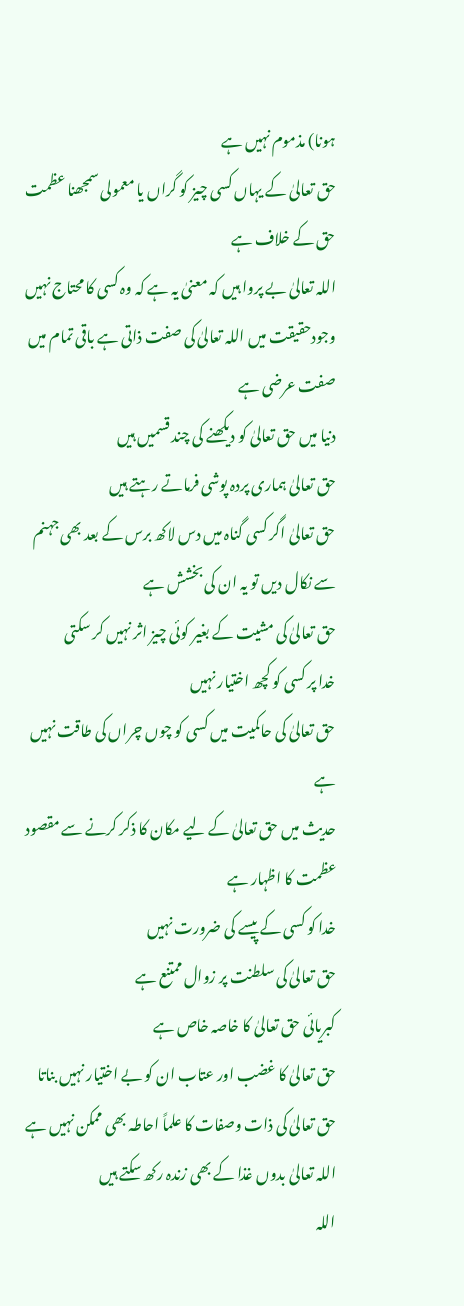ہونا) مذموم نہیں ہے
حق تعالیٰ کے یہاں کسی چیز کو گراں یا معمولی سمجھنا عظمت حق کے خلاف ہے
اللہ تعالیٰ بے پروا ہیں کہ معنیٰ یہ ہے کہ وہ کسی کا محتاج نہیں
وجودحقیقت میں اللہ تعالیٰ کی صفت ذاتی ہے باقی تمام میں صفت عرضی ہے
دنیا میں حق تعالیٰ کو دیکھنے کی چند قسمیں ہیں
حق تعالیٰ ہماری پردہ پوشی فرماتے رہتے ہیں
حق تعالیٰ اگر کسی گناہ میں دس لاکھ برس کے بعد بھی جہنم سے نکال دیں تو یہ ان کی بخشش ہے
حق تعالیٰ کی مشیت کے بغیر کوئی چیز اثر نہیں کر سکتی
خدا پر کسی کو کچھ اختیار نہیں
حق تعالیٰ کی حاکمیت میں کسی کو چوں چراں کی طاقت نہیں ہے
حدیث میں حق تعالیٰ کے لیے مکان کا ذکر کرنے سے مقصود عظمت کا اظہار ہے
خدا کو کسی کے پیسے کی ضرورت نہیں
حق تعالیٰ کی سلطنت پر زوال ممتنع ہے
کبریائی حق تعالیٰ کا خاصہ خاص ہے
حق تعالیٰ کا غضب اور عتاب ان کو بے اختیار نہیں بناتا
حق تعالیٰ کی ذات وصفات کا علماً احاطہ بھی ممکن نہیں ہے
اللہ تعالیٰ بدوں غذا کے بھی زندہ رکھ سکتے ہیں
اللہ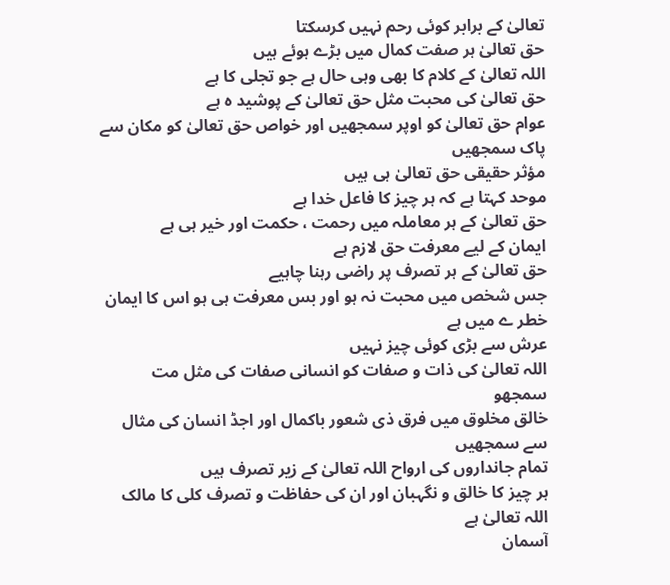تعالیٰ کے برابر کوئی رحم نہیں کرسکتا
حق تعالیٰ ہر صفت کمال میں بڑے ہوئے ہیں
اللہ تعالیٰ کے کلام کا بھی وہی حال ہے جو تجلی کا ہے
حق تعالیٰ کی محبت مثل حق تعالیٰ کے پوشید ہ ہے
عوام حق تعالیٰ کو اوپر سمجھیں اور خواص حق تعالیٰ کو مکان سے پاک سمجھیں
مؤثر حقیقی حق تعالیٰ ہی ہیں
موحد کہتا ہے کہ ہر چیز کا فاعل خدا ہے
حق تعالیٰ کے ہر معاملہ میں رحمت ، حکمت اور خیر ہی ہے
ایمان کے لیے معرفت حق لازم ہے
حق تعالیٰ کے ہر تصرف پر راضی رہنا چاہیے
جس شخص میں محبت نہ ہو اور بس معرفت ہی ہو اس کا ایمان خطر ے میں ہے
عرش سے بڑی کوئی چیز نہیں
اللہ تعالیٰ کی ذات و صفات کو انسانی صفات کی مثل مت سمجھو
خالق مخلوق میں فرق ذی شعور باکمال اور اجڈ انسان کی مثال سے سمجھیں
تمام جانداروں کی ارواح اللہ تعالیٰ کے زیر تصرف ہیں
ہر چیز کا خالق و نگہبان اور ان کی حفاظت و تصرف کلی کا مالک اللہ تعالیٰ ہے
آسمان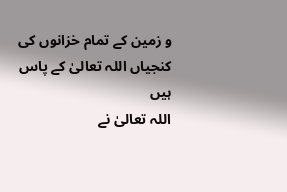و زمین کے تمام خزانوں کی کنجیاں اللہ تعالیٰ کے پاس ہیں
اللہ تعالیٰ نے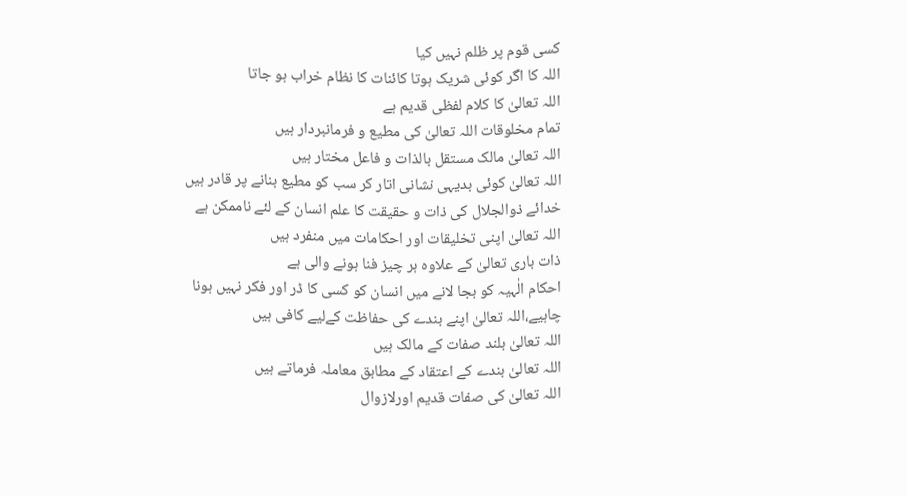کسی قوم پر ظلم نہیں کیا
اللہ کا اگر کوئی شریک ہوتا کائنات کا نظام خراب ہو جاتا
اللہ تعالیٰ کا کلام لفظی قدیم ہے
تمام مخلوقات اللہ تعالیٰ کی مطیع و فرمانبردار ہیں
اللہ تعالیٰ مالک مستقل بالذات و فاعل مختار ہیں
اللہ تعالیٰ کوئی بدیہی نشانی اتار کر سب کو مطیع بنانے پر قادر ہیں
خدائے ذوالجلال کی ذات و حقیقت کا علم انسان کے لئے ناممکن ہے
اللہ تعالیٰ اپنی تخلیقات اور احکامات میں منفرد ہیں
ذات باری تعالیٰ کے علاوہ ہر چیز فنا ہونے والی ہے
احکام الٰہیہ کو بجا لانے میں انسان کو کسی کا ڈر اور فکر نہیں ہونا چاہیے،اللہ تعالیٰ اپنے بندے کی حفاظت کےلیے کافی ہیں
اللہ تعالیٰ بلند صفات کے مالک ہیں
اللہ تعالیٰ بندے کے اعتقاد کے مطابق معاملہ فرماتے ہیں
اللہ تعالیٰ کی صفات قدیم اورلازوال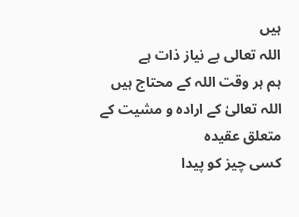ہیں
اللہ تعالی بے نیاز ذات ہے
ہم ہر وقت اللہ کے محتاج ہیں
اللہ تعالیٰ کے ارادہ و مشیت کے متعلق عقیدہ
کسی چیز کو پیدا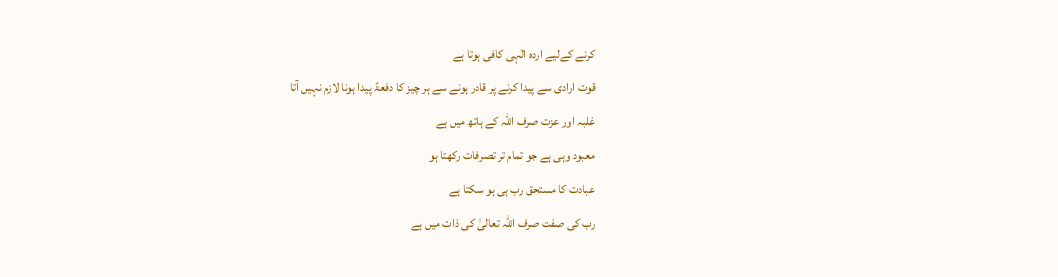کرنے کےلیے اردہ الٰہی کافی ہوتا ہے
قوت ارادی سے پیدا کرنے پر قادر ہونے سے ہر چیز کا دفعۃً پیدا ہونا لازم نہیں آتا
غلبہ اور عزت صرف اللہ کے ہاتھ میں ہے
معبود وہی ہے جو تمام تر تصرفات رکھتا ہو
عبادت کا مستحق رب ہی ہو سکتا ہے
رب کی صفت صرف اللہ تعالیٰ کی ذات میں ہے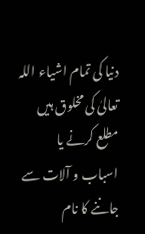دنیا کی تمام اشیاء اللہ تعالیٰ کی مخلوق ہیں
مطلع کرنے یا اسباب و آلات سے جاننے کا نام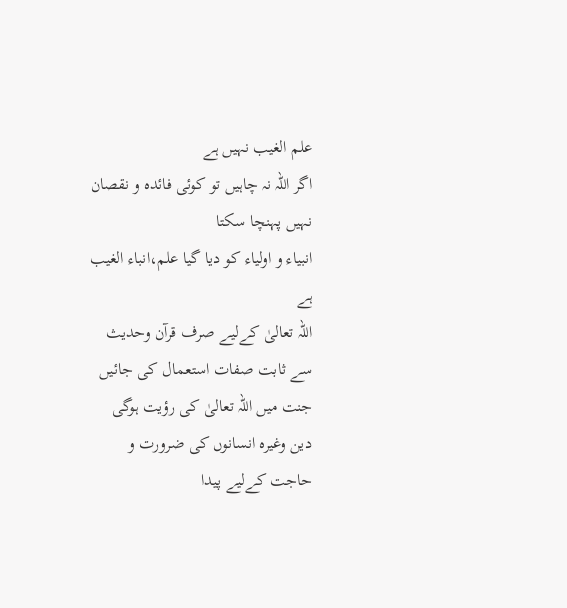علم الغیب نہیں ہے
اگر اللہ نہ چاہیں تو کوئی فائدہ و نقصان نہیں پہنچا سکتا
انبیاء و اولیاء کو دیا گیا علم،انباء الغیب ہے
اللہ تعالیٰ کےلیے صرف قرآن وحدیث سے ثابت صفات استعمال کی جائیں
جنت میں اللہ تعالیٰ کی رؤیت ہوگی
دین وغیرہ انسانوں کی ضرورت و حاجت کےلیے پیدا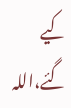کیے گئے،اللہ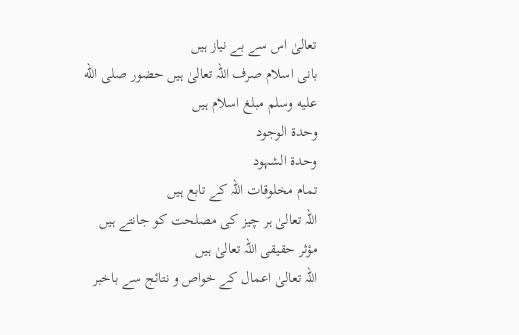تعالیٰ اس سے بے نیاز ہیں
بانی اسلام صرف اللہ تعالیٰ ہیں حضور صلى الله عليه وسلم مبلغ اسلام ہیں
وحدۃ الوجود
وحدۃ الشہود
تمام مخلوقات اللہ کے تابع ہیں
اللہ تعالیٰ ہر چیز کی مصلحت کو جانتے ہیں
مؤثر حقیقی اللہ تعالیٰ ہیں
اللہ تعالیٰ اعمال کے خواص و نتائج سے باخبر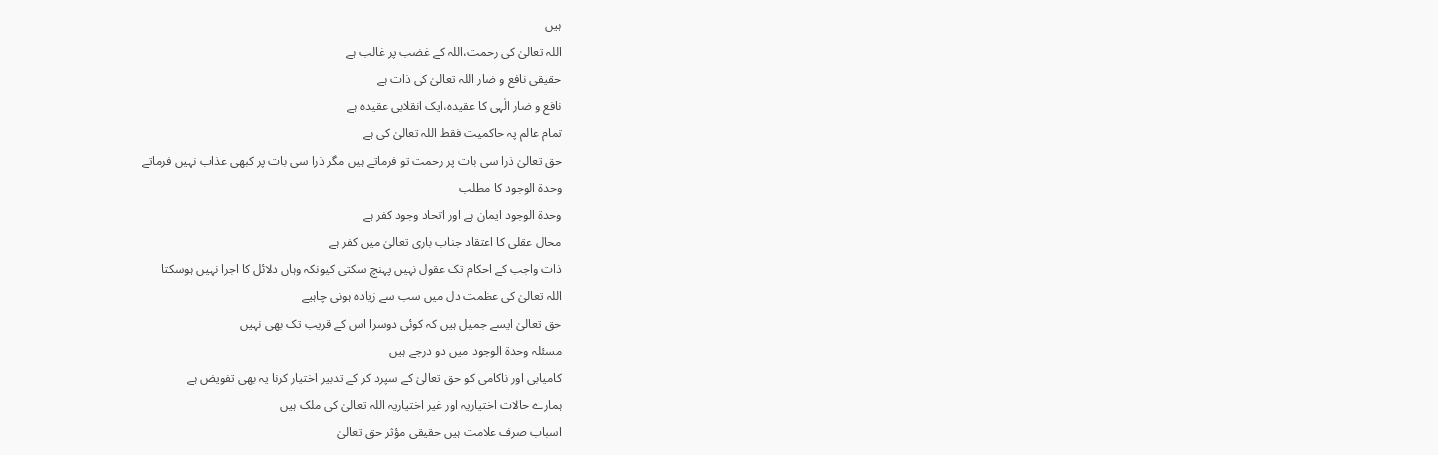ہیں
اللہ تعالیٰ کی رحمت،اللہ کے غضب پر غالب ہے
حقیقی نافع و ضار اللہ تعالیٰ کی ذات ہے
نافع و ضار الٰہی کا عقیدہ،ایک انقلابی عقیدہ ہے
تمام عالم پہ حاکمیت فقط اللہ تعالیٰ کی ہے
حق تعالیٰ ذرا سی بات پر رحمت تو فرماتے ہیں مگر ذرا سی بات پر کبھی عذاب نہیں فرماتے
وحدۃ الوجود کا مطلب
وحدۃ الوجود ایمان ہے اور اتحاد وجود کفر ہے
محال عقلی کا اعتقاد جناب باری تعالیٰ میں کفر ہے
ذات واجب کے احکام تک عقول نہیں پہنچ سکتی کیونکہ وہاں دلائل کا اجرا نہیں ہوسکتا
اللہ تعالیٰ کی عظمت دل میں سب سے زیادہ ہونی چاہیے
حق تعالیٰ ایسے جمیل ہیں کہ کوئی دوسرا اس کے قریب تک بھی نہیں
مسئلہ وحدۃ الوجود میں دو درجے ہیں
کامیابی اور ناکامی کو حق تعالیٰ کے سپرد کر کے تدبیر اختیار کرنا یہ بھی تفویض ہے
ہمارے حالات اختیاریہ اور غیر اختیاریہ اللہ تعالیٰ کی ملک ہیں
اسباب صرف علامت ہیں حقیقی مؤثر حق تعالیٰ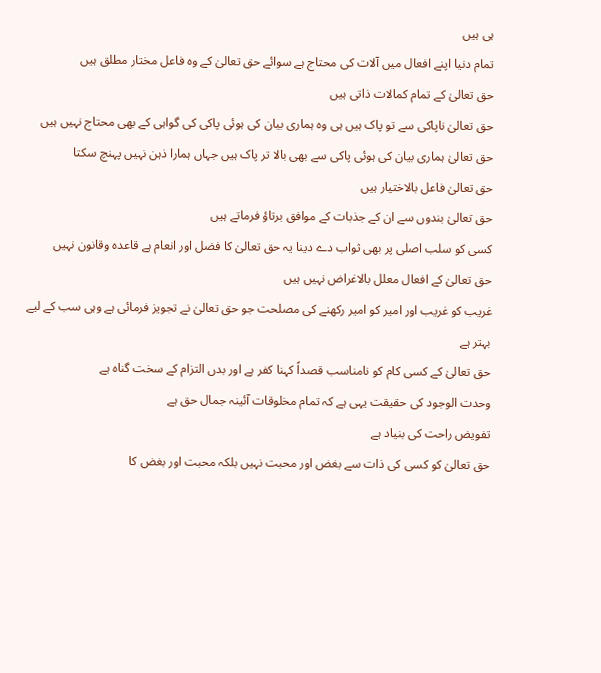ہی ہیں
تمام دنیا اپنے افعال میں آلات کی محتاج ہے سوائے حق تعالیٰ کے وہ فاعل مختار مطلق ہیں
حق تعالیٰ کے تمام کمالات ذاتی ہیں
حق تعالیٰ ناپاکی سے تو پاک ہیں ہی وہ ہماری بیان کی ہوئی پاکی کی گواہی کے بھی محتاج نہیں ہیں
حق تعالیٰ ہماری بیان کی ہوئی پاکی سے بھی بالا تر پاک ہیں جہاں ہمارا ذہن نہیں پہنچ سکتا
حق تعالیٰ فاعل بالاختیار ہیں
حق تعالیٰ بندوں سے ان کے جذبات کے موافق برتاؤ فرماتے ہیں
کسی کو سلب اصلی پر بھی ثواب دے دینا یہ حق تعالیٰ کا فضل اور انعام ہے قاعدہ وقانون نہیں
حق تعالیٰ کے افعال معلل بالاغراض نہیں ہیں
غریب کو غریب اور امیر کو امیر رکھنے کی مصلحت جو حق تعالیٰ نے تجویز فرمائی ہے وہی سب کے لیے بہتر ہے
حق تعالیٰ کے کسی کام کو نامناسب قصداً کہنا کفر ہے اور بدں التزام کے سخت گناہ ہے
وحدت الوجود کی حقیقت یہی ہے کہ تمام مخلوقات آئینہ جمال حق ہے
تفویض راحت کی بنیاد ہے
حق تعالیٰ کو کسی کی ذات سے بغض اور محبت نہیں بلکہ محبت اور بغض کا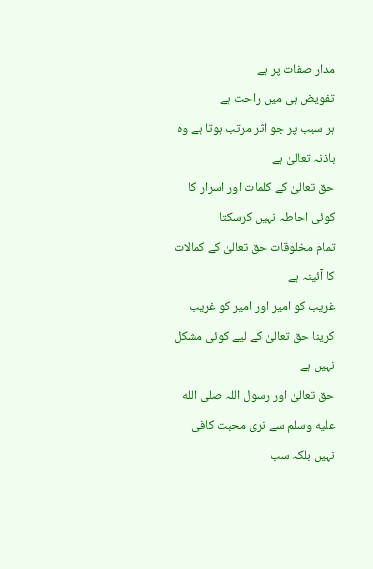مدار صفات پر ہے
تفویض ہی میں راحت ہے
ہر سبب پر جو اثر مرتب ہوتا ہے وہ باذنہ تعالیٰ ہے
حق تعالیٰ کے کلمات اور اسرار کا کوئی احاطہ نہیں کرسکتا
تمام مخلوقات حق تعالیٰ کے کمالات کا آئینہ ہے
غریب کو امیر اور امیر کو غریب کرینا حق تعالیٰ کے لیے کوئی مشکل نہیں ہے
حق تعالیٰ اور رسول اللہ صلى الله عليه وسلم سے نری محبت کافی نہیں بلکہ سب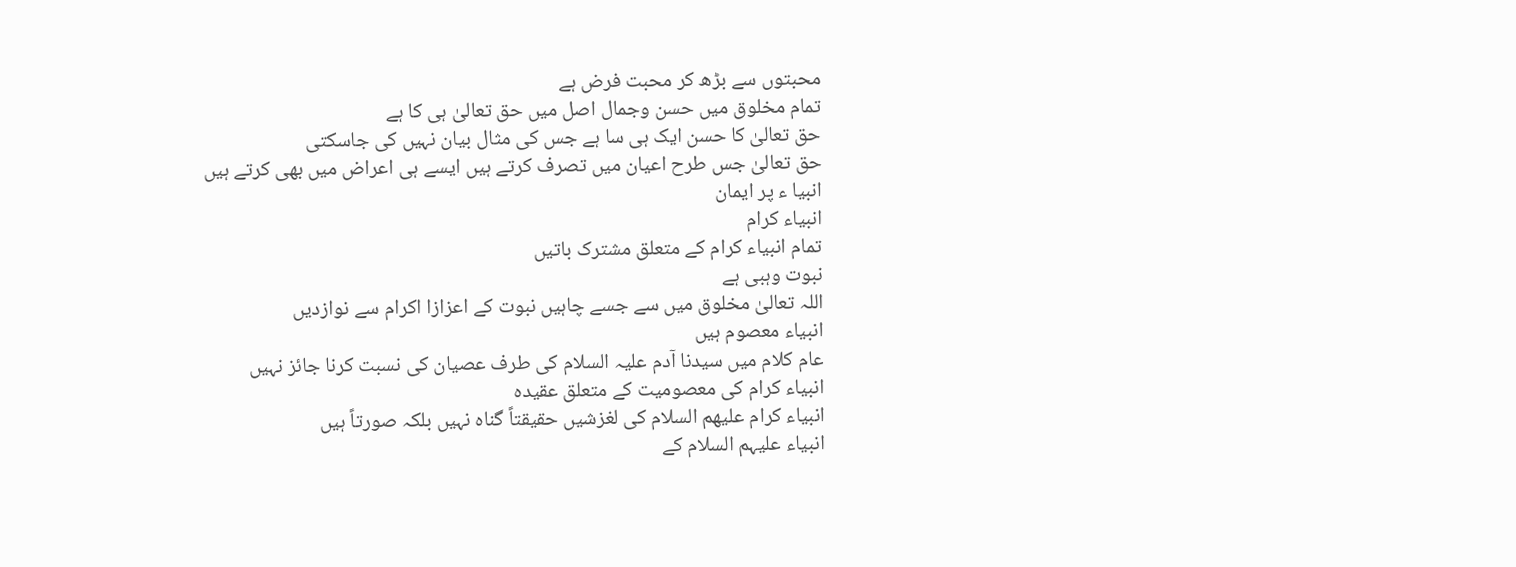محبتوں سے بڑھ کر محبت فرض ہے
تمام مخلوق میں حسن وجمال اصل میں حق تعالیٰ ہی کا ہے
حق تعالیٰ کا حسن ایک ہی سا ہے جس کی مثال بیان نہیں کی جاسکتی
حق تعالیٰ جس طرح اعیان میں تصرف کرتے ہیں ایسے ہی اعراض میں بھی کرتے ہیں
انبیا ء پر ایمان
انبیاء کرام
تمام انبیاء کرام کے متعلق مشترک باتیں
نبوت وہبی ہے
اللہ تعالیٰ مخلوق میں سے جسے چاہیں نبوت کے اعزازا اکرام سے نوازدیں
انبیاء معصوم ہیں
عام کلام میں سیدنا آدم علیہ السلام کی طرف عصیان کی نسبت کرنا جائز نہیں
انبیاء کرام کی معصومیت کے متعلق عقیدہ
انبیاء کرام علیھم السلام کی لغزشیں حقیقتاً گناہ نہیں بلکہ صورتاً ہیں
انبیاء علیہم السلام کے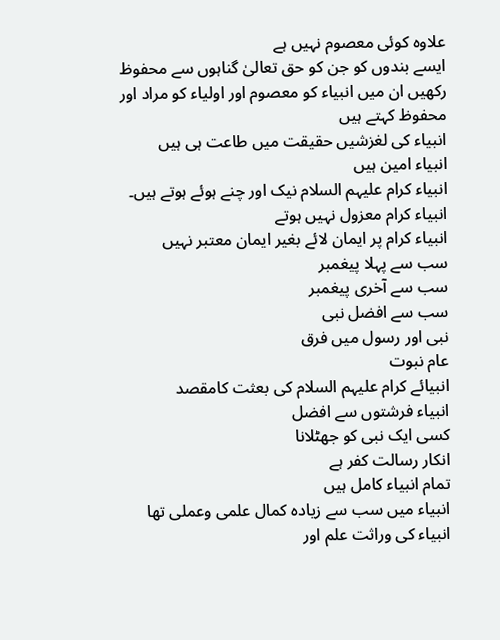علاوہ کوئی معصوم نہیں ہے
ایسے بندوں کو جن کو حق تعالیٰ گناہوں سے محفوظ رکھیں ان میں انبیاء کو معصوم اور اولیاء کو مراد اور محفوظ کہتے ہیں
انبیاء کی لغزشیں حقیقت میں طاعت ہی ہیں
انبیاء امین ہیں
انبیاء کرام علیہم السلام نیک اور چنے ہوئے ہوتے ہیں۔
انبیاء کرام معزول نہیں ہوتے
انبیاء کرام پر ایمان لائے بغیر ایمان معتبر نہیں
سب سے پہلا پیغمبر
سب سے آخری پیغمبر
سب سے افضل نبی
نبی اور رسول میں فرق
عام نبوت
انبیائے کرام علیہم السلام کی بعثت کامقصد
انبیاء فرشتوں سے افضل
کسی ایک نبی کو جھٹلانا
انکار رسالت کفر ہے
تمام انبیاء کامل ہیں
انبیاء میں سب سے زیادہ کمال علمی وعملی تھا
انبیاء کی وراثت علم اور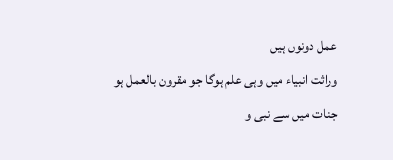عمل دونوں ہیں
وراثت انبیاء میں وہی علم ہوگا جو مقرون بالعمل ہو
جنات میں سے نبی و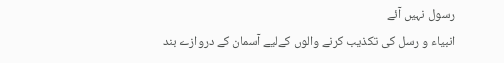رسول نہیں آئے
انبیاء و رسل کی تکذیب کرنے والوں کےلیے آسمان کے دروازے بند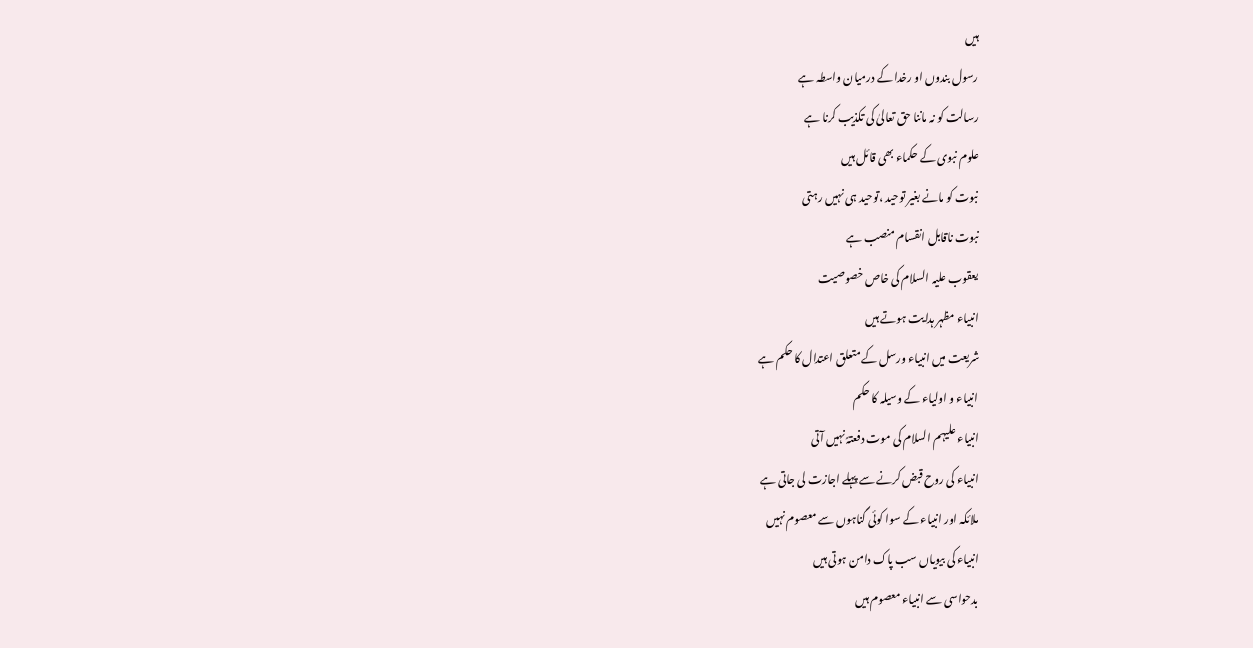ہیں
رسول بندوں او رخدا کے درمیان واسطہ ہے
رسالت کو نہ ماننا حق تعالیٰ کی تکذیب کرنا ہے
علوم نبوی کے حکماء بھی قائل ہیں
نبوت کو مانے بغیر توحید ،توحید ہی نہیں رہتی
نبوت ناقابل انقسام منصب ہے
یعقوب علیہ السلام کی خاص خصوصیت
انبیاء مظہر ہدایت ہوتے ہیں
شریعت میں انبیاء ورسل کے متعلق اعتدال کا حکم ہے
انبیاء و اولیاء کے وسیلہ کا حکم
انبیاء علیہم السلام کی موت دفعتہً نہیں آتی
انبیاء کی روح قبض کرنے سے پہلے اجازت لی جاتی ہے
ملائکہ اور انبیاء کے سوا کوئی گناہوں سے معصوم نہیں
انبیاء کی بیویاں سب پاک دامن ہوتی ہیں
بدحواسی سے انبیاء معصوم ہیں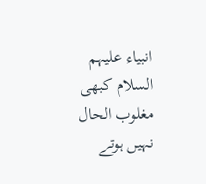انبیاء علیہم السلام کبھی مغلوب الحال نہیں ہوتے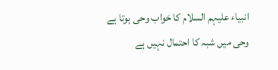انبیاء علیہم السلام کا خواب وحی ہوتا ہے
وحی میں شبہ کا احتمال نہیں ہے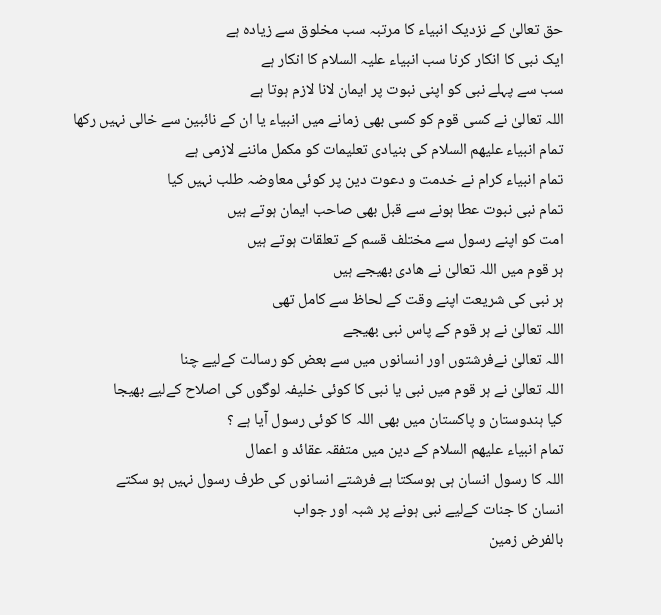حق تعالیٰ کے نزدیک انبیاء کا مرتبہ سب مخلوق سے زیادہ ہے
ایک نبی کا انکار کرنا سب انبیاء علیہ السلام کا انکار ہے
سب سے پہلے نبی کو اپنی نبوت پر ایمان لانا لازم ہوتا ہے
اللہ تعالیٰ نے کسی قوم کو کسی بھی زمانے میں انبیاء یا ان کے نائبین سے خالی نہیں رکھا
تمام انبیاء علیھم السلام کی بنیادی تعلیمات کو مکمل ماننے لازمی ہے
تمام انبیاء کرام نے خدمت و دعوت دین پر کوئی معاوضہ طلب نہیں کیا
تمام نبی نبوت عطا ہونے سے قبل بھی صاحب ایمان ہوتے ہیں
امت کو اپنے رسول سے مختلف قسم کے تعلقات ہوتے ہیں
ہر قوم میں اللہ تعالیٰ نے ھادی بھیجے ہیں
ہر نبی کی شریعت اپنے وقت کے لحاظ سے کامل تھی
اللہ تعالیٰ نے ہر قوم کے پاس نبی بھیجے
اللہ تعالیٰ نےفرشتوں اور انسانوں میں سے بعض کو رسالت کےلیے چنا
اللہ تعالیٰ نے ہر قوم میں نبی یا نبی کا کوئی خلیفہ لوگوں کی اصلاح کےلیے بھیجا
کیا ہندوستان و پاکستان میں بھی اللہ کا کوئی رسول آیا ہے ؟
تمام انبیاء علیھم السلام کے دین میں متفقہ عقائد و اعمال
اللہ کا رسول انسان ہی ہوسکتا ہے فرشتے انسانوں کی طرف رسول نہیں ہو سکتے
انسان کا جنات کےلیے نبی ہونے پر شبہ اور جواب
بالفرض زمین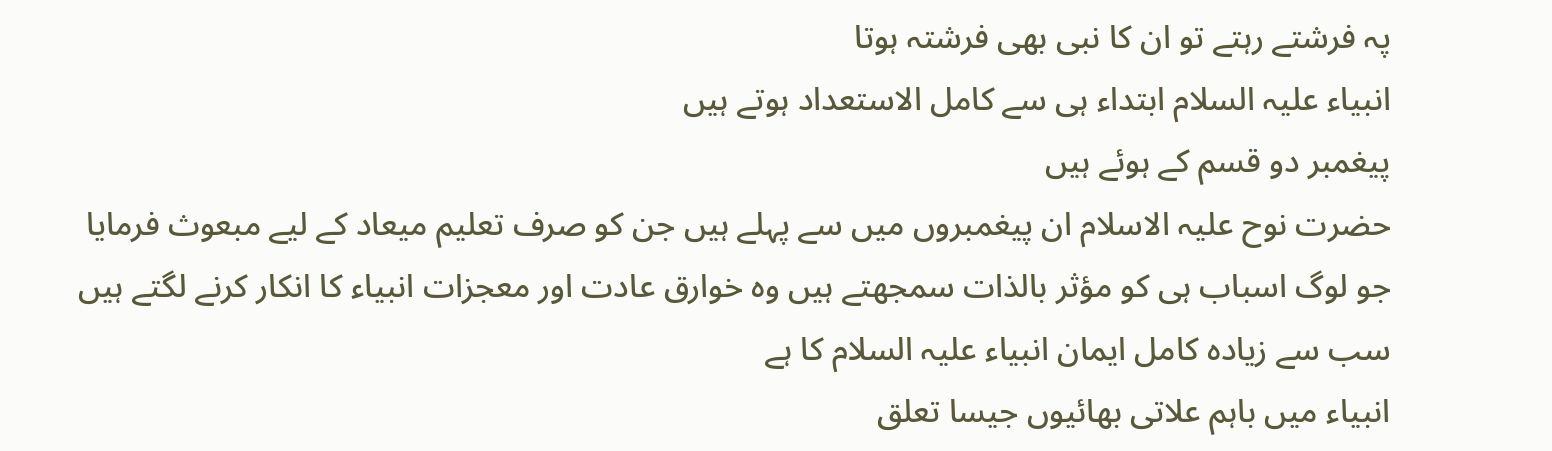پہ فرشتے رہتے تو ان کا نبی بھی فرشتہ ہوتا
انبیاء علیہ السلام ابتداء ہی سے کامل الاستعداد ہوتے ہیں
پیغمبر دو قسم کے ہوئے ہیں
حضرت نوح علیہ الاسلام ان پیغمبروں میں سے پہلے ہیں جن کو صرف تعلیم میعاد کے لیے مبعوث فرمایا
جو لوگ اسباب ہی کو مؤثر بالذات سمجھتے ہیں وہ خوارق عادت اور معجزات انبیاء کا انکار کرنے لگتے ہیں
سب سے زیادہ کامل ایمان انبیاء علیہ السلام کا ہے
انبیاء میں باہم علاتی بھائیوں جیسا تعلق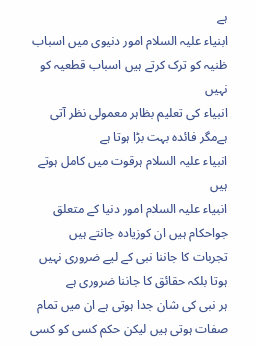ہے
ابنیاء علیہ السلام امور دنیوی میں اسباب ظنیہ کو ترک کرتے ہیں اسباب قطعیہ کو نہیں
انبیاء کی تعلیم بظاہر معمولی نظر آتی ہےمگر فائدہ بہت بڑا ہوتا ہے
انبیاء علیہ السلام ہرقوت میں کامل ہوتے ہیں
انبیاء علیہ السلام امور دنیا کے متعلق جواحکام ہیں ان کوزیادہ جانتے ہیں
تجربات کا جاننا نبی کے لیے ضروری نہیں ہوتا بلکہ حقائق کا جاننا ضروری ہے
ہر نبی کی شان جدا ہوتی ہے ان میں تمام صفات ہوتی ہیں لیکن حکم کسی کو کسی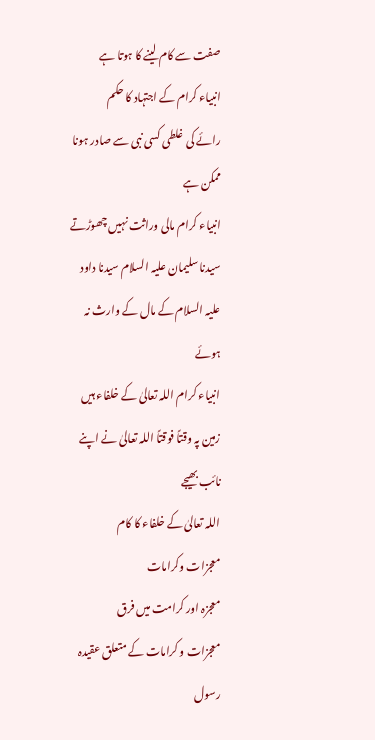صفت سے کام لینے کا ہوتا ہے
انبیاء کرام کے اجتہاد کا حکم
رائے کی غلطی کسی نبی سے صادر ہونا ممکن ہے
انبیاء کرام مالی وراثت نہیں چھوڑتے
سیدنا سلیمان علیہ السلام سیدنا داود علیہ السلام کے مال کے وارث نہ ہوئے
انبیاء کرام اللہ تعالیٰ کے خلفاء ہیں
زمین پہ وقتاً فوقتاً اللہ تعالیٰ نے اپنے نائب بھیجے
اللہ تعالیٰ کے خلفاء کا کام
معجزات وکرامات
معجزہ اور کرامت میں فرق
معجزات و کرامات کے متعلق عقیدہ
رسول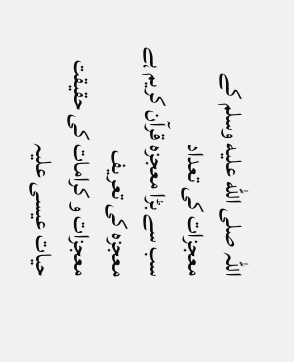اللہ صلى الله عليه وسلم کے معجزات کی تعداد
سب سے بڑا معجزہ قرآن کریم ہے
معجزہ کی تعریف
معجزات و کرامات کی حقیقت
حیات عیسی علیہ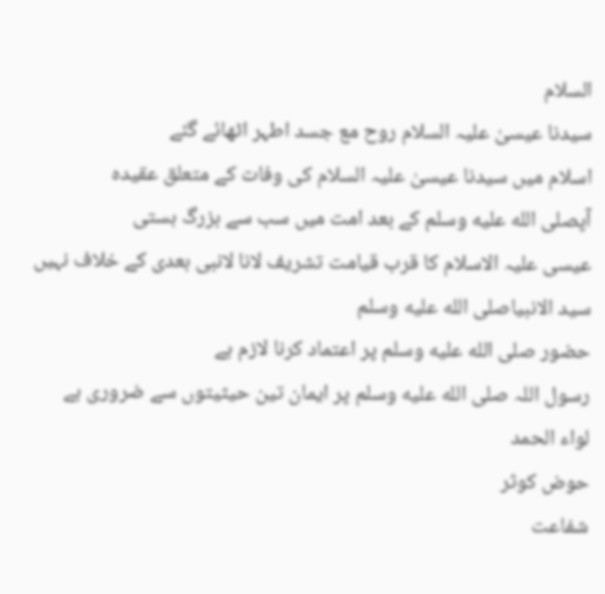السلام
سیدنا عیسیٰ علیہ السلام روح مع جسد اطہر اٹھائے گئے
اسلام میں سیدنا عیسیٰ علیہ السلام کی وفات کے متعلق عقیدہ
آپصلى الله عليه وسلم کے بعد امت میں سب سے بزرگ ہستی
عیسی علیہ الاسلام کا قرب قیامت تشریف لانا لانبی بعدی کے خلاف نہیں
سید الانبیاصلى الله عليه وسلم
حضور صلى الله عليه وسلم پر اعتماد کرنا لازم ہے
رسول اللہ صلى الله عليه وسلم پر ایمان تین حیثیتوں سے ضروری ہے
لواء الحمد
حوض کوثر
شفاعت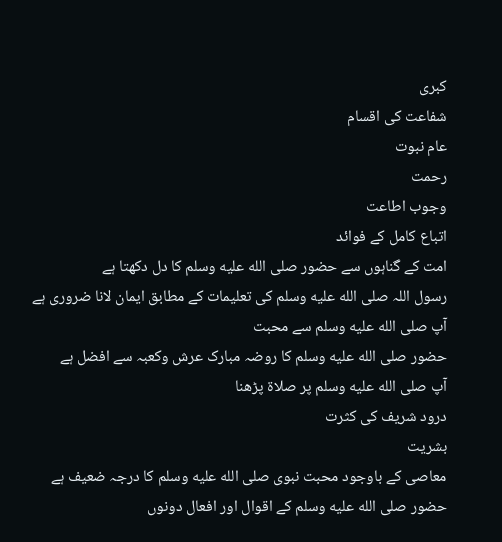کبری
شفاعت کی اقسام
عام نبوت
رحمت
وجوب اطاعت
اتباع کامل کے فوائد
امت کے گناہوں سے حضور صلى الله عليه وسلم کا دل دکھتا ہے
رسول اللہ صلى الله عليه وسلم کی تعلیمات کے مطابق ایمان لانا ضروری ہے
آپ صلى الله عليه وسلم سے محبت
حضور صلى الله عليه وسلم کا روضہ مبارک عرش وکعبہ سے افضل ہے
آپ صلى الله عليه وسلم پر صلاۃ پڑھنا
درود شریف کی کثرت
بشریت
معاصی کے باوجود محبت نبوی صلى الله عليه وسلم کا درجہ ضعیف ہے
حضور صلى الله عليه وسلم کے اقوال اور افعال دونوں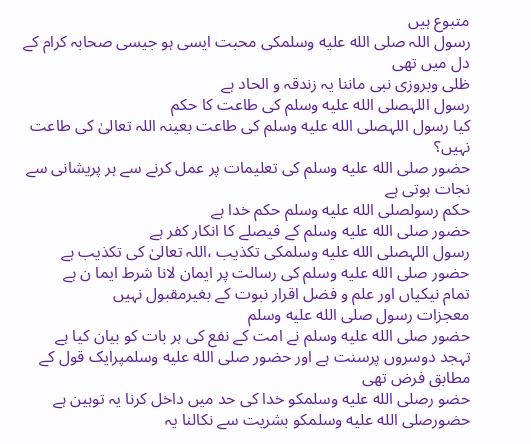متبوع ہیں
رسول اللہ صلى الله عليه وسلمکی محبت ایسی ہو جیسی صحابہ کرام کے دل میں تھی
ظلی وبروزی نبی ماننا یہ زندقہ و الحاد ہے
رسول اللہصلى الله عليه وسلم کی طاعت کا حکم
کیا رسول اللہصلى الله عليه وسلم کی طاعت بعینہ اللہ تعالیٰ کی طاعت نہیں؟
حضور صلى الله عليه وسلم کی تعلیمات پر عمل کرنے سے ہر پریشانی سے نجات ہوتی ہے
حکم رسولصلى الله عليه وسلم حکم خدا ہے
حضور صلى الله عليه وسلم کے فیصلے کا انکار کفر ہے
رسول اللہصلى الله عليه وسلمکی تکذیب ،اللہ تعالیٰ کی تکذیب ہے
حضور صلى الله عليه وسلم کی رسالت پر ایمان لانا شرط ایما ن ہے
تمام نیکیاں اور علم و فضل اقرار نبوت کے بغیرمقبول نہیں
معجزات رسول صلى الله عليه وسلم
حضور صلى الله عليه وسلم نے امت کے نفع کی ہر بات کو بیان کیا ہے
تہجد دوسروں پرسنت ہے اور حضور صلى الله عليه وسلمپرایک قول کے مطابق فرض تھی
حضو رصلى الله عليه وسلمکو خدا کی حد میں داخل کرنا یہ توہین ہے
حضورصلى الله عليه وسلمکو بشریت سے نکالنا یہ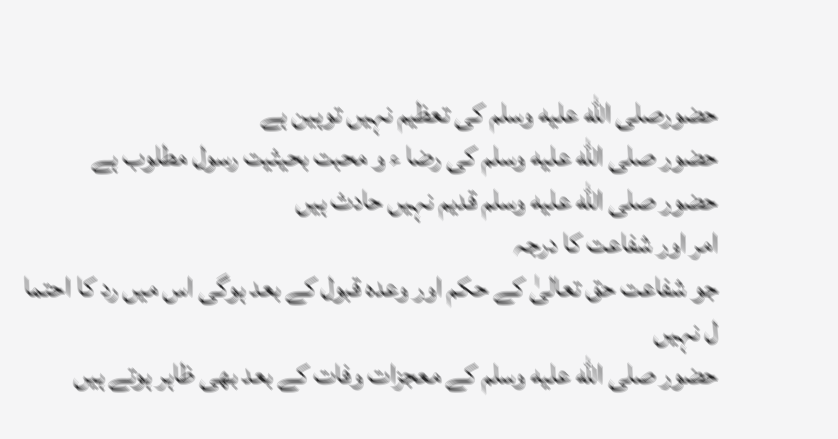حضورصلى الله عليه وسلم کی تعظیم نہیں توہین ہے
حضور صلى الله عليه وسلم کی رضا ء و محبت بحیثیت رسول مطلوب ہے
حضور صلى الله عليه وسلم قدیم نہیں حادث ہیں
امر اور شفاعت کا درجہ
جو شفاعت حق تعالیٰ کے حکم اور وعدہ قبول کے بعد ہوگی اس میں رد کا احتما ل نہیں
حضور صلى الله عليه وسلم کے معجزات وفات کے بعد بھی ظاہر ہوتے ہیں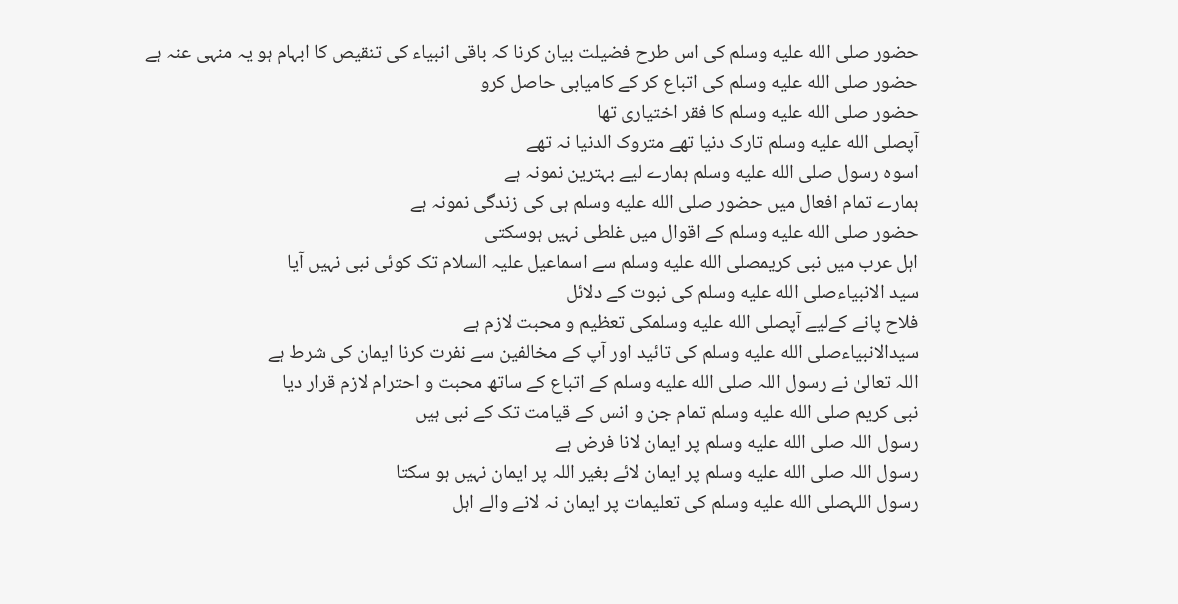حضور صلى الله عليه وسلم کی اس طرح فضیلت بیان کرنا کہ باقی انبیاء کی تنقیص کا ابہام ہو یہ منہی عنہ ہے
حضور صلى الله عليه وسلم کی اتباع کر کے کامیابی حاصل کرو
حضور صلى الله عليه وسلم کا فقر اختیاری تھا
آپصلى الله عليه وسلم تارک دنیا تھے متروک الدنیا نہ تھے
اسوہ رسول صلى الله عليه وسلم ہمارے لیے بہترین نمونہ ہے
ہمارے تمام افعال میں حضور صلى الله عليه وسلم ہی کی زندگی نمونہ ہے
حضور صلى الله عليه وسلم کے اقوال میں غلطی نہیں ہوسکتی
اہل عرب میں نبی کریمصلى الله عليه وسلم سے اسماعیل علیہ السلام تک کوئی نبی نہیں آیا
سید الانبیاءصلى الله عليه وسلم کی نبوت کے دلائل
فلاح پانے کےلیے آپصلى الله عليه وسلمکی تعظیم و محبت لازم ہے
سیدالانبیاءصلى الله عليه وسلم کی تائید اور آپ کے مخالفین سے نفرت کرنا ایمان کی شرط ہے
اللہ تعالیٰ نے رسول اللہ صلى الله عليه وسلم کے اتباع کے ساتھ محبت و احترام لازم قرار دیا
نبی کریم صلى الله عليه وسلم تمام جن و انس کے قیامت تک کے نبی ہیں
رسول اللہ صلى الله عليه وسلم پر ایمان لانا فرض ہے
رسول اللہ صلى الله عليه وسلم پر ایمان لائے بغیر اللہ پر ایمان نہیں ہو سکتا
رسول اللہصلى الله عليه وسلم کی تعلیمات پر ایمان نہ لانے والے اہل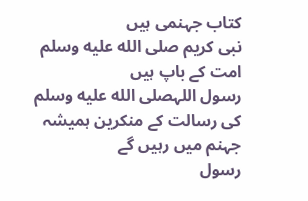کتاب جہنمی ہیں
نبی کریم صلى الله عليه وسلم امت کے باپ ہیں
رسول اللہصلى الله عليه وسلم کی رسالت کے منکرین ہمیشہ جہنم میں رہیں گے
رسول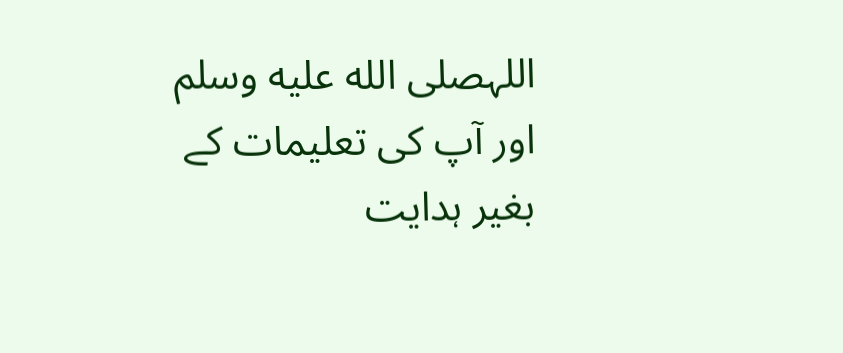اللہصلى الله عليه وسلم اور آپ کی تعلیمات کے بغیر ہدایت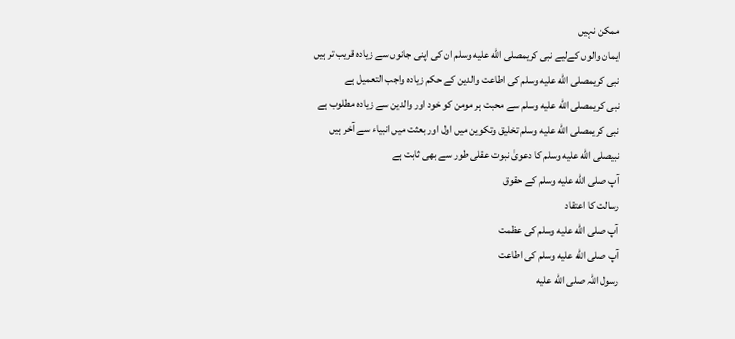ممکن نہیں
ایمان والوں کےلیے نبی کریمصلى الله عليه وسلم ان کی اپنی جانوں سے زیادہ قریب تر ہیں
نبی کریمصلى الله عليه وسلم کی اطاعت والدین کے حکم زیادہ واجب التعمیل ہے
نبی کریمصلى الله عليه وسلم سے محبت ہر مومن کو خود اور والدین سے زیادہ مطلوب ہے
نبی کریمصلى الله عليه وسلم تخلیق وتکوین میں اول اور بعثت میں انبیاء سے آخر ہیں
نبیصلى الله عليه وسلم کا دعویٰ نبوت عقلی طور سے بھی ثابت ہے
آپ صلى الله عليه وسلم کے حقوق
رسالت کا اعتقاد
آپ صلى الله عليه وسلم کی عظمت
آپ صلى الله عليه وسلم کی اطاعت
رسول اللہ صلى الله عليه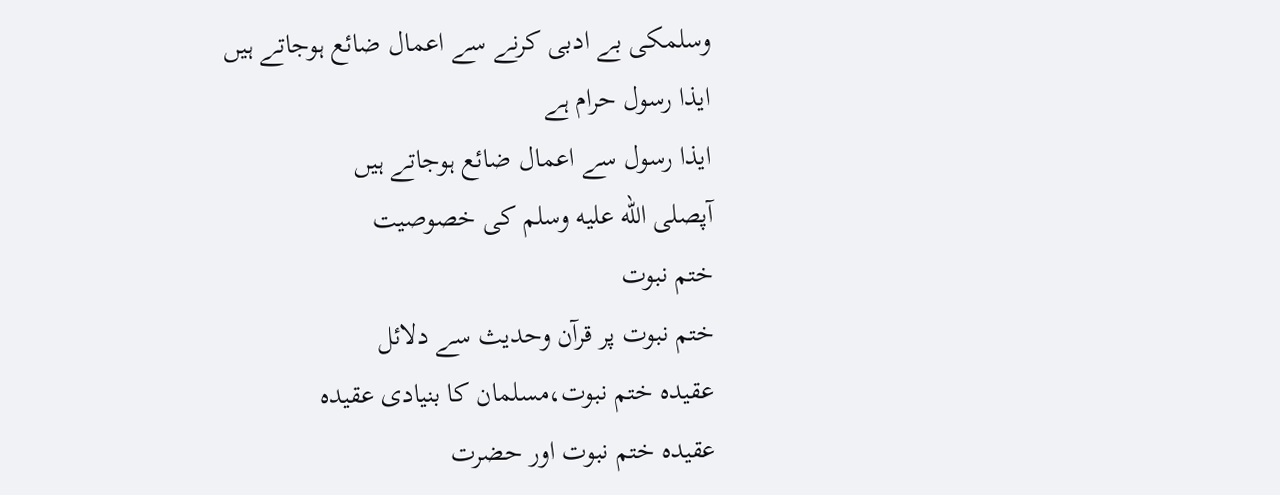وسلمکی بے ادبی کرنے سے اعمال ضائع ہوجاتے ہیں
ایذا رسول حرام ہے
ایذا رسول سے اعمال ضائع ہوجاتے ہیں
آپصلى الله عليه وسلم کی خصوصیت
ختم نبوت
ختم نبوت پر قرآن وحدیث سے دلائل
عقیدہ ختم نبوت،مسلمان کا بنیادی عقیدہ
عقیدہ ختم نبوت اور حضرت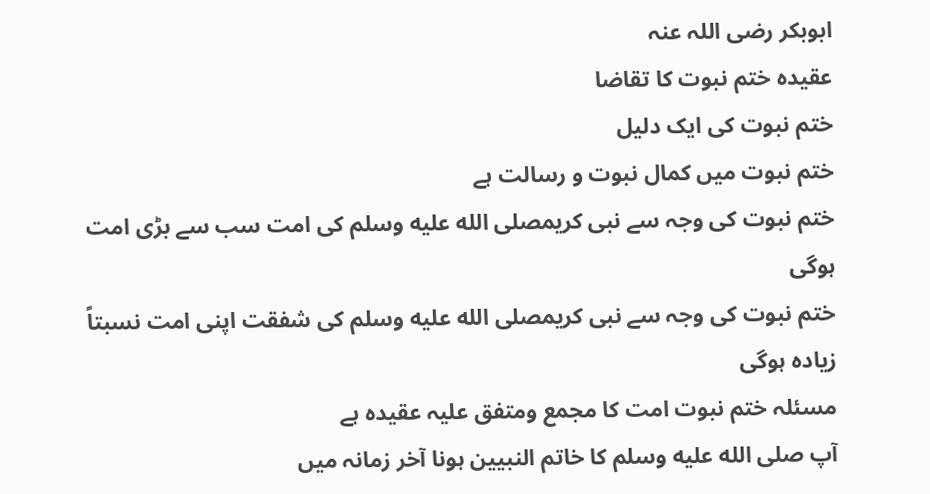ابوبکر رضی اللہ عنہ
عقیدہ ختم نبوت کا تقاضا
ختم نبوت کی ایک دلیل
ختم نبوت میں کمال نبوت و رسالت ہے
ختم نبوت کی وجہ سے نبی کریمصلى الله عليه وسلم کی امت سب سے بڑی امت ہوگی
ختم نبوت کی وجہ سے نبی کریمصلى الله عليه وسلم کی شفقت اپنی امت نسبتاً زیادہ ہوگی
مسئلہ ختم نبوت امت کا مجمع ومتفق علیہ عقیدہ ہے
آپ صلى الله عليه وسلم کا خاتم النبیین ہونا آخر زمانہ میں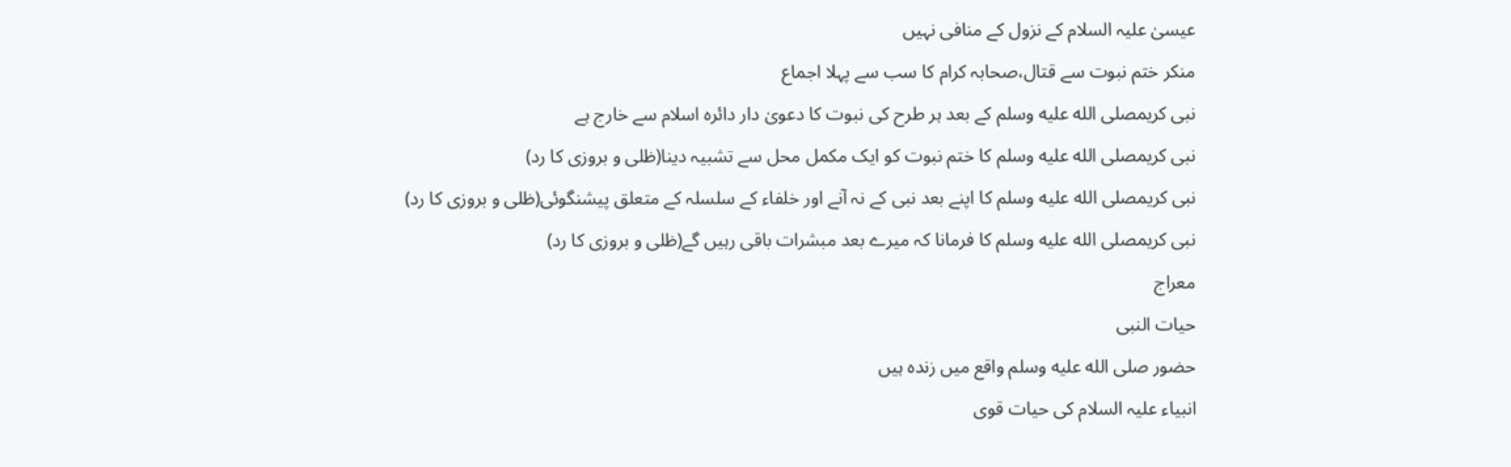عیسیٰ علیہ السلام کے نزول کے منافی نہیں
منکر ختم نبوت سے قتال،صحابہ کرام کا سب سے پہلا اجماع
نبی کریمصلى الله عليه وسلم کے بعد ہر طرح کی نبوت کا دعویٰ دار دائرہ اسلام سے خارج ہے
نبی کریمصلى الله عليه وسلم کا ختم نبوت کو ایک مکمل محل سے تشبیہ دینا(ظلی و بروزی کا رد)
نبی کریمصلى الله عليه وسلم کا اپنے بعد نبی کے نہ آنے اور خلفاء کے سلسلہ کے متعلق پیشنگوئی(ظلی و بروزی کا رد)
نبی کریمصلى الله عليه وسلم کا فرمانا کہ میرے بعد مبشرات باقی رہیں گے(ظلی و بروزی کا رد)
معراج
حیات النبی
حضور صلى الله عليه وسلم واقع میں زندہ ہیں
انبیاء علیہ السلام کی حیات قوی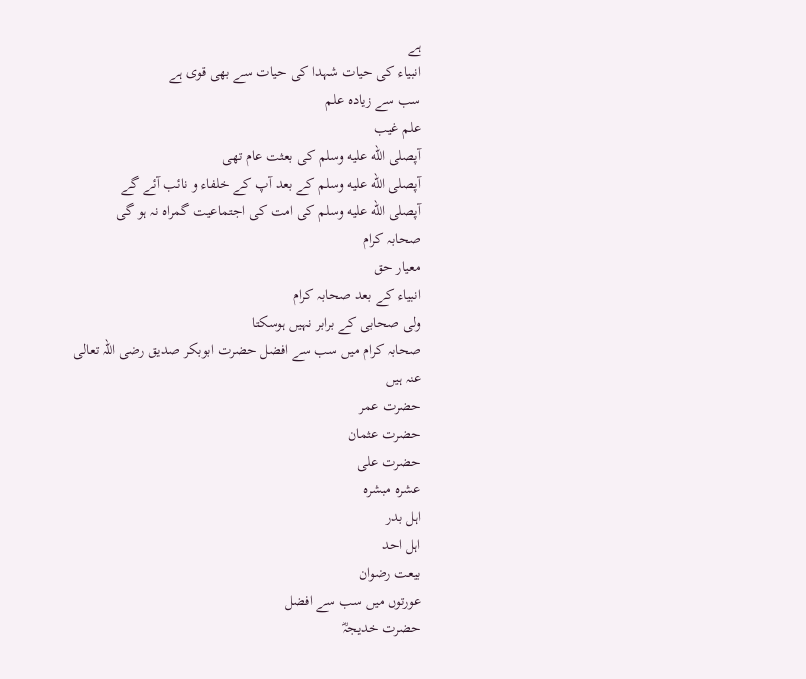ہے
انبیاء کی حیات شہدا کی حیات سے بھی قوی ہے
سب سے زیادہ علم
علم غیب
آپصلى الله عليه وسلم کی بعثت عام تھی
آپصلى الله عليه وسلم کے بعد آپ کے خلفاء و نائب آئے گے
آپصلى الله عليه وسلم کی امت کی اجتماعیت گمراہ نہ ہو گی
صحابہ کرام
معیار حق
انبیاء کے بعد صحابہ کرام
ولی صحابی کے برابر نہیں ہوسکتا
صحابہ کرام میں سب سے افضل حضرت ابوبکر صدیق رضی اللہ تعالی عنہ ہیں
حضرت عمر
حضرت عثمان
حضرت علی
عشرہ مبشرہ
اہل بدر
اہل احد
بیعت رضوان
عورتوں میں سب سے افضل
حضرت خدیجہؓ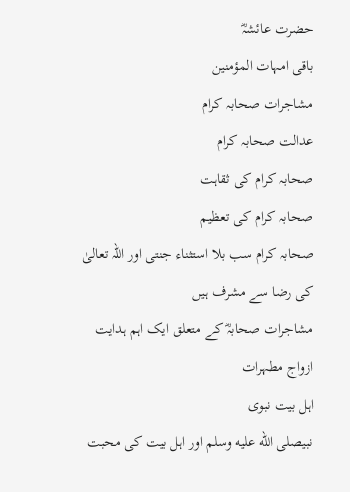حضرت عائشہؓ
باقی امہات المؤمنین
مشاجرات صحابہ کرام
عدالت صحابہ کرام
صحابہ کرام کی ثقاہت
صحابہ کرام کی تعظیم
صحابہ کرام سب بلا استثناء جنتی اور اللہ تعالیٰ کی رضا سے مشرف ہیں
مشاجرات صحابہؓ کے متعلق ایک اہم ہدایت
ازواج مطہرات
اہل بیت نبوی
نبیصلى الله عليه وسلم اور اہل بیت کی محبت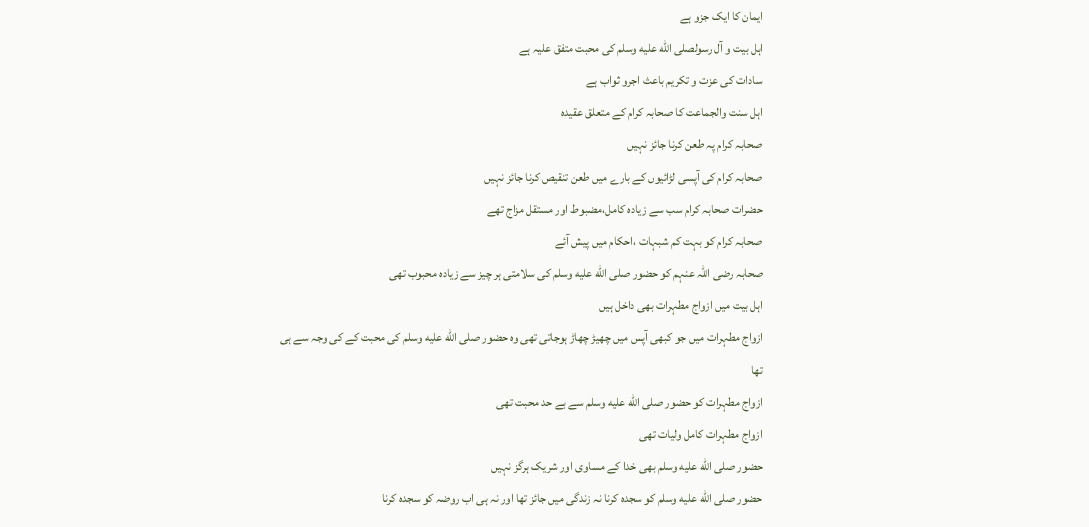ایمان کا ایک جزو ہے
اہل بیت و آل رسولصلى الله عليه وسلم کی محبت متفق علیہ ہے
سادات کی عزت و تکریم باعث اجرو ثواب ہے
اہل سنت والجماعت کا صحابہ کرام کے متعلق عقیدہ
صحابہ کرام پہ طعن کرنا جائز نہیں
صحابہ کرام کی آپسی لڑائیوں کے بارے میں طعن تنقیص کرنا جائز نہیں
حضرات صحابہ کرام سب سے زیادہ کامل،مضبوط اور مستقل مزاج تھے
صحابہ کرام کو بہت کم شبہات ،احکام میں پیش آئے
صحابہ رضی اللہ عنہم کو حضور صلى الله عليه وسلم کی سلامتی ہر چیز سے زیادہ محبوب تھی
اہل بیت میں ازواج مطہرات بھی داخل ہیں
ازواج مطہرات میں جو کبھی آپس میں چھیڑ چھاڑ ہوجاتی تھی وہ حضور صلى الله عليه وسلم کی محبت کے کی وجہ سے ہی تھا
ازواج مطہرات کو حضور صلى الله عليه وسلم سے بے حد محبت تھی
ازواج مطہرات کامل ولیات تھی
حضور صلى الله عليه وسلم بھی خدا کے مساوی اور شریک ہرگز نہیں
حضور صلى الله عليه وسلم کو سجدہ کرنا نہ زندگی میں جائز تھا اور نہ ہی اب روضہ کو سجدہ کرنا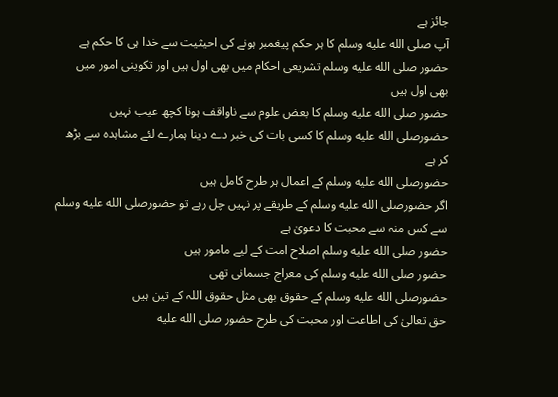جائز ہے
آپ صلى الله عليه وسلم کا ہر حکم پیغمبر ہونے کی احیثیت سے خدا ہی کا حکم ہے
حضور صلى الله عليه وسلم تشریعی احکام میں بھی اول ہیں اور تکوینی امور میں بھی اول ہیں
حضور صلى الله عليه وسلم کا بعض علوم سے ناواقف ہونا کچھ عیب نہیں
حضورصلى الله عليه وسلم کا کسی بات کی خبر دے دینا ہمارے لئے مشاہدہ سے بڑھ کر ہے
حضورصلى الله عليه وسلم کے اعمال ہر طرح کامل ہیں
اگر حضورصلى الله عليه وسلم کے طریقے پر نہیں چل رہے تو حضورصلى الله عليه وسلم سے کس منہ سے محبت کا دعویٰ ہے
حضور صلى الله عليه وسلم اصلاح امت کے لیے مامور ہیں
حضور صلى الله عليه وسلم کی معراج جسمانی تھی
حضورصلى الله عليه وسلم کے حقوق بھی مثل حقوق اللہ کے تین ہیں
حق تعالیٰ کی اطاعت اور محبت کی طرح حضور صلى الله عليه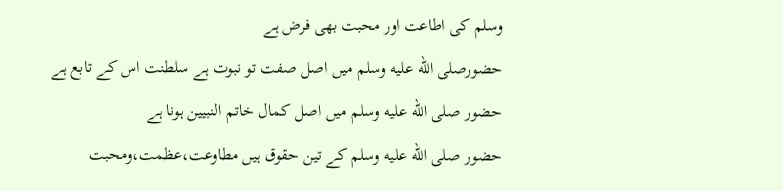وسلم کی اطاعت اور محبت بھی فرض ہے
حضورصلى الله عليه وسلم میں اصل صفت تو نبوت ہے سلطنت اس کے تابع ہے
حضور صلى الله عليه وسلم میں اصل کمال خاتم النبیین ہونا ہے
حضور صلى الله عليه وسلم کے تین حقوق ہیں مطاوعت،عظمت،ومحبت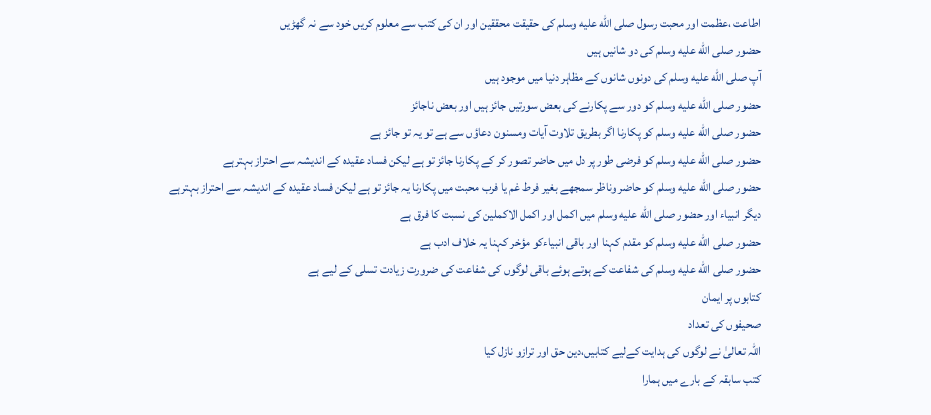اطاعت ،عظمت اور محبت رسول صلى الله عليه وسلم کی حقیقت محققین اور ان کی کتب سے معلوم کریں خود سے نہ گھڑیں
حضور صلى الله عليه وسلم کی دو شانیں ہیں
آپ صلى الله عليه وسلم کی دونوں شانوں کے مظاہر دنیا میں موجود ہیں
حضور صلى الله عليه وسلم کو دور سے پکارنے کی بعض سورتیں جائز ہیں اور بعض ناجائز
حضور صلى الله عليه وسلم کو پکارنا اگر بطریق تلاوت آیات ومسنون دعاؤں سے ہے تو یہ تو جائز ہے
حضور صلى الله عليه وسلم کو فرضی طور پر دل میں حاضر تصور کر کے پکارنا جائز تو ہے لیکن فساد عقیدہ کے اندیشہ سے احتراز بہترہے
حضور صلى الله عليه وسلم کو حاضر وناظر سمجھے بغیر فرط غم یا فرب محبت میں پکارنا یہ جائز تو ہے لیکن فساد عقیدہ کے اندیشہ سے احتراز بہترہے
دیگر انبیاء اور حضور صلى الله عليه وسلم میں اکمل اور اکمل الاکملین کی نسبت کا فرق ہے
حضور صلى الله عليه وسلم کو مقدم کہنا اور باقی انبیاءکو مؤخر کہنا یہ خلاف ادب ہے
حضور صلى الله عليه وسلم کی شفاعت کے ہوتے ہوئے باقی لوگوں کی شفاعت کی ضرورت زیادت تسلی کے لیے ہے
کتابوں پر ایمان
صحیفوں کی تعداد
اللہ تعالیٰ نے لوگوں کی ہدایت کےلیے کتابیں،دین حق اور ترازو نازل کیا
کتب سابقہ کے بارے میں ہمارا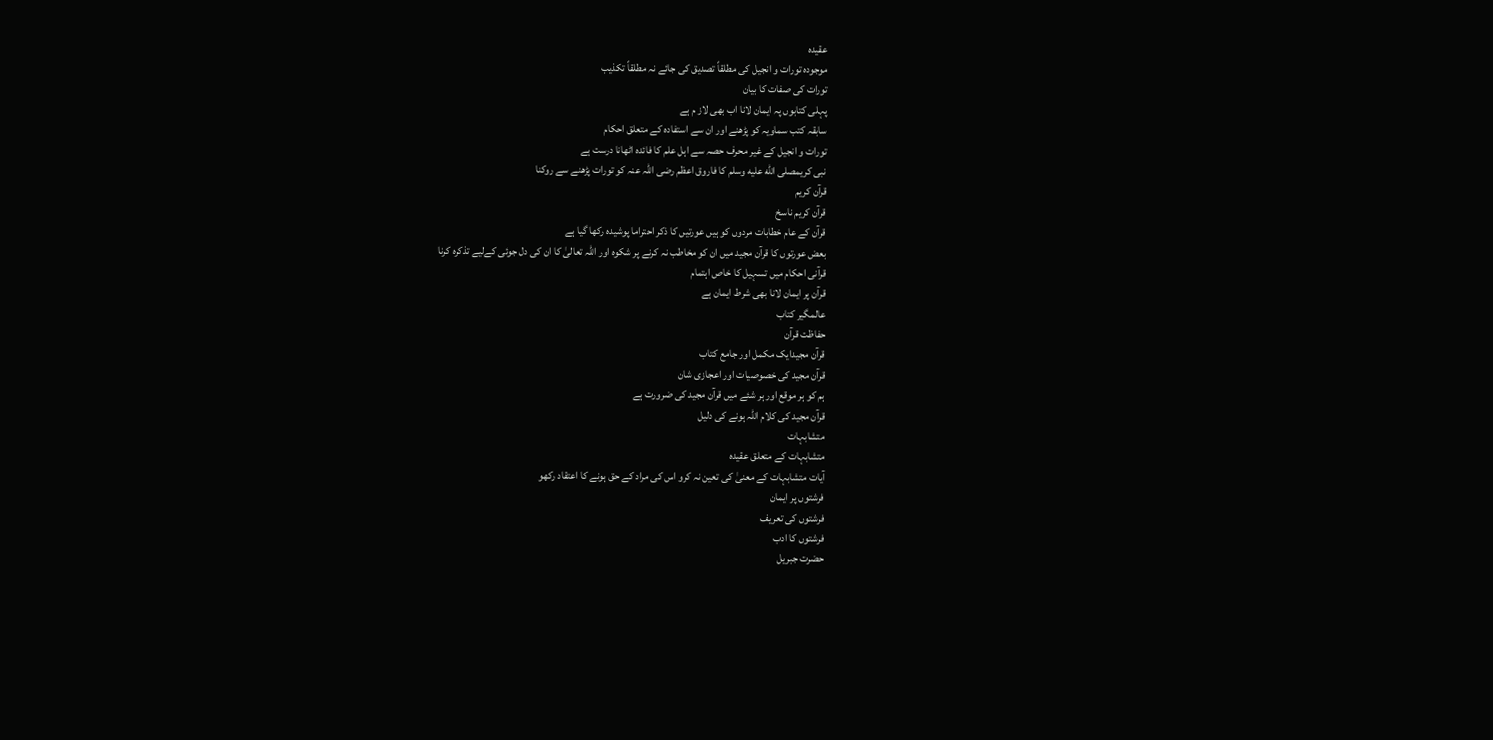عقیدہ
موجودہ تورات و انجیل کی مطلقاً تصدیق کی جائے نہ مطلقاً تکذیب
تورات کی صفات کا بیان
پہلی کتابوں پہ ایمان لانا اب بھی لاز م ہے
سابقہ کتب سماویہ کو پڑھنے اور ان سے استفادہ کے متعلق احکام
تورات و انجیل کے غیر محرف حصہ سے اہل علم کا فائدہ اٹھانا درست ہے
نبی کریمصلى الله عليه وسلم کا فاروق اعظم رضی اللہ عنہ کو تورات پڑھنے سے روکنا
قرآن کریم
قرآن کریم ناسخ
قرآن کے عام خطابات مردوں کو ہیں عورتیں کا ذکر احتراما پوشیدہ رکھا گیا ہے
بعض عورتوں کا قرآن مجید میں ان کو مخاطب نہ کرنے پر شکوہ اور اللہ تعالیٰ کا ان کی دل جوئی کےلیے تذکرہ کرنا
قرآنی احکام میں تسہیل کا خاص اہتمام
قرآن پر ایمان لانا بھی شرط ایمان ہے
عالمگیر کتاب
حفاظت قرآن
قرآن مجیدایک مکمل اور جامع کتاب
قرآن مجید کی خصوصیات اور اعجازی شان
ہم کو ہر موقع اور ہر شئے میں قرآن مجید کی ضرورت ہے
قرآن مجید کی کلام اللہ ہونے کی دلیل
متشابہات
متشابہات کے متعلق عقیدہ
آیات متشابہات کے معنیٰ کی تعین نہ کرو اس کی مراد کے حق ہونے کا اعتقاد رکھو
فرشتوں پر ایمان
فرشتوں کی تعریف
فرشتوں کا ادب
حضرت جبریل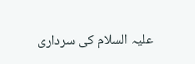علیہ السلام کی سرداری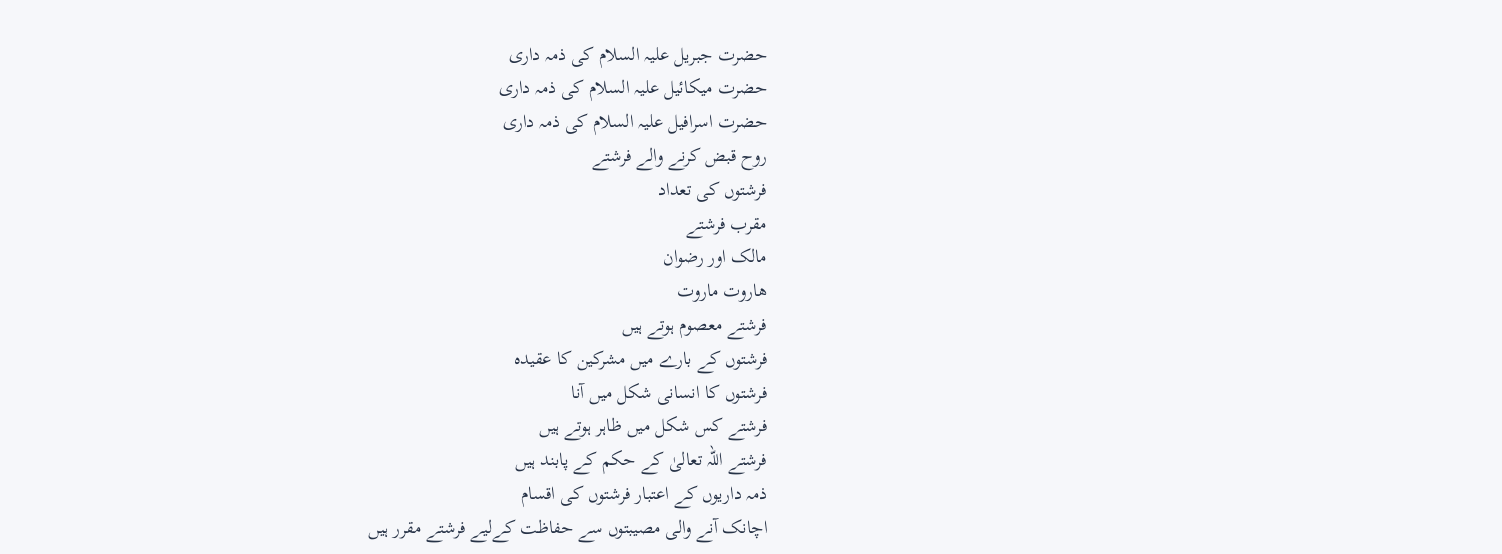حضرت جبریل علیہ السلام کی ذمہ داری
حضرت میکائیل علیہ السلام کی ذمہ داری
حضرت اسرافیل علیہ السلام کی ذمہ داری
روح قبض کرنے والے فرشتے
فرشتوں کی تعداد
مقرب فرشتے
مالک اور رضوان
ھاروت ماروت
فرشتے معصوم ہوتے ہیں
فرشتوں کے بارے میں مشرکین کا عقیدہ
فرشتوں کا انسانی شکل میں آنا
فرشتے کس شکل میں ظاہر ہوتے ہیں
فرشتے اللہ تعالیٰ کے حکم کے پابند ہیں
ذمہ داریوں کے اعتبار فرشتوں کی اقسام
اچانک آنے والی مصیبتوں سے حفاظت کےلیے فرشتے مقرر ہیں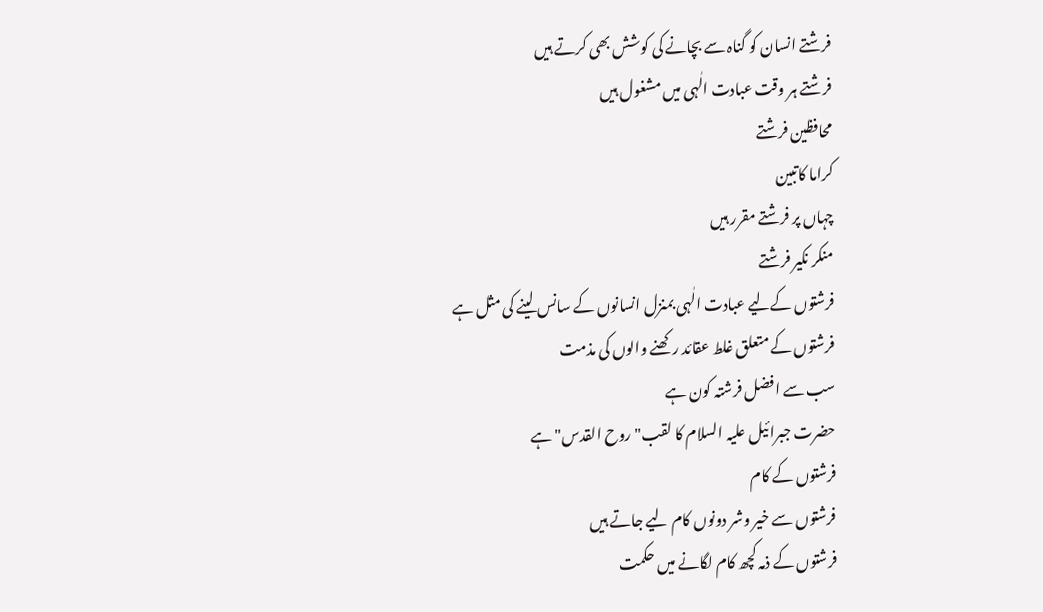فرشتے انسان کو گناہ سے بچانے کی کوشش بھی کرتے ہیں
فرشتے ہر وقت عبادت الٰہی میں مشغول ہیں
محافظین فرشتے
کراما کاتبین
چہاں پر فرشتے مقرر ہیں
منکر نکیر فرشتے
فرشتوں کےلیے عبادت الٰہی بمنزل انسانوں کے سانس لینے کی مثل ہے
فرشتوں کے متعلق غلط عقائد رکھنے والوں کی مذمت
سب سے افضل فرشتہ کون ہے
حضرت جبرائیل علیہ السلام کا لقب"روح القدس"ہے
فرشتوں کے کام
فرشتوں سے خیر وشر دونوں کام لیے جاتے ہیں
فرشتوں کے ذمہ کچھ کام لگانے میں حکمت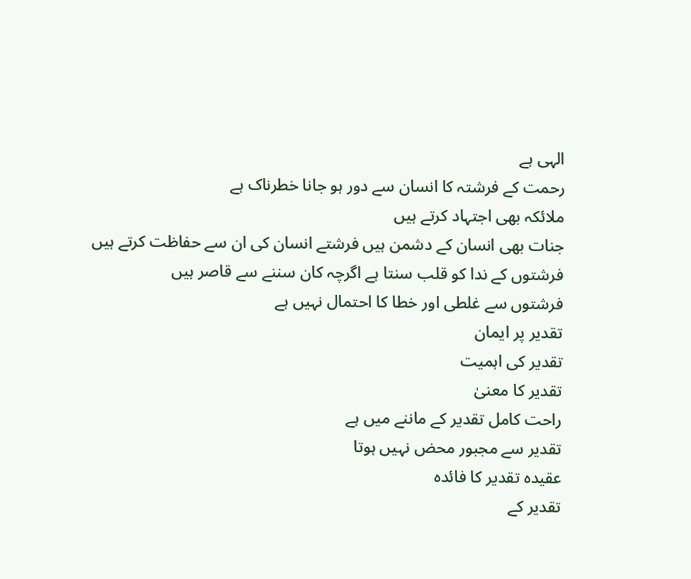الہی ہے
رحمت کے فرشتہ کا انسان سے دور ہو جانا خطرناک ہے
ملائکہ بھی اجتہاد کرتے ہیں
جنات بھی انسان کے دشمن ہیں فرشتے انسان کی ان سے حفاظت کرتے ہیں
فرشتوں کے ندا کو قلب سنتا ہے اگرچہ کان سننے سے قاصر ہیں
فرشتوں سے غلطی اور خطا کا احتمال نہیں ہے
تقدیر پر ایمان
تقدیر کی اہمیت
تقدیر کا معنیٰ
راحت کامل تقدیر کے ماننے میں ہے
تقدیر سے مجبور محض نہیں ہوتا
عقیدہ تقدیر کا فائدہ
تقدیر کے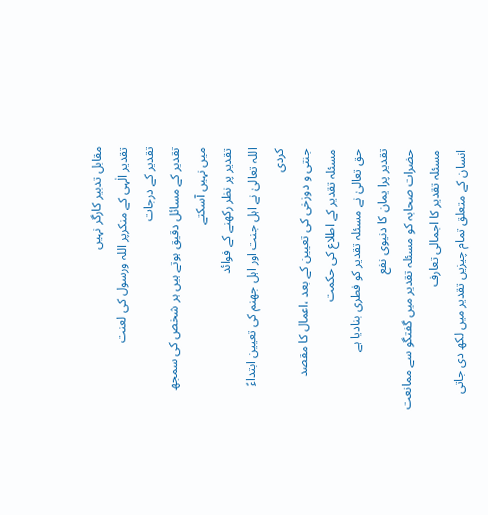مقابل تدبیر کارگر نہیں
تقدیر الٰہی کے منکرپر اللہ ورسول کی لعنت
تقدیر کے درجات
تقدیر کے مسائل دقیق ہوتے ہیں ہر شخص کی سمجھ میں نہیں آسکتے
تقدیر پر نظر رکھنے کے فوائد
اللہ تعالیٰ نے اہل جنت اور اہل جھنم کی تعیین ابتداءً کردی
جنتی و دوزخی کی تعیین کے بعد ،اعمال کا مقصد
مسئلہ تقدیر کے اطلاع کی حکمت
حق تعالیٰ نے مسئلہ تقدیر کو فطری بنادیا ہے
تقدیر پرا یمان کا دنیوی نفع
حضرات صحابہ کو مسئلہ تقدیر میں گفتگو سے ممانعت
مسئلہ تقدیر کا اجمالی تعارف
انسان کے متعلق تمام چیزیں تقدیر میں لکھ دی جاتی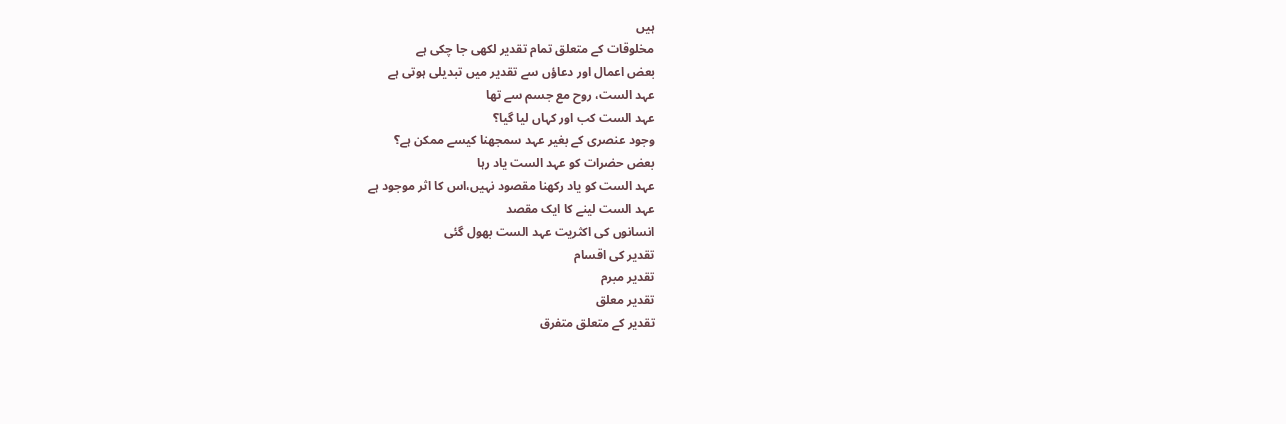ہیں
مخلوقات کے متعلق تمام تقدیر لکھی جا چکی ہے
بعض اعمال اور دعاؤں سے تقدیر میں تبدیلی ہوتی ہے
عہد الست، روح مع جسم سے تھا
عہد الست کب اور کہاں لیا گیا؟
وجود عنصری کے بغیر عہد سمجھنا کیسے ممکن ہے؟
بعض حضرات کو عہد الست یاد رہا
عہد الست کو یاد رکھنا مقصود نہیں،اس کا اثر موجود ہے
عہد الست لینے کا ایک مقصد
انسانوں کی اکثریت عہد الست بھول گئی
تقدیر کی اقسام
تقدیر مبرم
تقدیر معلق
تقدیر کے متعلق متفرق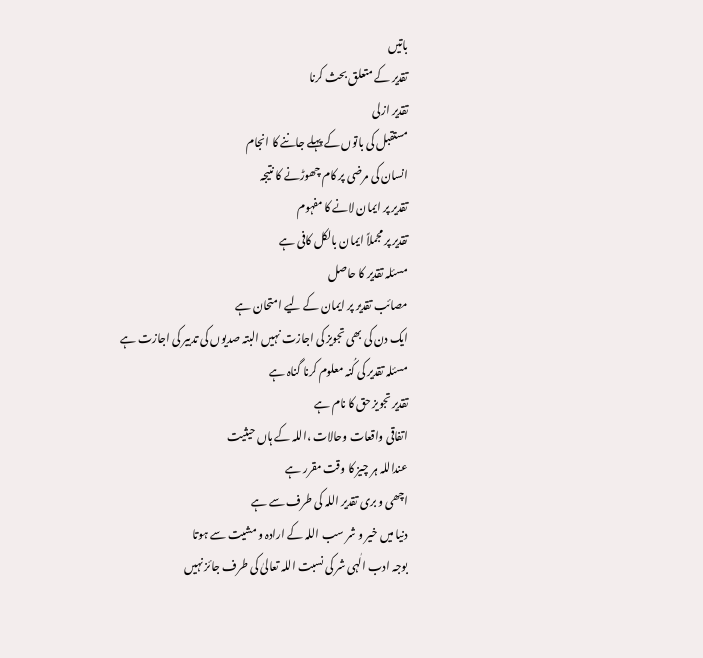باتیں
تقدیر کے متعلق بحث کرنا
تقدیر ازلی
مستقبل کی باتوں کے پہلے جاننے کا انجام
انسان کی مرضی پر کام چھوڑنے کا نتیجہ
تقدیر پر ایمان لانے کا مفہوم
تقدیر پر مجملاً ایمان بالکل کافی ہے
مسئلہ تقدیر کا حاصل
مصائب تقدیر پر ایمان کے لیے امتحان ہے
ایک دن کی بھی تجویز کی اجازت نہیں البتہ صدیوں کی تدبیر کی اجازت ہے
مسئلہ تقدیر کی کُنہ معلوم کرنا گناہ ہے
تقدیر تجویز حق کا نام ہے
اتفاقی واقعات وحالات ،اللہ کے ہاں حیثیت
عنداللہ ہر چیز کا وقت مقرر ہے
اچھی و بری تقدیر اللہ کی طرف سے ہے
دنیا میں خیر و شر سب اللہ کے ارادہ و مشیت سے ہوتا
بوجہ ادب الٰہی شر کی نسبت اللہ تعالیٰ کی طرف جائز نہیں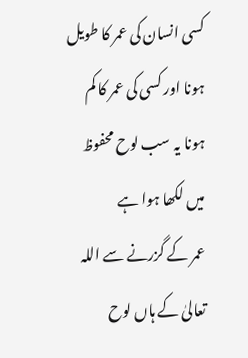کسی انسان کی عمر کا طویل ہونا اور کسی کی عمر کا کم ہونا یہ سب لوح محفوظ میں لکھا ہوا ہے
عمر کے گزرنے سے اللہ تعالیٰ کے ہاں لوح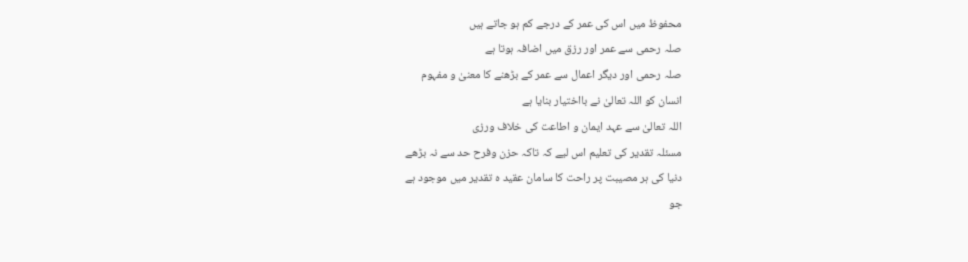محفوظ میں اس کی عمر کے درجے کم ہو جاتے ہیں
صلہ رحمی سے عمر اور رزق میں اضافہ ہوتا ہے
صلہ رحمی اور دیگر اعمال سے عمر کے بڑھنے کا معنیٰ و مفہوم
انسان کو اللہ تعالیٰ نے بااختیار بنایا ہے
اللہ تعالیٰ سے عہد ایمان و اطاعت کی خلاف ورزی
مسئلہ تقدیر کی تعلیم اس لیے کہ تاکہ حزن وفرح حد سے نہ بڑھے
دنیا کی ہر مصیبت پر راحت کا سامان عقید ہ تقدیر میں موجود ہے
جو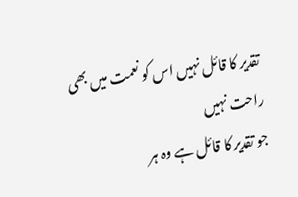تقدیر کا قائل نہیں اس کو نعمت میں بھی راحت نہیں
جو تقدیر کا قائل ہے وہ ہر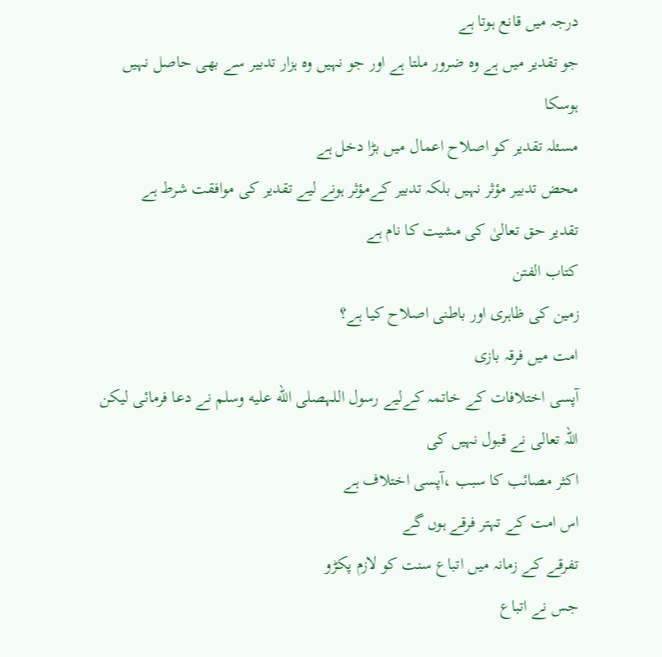درجہ میں قانع ہوتا ہے
جو تقدیر میں ہے وہ ضرور ملتا ہے اور جو نہیں وہ ہزار تدبیر سے بھی حاصل نہیں ہوسکا
مسئلہ تقدیر کو اصلاح اعمال میں بڑا دخل ہے
محض تدبیر مؤثر نہیں بلکہ تدبیر کےمؤثر ہونے لیے تقدیر کی موافقت شرط ہے
تقدیر حق تعالیٰ کی مشیت کا نام ہے
کتاب الفتن
زمین کی ظاہری اور باطنی اصلاح کیا ہے؟
امت میں فرقہ بازی
آپسی اختلافات کے خاتمہ کےلیے رسول اللہصلى الله عليه وسلم نے دعا فرمائی لیکن اللہ تعالی نے قبول نہیں کی
اکثر مصائب کا سبب ،آپسی اختلاف ہے
اس امت کے تہتر فرقے ہوں گے
تفرقے کے زمانہ میں اتباع سنت کو لازم پکڑو
جس نے اتباع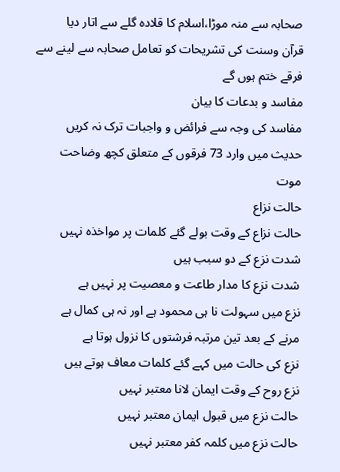صحابہ سے منہ موڑا،اسلام کا قلادہ گلے سے اتار دیا
قرآن وسنت کی تشریحات کو تعامل صحابہ سے لینے سے فرقے ختم ہوں گے
مفاسد و بدعات کا بیان
مفاسد کی وجہ سے فرائض و واجبات ترک نہ کریں
حدیث میں وارد 73 فرقوں کے متعلق کچھ وضاحت
موت
حالت نزاع
حالت نزاع کے وقت بولے گئے کلمات پر مواخذہ نہیں
شدت نزع کے دو سبب ہیں
شدت نزع کا مدار طاعت و معصیت پر نہیں ہے
نزع میں سہولت نا ہی محمود ہے اور نہ ہی کمال ہے
مرنے کے بعد تین مرتبہ فرشتوں کا نزول ہوتا ہے
نزع کی حالت میں کہے گئے کلمات معاف ہوتے ہیں
نزع روح کے وقت ایمان لانا معتبر نہیں
حالت نزع میں قبول ایمان معتبر نہیں
حالت نزع میں کلمہ کفر معتبر نہیں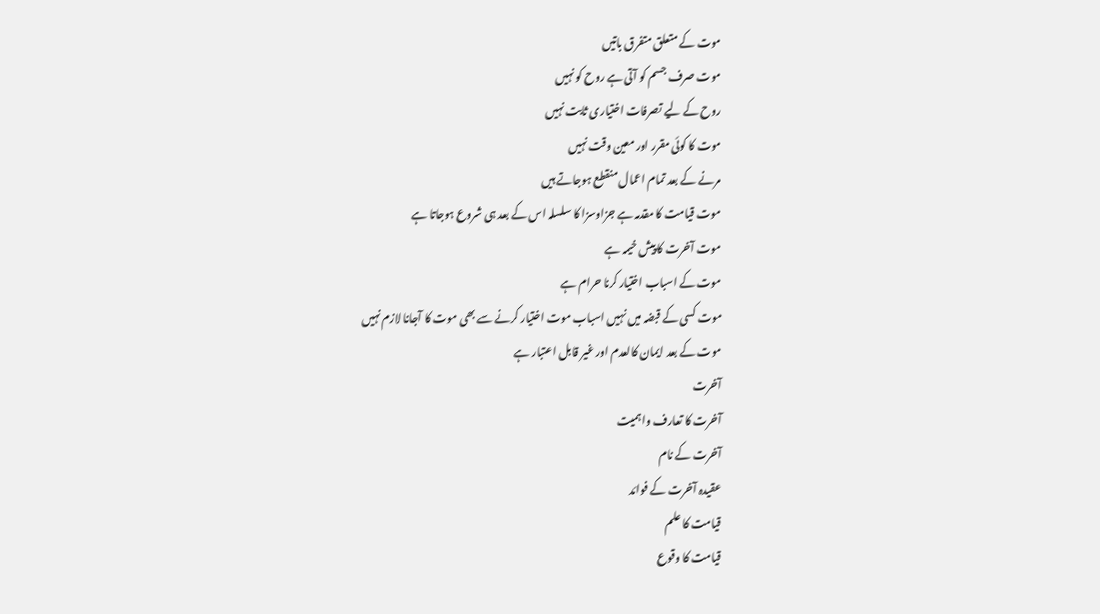موت کے متعلق متفرق باتیں
موت صرف جسم کو آتی ہے روح کو نہیں
روح کے لیے تصرفات اختیاری ثابت نہیں
موت کا کوئی مقرر اور معین وقت نہیں
مرنے کے بعد تمام اعمال منقطع ہوجاتے ہیں
موت قیامت کا مقدمہ ہے جزاوسزا کا سلسلہ اس کے بعد ہی شروع ہوجاتا ہے
موت آخرت کا پیش خیمہ ہے
موت کے اسباب اختیار کرنا حرام ہے
موت کسی کے قبضہ میں نہیں اسباب موت اختیار کرنے سے بھی موت کا آجانا لازم نہیں
موت کے بعد ایمان کالعدم اور غیر قابل اعتبار ہے
آخرت
آخرت کا تعارف واہمیت
آخرت کے نام
عقیدہ آخرت کے فوائد
قیامت کا علم
قیامت کا وقوع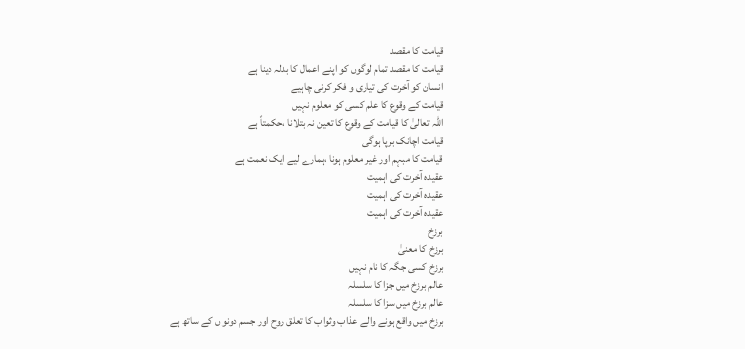قیامت کا مقصد
قیامت کا مقصد تمام لوگوں کو اپنے اعمال کا بدلہ دینا ہے
انسان کو آخرت کی تیاری و فکر کرنی چاہیے
قیامت کے وقوع کا علم کسی کو معلوم نہیں
اللہ تعالیٰ کا قیامت کے وقوع کا تعین نہ بتلانا ،حکمتاً ہے
قیامت اچانک برپا ہوگی
قیامت کا مبہم اور غیر معلوم ہونا ،ہمارے لیے ایک نعمت ہے
عقیدہ آخرت کی اہمیت
عقیدہ آخرت کی اہمیت
عقیدہ آخرت کی اہمیت
برزخ
برزخ کا معنیٰ
برزخ کسی جگہ کا نام نہیں
عالم برزخ میں جزا کا سلسلہ
عالم برزخ میں سزا کا سلسلہ
برزخ میں واقع ہونے والے عذاب وثواب کا تعلق روح اور جسم دونو ں کے ساتھ ہے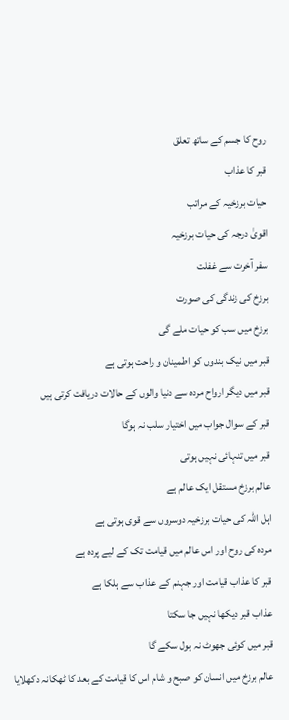روح کا جسم کے ساتھ تعلق
قبر کا عذاب
حیات برزخیہ کے مراتب
اقویٰ درجہ کی حیات برزخیہ
سفر آخرت سے غفلت
برزخ کی زندگی کی صورت
برزخ میں سب کو حیات ملے گی
قبر میں نیک بندوں کو اطمینان و راحت ہوتی ہے
قبر میں دیگر ارواح مردہ سے دنیا والوں کے حالات دریافت کرتی ہیں
قبر کے سوال جواب میں اختیار سلب نہ ہوگا
قبر میں تنہائی نہیں ہوتی
عالم برزخ مستقل ایک عالم ہے
اہل اللہ کی حیات برزخیہ دوسروں سے قوی ہوتی ہے
مردہ کی روح اور اس عالم میں قیامت تک کے لیے پردہ ہے
قبر کا عذاب قیامت اور جہنم کے عذاب سے ہلکا ہے
عذاب قبر دیکھا نہیں جا سکتا
قبر میں کوئی جھوٹ نہ بول سکے گا
عالم برزخ میں انسان کو صبح و شام اس کا قیامت کے بعد کا ٹھکانہ دکھلایا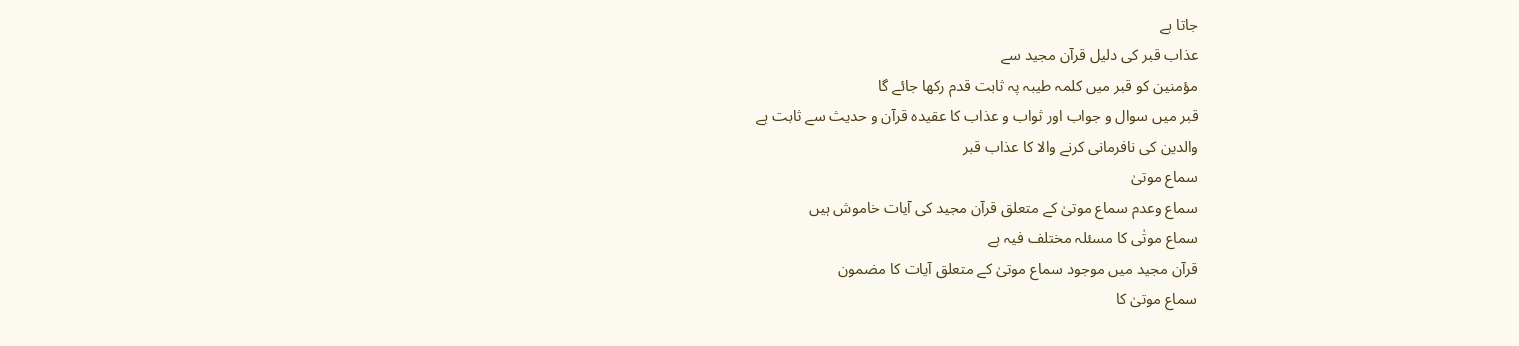جاتا ہے
عذاب قبر کی دلیل قرآن مجید سے
مؤمنین کو قبر میں کلمہ طیبہ پہ ثابت قدم رکھا جائے گا
قبر میں سوال و جواب اور ثواب و عذاب کا عقیدہ قرآن و حدیث سے ثابت ہے
والدین کی نافرمانی کرنے والا کا عذاب قبر
سماع موتیٰ
سماع وعدم سماع موتیٰ کے متعلق قرآن مجید کی آیات خاموش ہیں
سماع موتٰی کا مسئلہ مختلف فیہ ہے
قرآن مجید میں موجود سماع موتیٰ کے متعلق آیات کا مضمون
سماع موتیٰ کا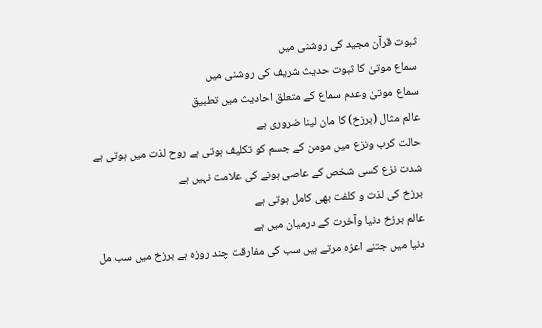ثبوت قرآن مجید کی روشنی میں
سماع موتیٰ کا ثبوت حدیث شریف کی روشنی میں
سماع موتیٰ وعدم سماع کے متعلق احادیث میں تطبیق
عالم مثال (برزخ) کا مان لینا ضروری ہے
حالت کرب ونزع میں مومن کے جسم کو تکلیف ہوتی ہے روح لذت میں ہوتی ہے
شدت نزع کسی شخص کے عاصی ہونے کی علامت نہیں ہے
برزخ کی لذت و کلفت بھی کامل ہوتی ہے
عالم برزخ دنیا وآخرت کے درمیان میں ہے
دنیا میں جتنے اعزہ مرتے ہیں سب کی مفارقت چند روزہ ہے برزخ میں سب مل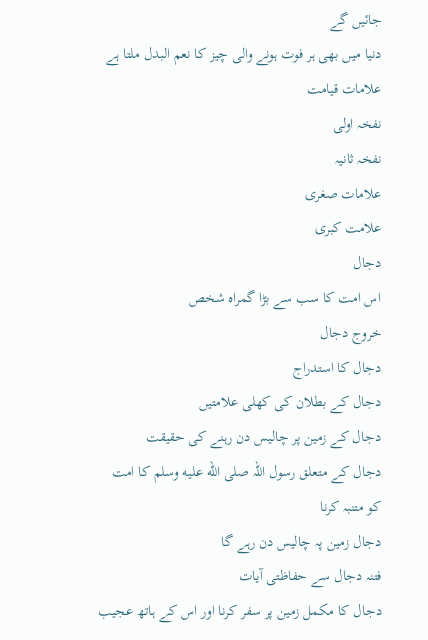جائیں گے
دنیا میں بھی ہر فوت ہونے والی چیز کا نعم البدل ملتا ہے
علامات قیامت
نفخہ اولی
نفخہ ثانیہ
علامات صغری
علامت کبری
دجال
اس امت کا سب سے بڑا گمراہ شخص
خروج دجال
دجال کا استدراج
دجال کے بطلان کی کھلی علامتیں
دجال کے زمین پر چالیس دن رہنے کی حقیقت
دجال کے متعلق رسول اللہ صلى الله عليه وسلم کا امت کو متنبہ کرنا
دجال زمین پہ چالیس دن رہے گا
فتنہ دجال سے حفاظتی آیات
دجال کا مکمل زمین پر سفر کرنا اور اس کے ہاتھ عجیب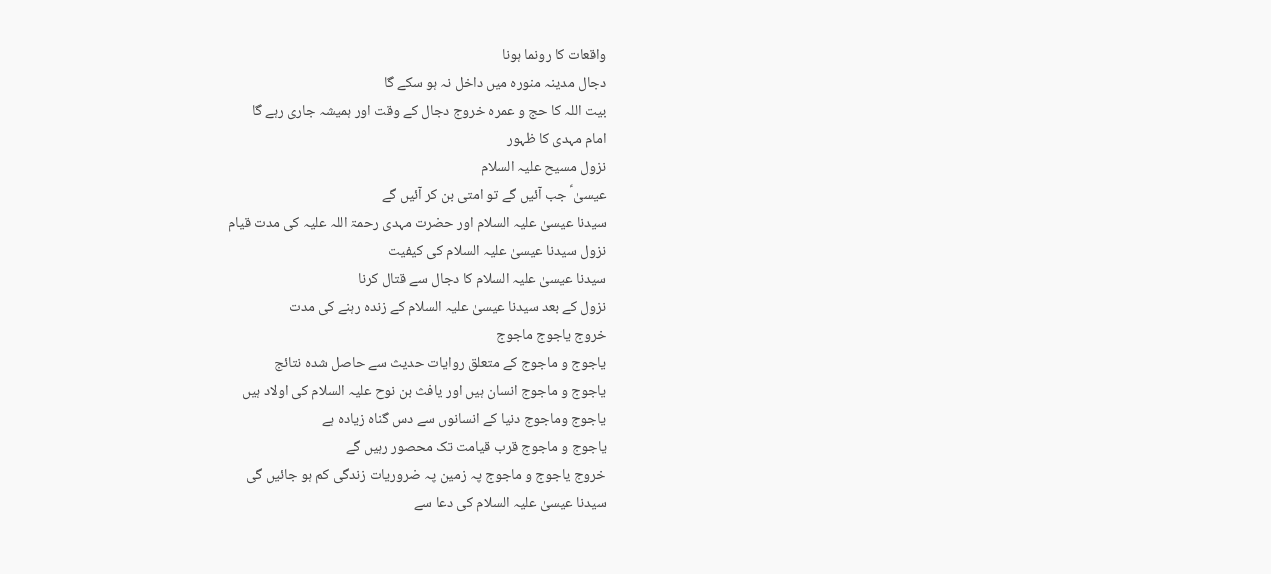واقعات کا رونما ہونا
دجال مدینہ منورہ میں داخل نہ ہو سکے گا
بیت اللہ کا حج و عمرہ خروج دجال کے وقت اور ہمیشہ جاری رہے گا
امام مہدی کا ظہور
نزول مسیح علیہ السلام
عیسیٰ ؑ جب آئیں گے تو امتی بن کر آئیں گے
سیدنا عیسیٰ علیہ السلام اور حضرت مہدی رحمۃ اللہ علیہ کی مدت قیام
نزول سیدنا عیسیٰ علیہ السلام کی کیفیت
سیدنا عیسیٰ علیہ السلام کا دجال سے قتال کرنا
نزول کے بعد سیدنا عیسیٰ علیہ السلام کے زندہ رہنے کی مدت
خروج یاجوج ماجوج
یاجوج و ماجوج کے متعلق روایات حدیث سے حاصل شدہ نتائج
یاجوج و ماجوج انسان ہیں اور یافث بن نوح علیہ السلام کی اولاد ہیں
یاجوج وماجوج دنیا کے انسانوں سے دس گناہ زیادہ ہے
یاجوج و ماجوج قرب قیامت تک محصور رہیں گے
خروج یاجوج و ماجوج پہ زمین پہ ضروریات زندگی کم ہو جائیں گی
سیدنا عیسیٰ علیہ السلام کی دعا سے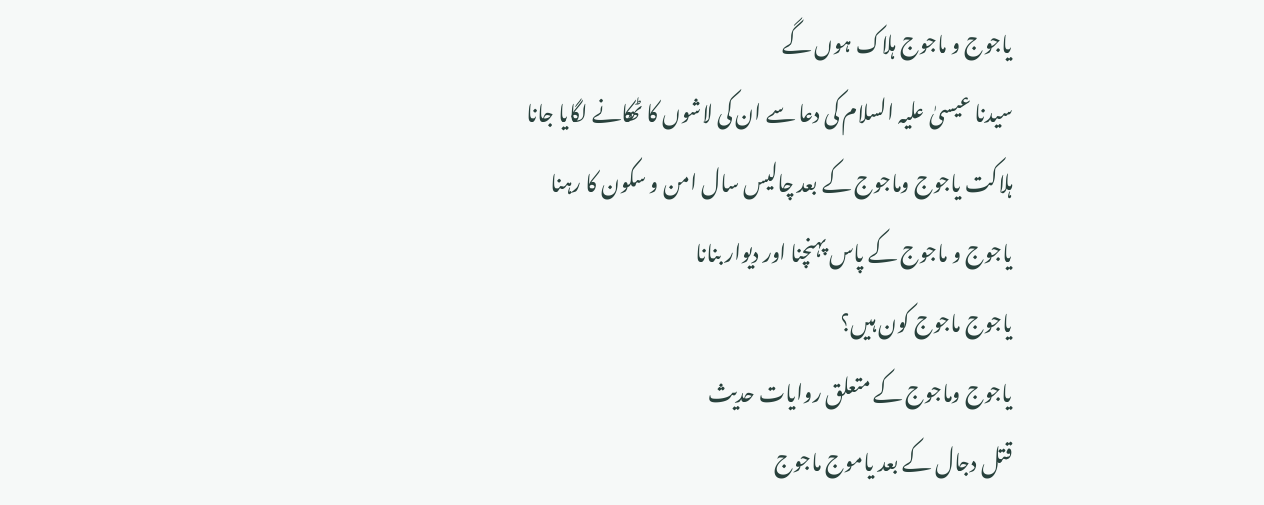یاجوج و ماجوج ہلاک ہوں گے
سیدنا عیسیٰ علیہ السلام کی دعا سے ان کی لاشوں کا ٹھکانے لگایا جانا
ہلاکت یاجوج وماجوج کے بعد چالیس سال امن و سکون کا رہنا
یاجوج و ماجوج کے پاس پہنچنا اور دیوار بنانا
یاجوج ماجوج کون ہیں؟
یاجوج وماجوج کے متعلق روایات حدیث
قتل دجال کے بعد یاموج ماجوج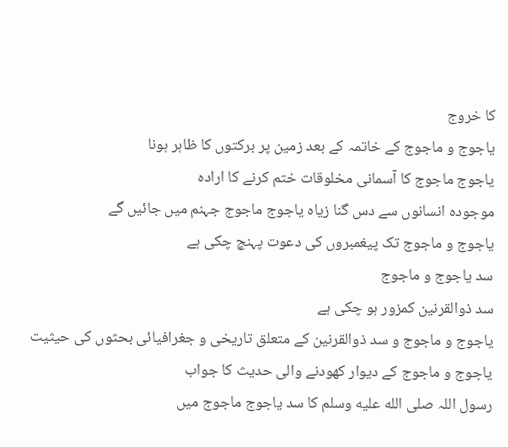کا خروج
یاجوج و ماجوج کے خاتمہ کے بعد زمین پر برکتوں کا ظاہر ہونا
یاجوج ماجوج کا آسمانی مخلوقات ختم کرنے کا ارادہ
موجودہ انسانوں سے دس گنا زیاہ یاجوج ماجوج جہنم میں جائیں گے
یاجوج و ماجوج تک پیغمبروں کی دعوت پہنچ چکی ہے
سد یاجوج و ماجوج
سد ذوالقرنین کمزور ہو چکی ہے
یاجوج و ماجوج و سد ذوالقرنین کے متعلق تاریخی و جغرافیائی بحثوں کی حیثیت
یاجوج و ماجوج کے دیوار کھودنے والی حدیث کا جواب
رسول اللہ صلى الله عليه وسلم کا سد یاجوج ماجوج میں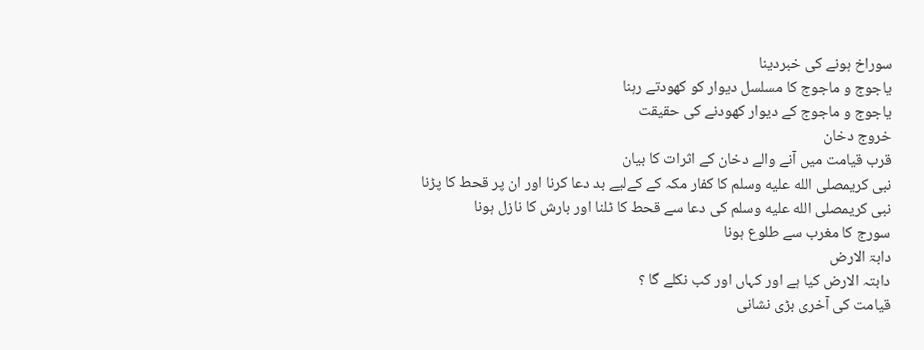سوراخ ہونے کی خبردینا
یاجوج و ماجوج کا مسلسل دیوار کو کھودتے رہنا
یاجوج و ماجوج کے دیوار کھودنے کی حقیقت
خروج دخان
قرب قیامت میں آنے والے دخان کے اثرات کا بیان
نبی کریمصلى الله عليه وسلم کا کفار مکہ کے کےلیے بد دعا کرنا اور ان پر قحط کا پڑنا
نبی کریمصلى الله عليه وسلم کی دعا سے قحط کا ٹلنا اور بارش کا نازل ہونا
سورج کا مغرب سے طلوع ہونا
دابۃ الارض
دابتہ الارض کیا ہے اور کہاں اور کب نکلے گا ؟
قیامت کی آخری بڑی نشانی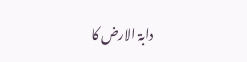دابۃ الارض کا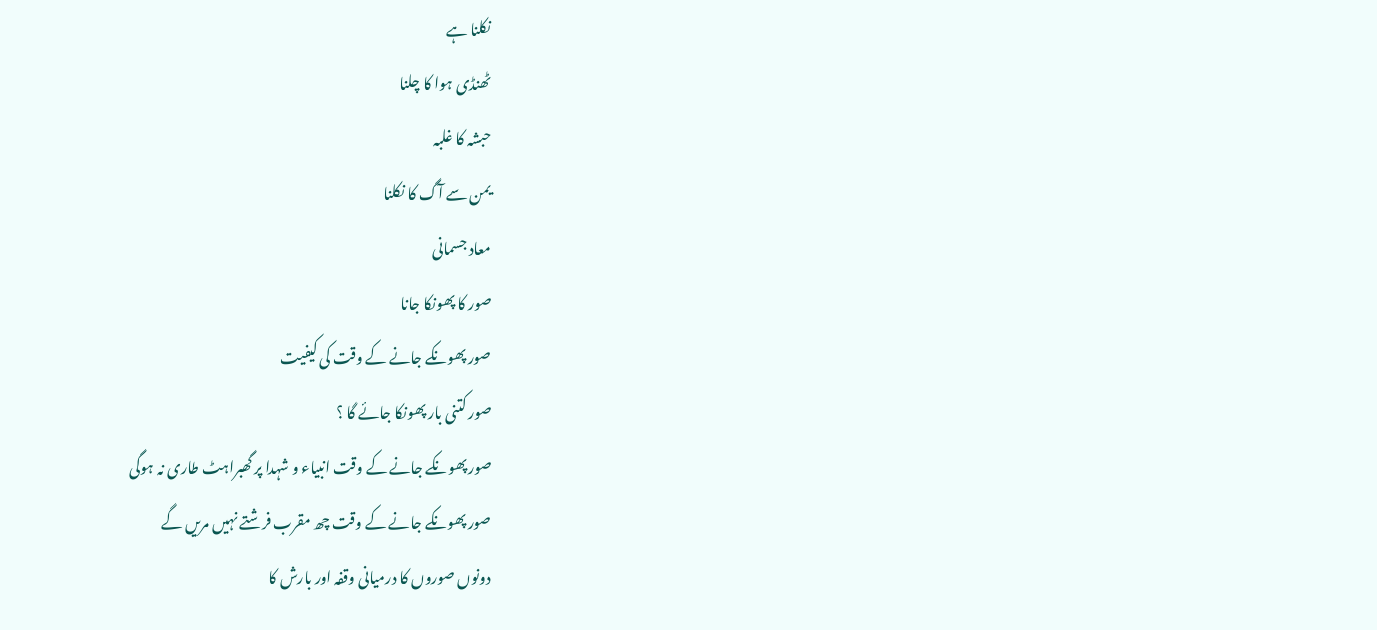نکلنا ہے
ٹھنڈی ہوا کا چلنا
حبشہ کا غلبہ
یمن سے آگ کا نکلنا
معاد جسمانی
صور کا پھونکا جانا
صور پھونکے جانے کے وقت کی کیفیت
صور کتنی بار پھونکا جائے گا ؟
صور پھونکے جانے کے وقت انبیاء و شہدا پر گھبراہٹ طاری نہ ہوگی
صور پھونکے جانے کے وقت چھ مقرب فرشتے نہیں مریں گے
دونوں صوروں کا درمیانی وقفہ اور بارش کا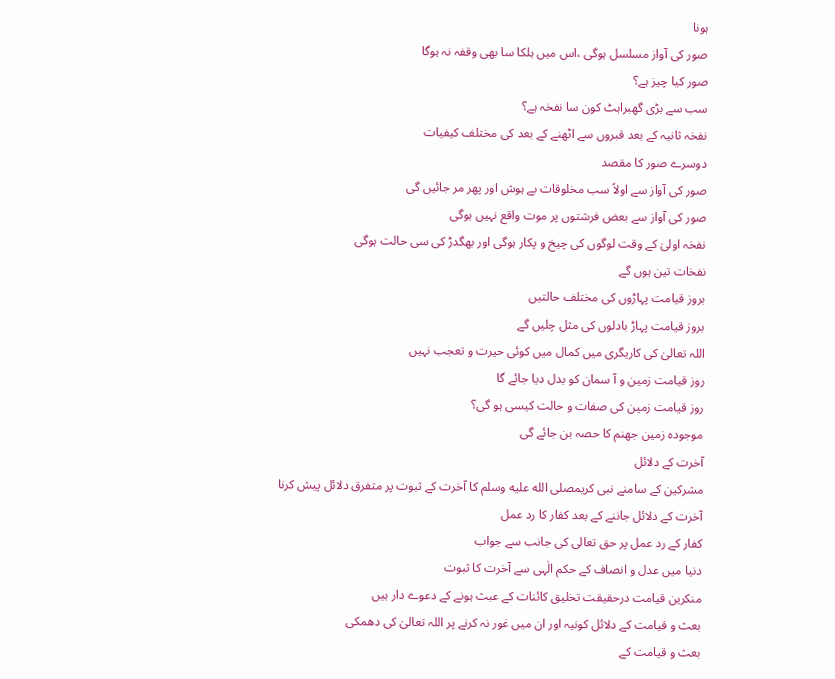ہونا
صور کی آواز مسلسل ہوگی ،اس میں ہلکا سا بھی وقفہ نہ ہوگا
صور کیا چیز ہے؟
سب سے بڑی گھبراہٹ کون سا نفخہ ہے؟
نفخہ ثانیہ کے بعد قبروں سے اٹھنے کے بعد کی مختلف کیفیات
دوسرے صور کا مقصد
صور کی آواز سے اولاً سب مخلوقات بے ہوش اور پھر مر جائیں گی
صور کی آواز سے بعض فرشتوں پر موت واقع نہیں ہوگی
نفخہ اولیٰ کے وقت لوگوں کی چیخ و پکار ہوگی اور بھگدڑ کی سی حالت ہوگی
نفخات تین ہوں گے
بروز قیامت پہاڑوں کی مختلف حالتیں
بروز قیامت پہاڑ بادلوں کی مثل چلیں گے
اللہ تعالیٰ کی کاریگری میں کمال میں کوئی حیرت و تعجب نہیں
روز قیامت زمین و آ سمان کو بدل دیا جائے گا
روز قیامت زمین کی صفات و حالت کیسی ہو گی؟
موجودہ زمین جھنم کا حصہ بن جائے گی
آخرت کے دلائل
مشرکین کے سامنے نبی کریمصلى الله عليه وسلم کا آخرت کے ثبوت پر متفرق دلائل پیش کرنا
آخرت کے دلائل جاننے کے بعد کفار کا رد عمل
کفار کے رد عمل پر حق تعالی کی جانب سے جواب
دنیا میں عدل و انصاف کے حکم الٰہی سے آخرت کا ثبوت
منکرین قیامت درحقیقت تخلیق کائنات کے عبث ہونے کے دعوے دار ہیں
بعث و قیامت کے دلائل کونیہ اور ان میں غور نہ کرنے پر اللہ تعالیٰ کی دھمکی
بعث و قیامت کے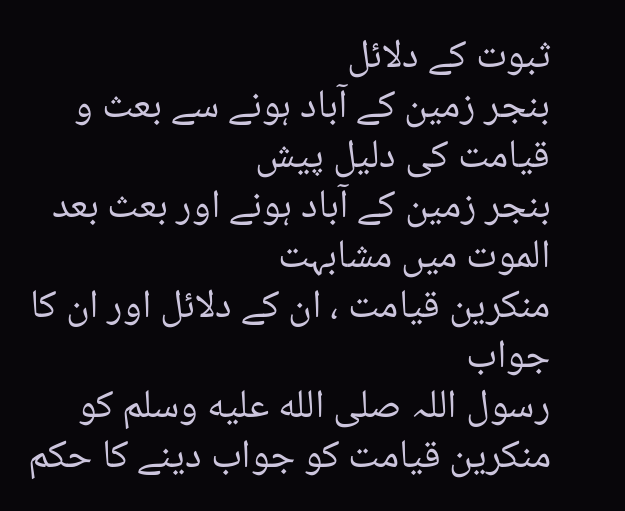ثبوت کے دلائل
بنجر زمین کے آباد ہونے سے بعث و قیامت کی دلیل پیش
بنجر زمین کے آباد ہونے اور بعث بعد الموت میں مشابہت
منکرین قیامت ، ان کے دلائل اور ان کا جواب
رسول اللہ صلى الله عليه وسلم کو منکرین قیامت کو جواب دینے کا حکم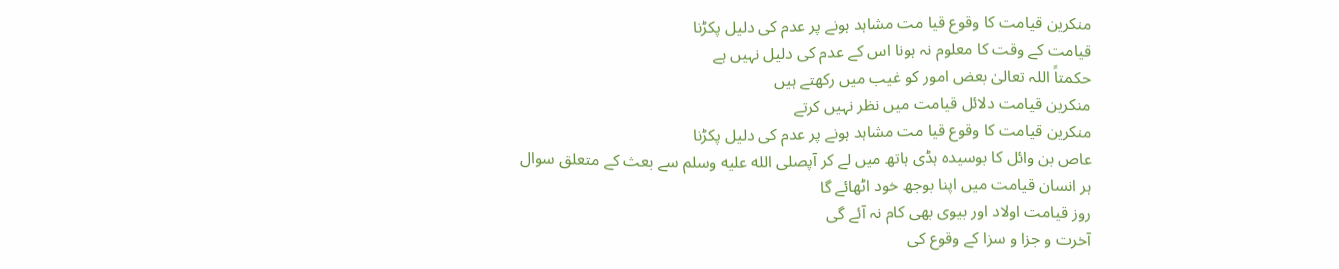منکرین قیامت کا وقوع قیا مت مشاہد ہونے پر عدم کی دلیل پکڑنا
قیامت کے وقت کا معلوم نہ ہونا اس کے عدم کی دلیل نہیں ہے
حکمتاً اللہ تعالیٰ بعض امور کو غیب میں رکھتے ہیں
منکرین قیامت دلائل قیامت میں نظر نہیں کرتے
منکرین قیامت کا وقوع قیا مت مشاہد ہونے پر عدم کی دلیل پکڑنا
عاص بن وائل کا بوسیدہ ہڈی ہاتھ میں لے کر آپصلى الله عليه وسلم سے بعث کے متعلق سوال
ہر انسان قیامت میں اپنا بوجھ خود اٹھائے گا
روز قیامت اولاد اور بیوی بھی کام نہ آئے گی
آخرت و جزا و سزا کے وقوع کی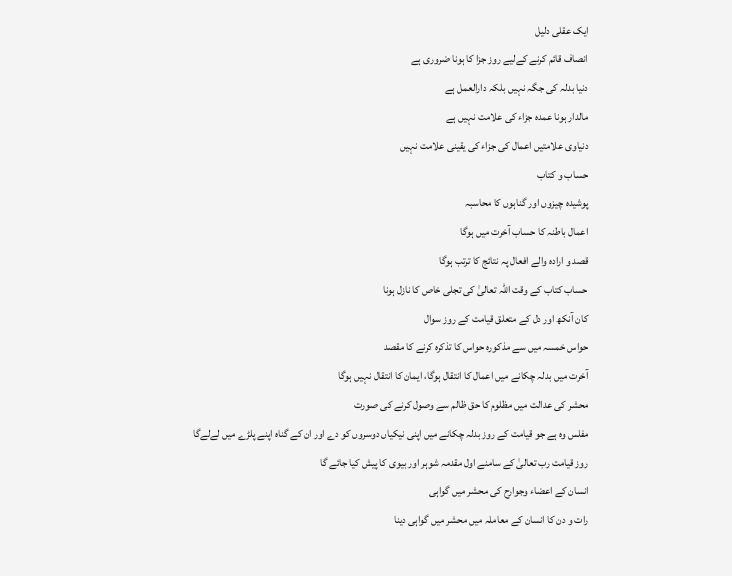ایک عقلی دلیل
انصاف قائم کرنے کےلیے روز جزا کا ہونا ضروری ہے
دنیا بدلہ کی جگہ نہیں بلکہ دارالعمل ہے
مالدار ہونا عمدہ جزاء کی علامت نہیں ہے
دنیاوی علامتیں اعمال کی جزاء کی یقینی علامت نہیں
حساب و کتاب
پوشیدہ چیزوں اور گناہوں کا محاسبہ
اعمال باطنہ کا حساب آخرت میں ہوگا
قصد و ارادہ والے افعال پہ نتائج کا ترتب ہوگا
حساب کتاب کے وقت اللہ تعالیٰ کی تجلی خاص کا نازل ہونا
کان آنکھ اور دل کے متعلق قیامت کے روز سوال
حواس خمسہ میں سے مذکورہ حواس کا تذکرہ کرنے کا مقصد
آخرت میں بدلہ چکانے میں اعمال کا انتقال ہوگا، ایمان کا انتقال نہیں ہوگا
محشر کی عدالت میں مظلوم کا حق ظالم سے وصول کرنے کی صورت
مفلس وہ ہے جو قیامت کے روز بدلہ چکانے میں اپنی نیکیاں دوسروں کو دے اور ان کے گناہ اپنے پلڑے میں لےلےگا
روز قیامت رب تعالیٰ کے سامنے اول مقدمہ شوہر اور بیوی کا پیش کیا جائے گا
انسان کے اعضاء وجوارح کی محشر میں گواہی
رات و دن کا انسان کے معاملہ میں محشر میں گواہی دینا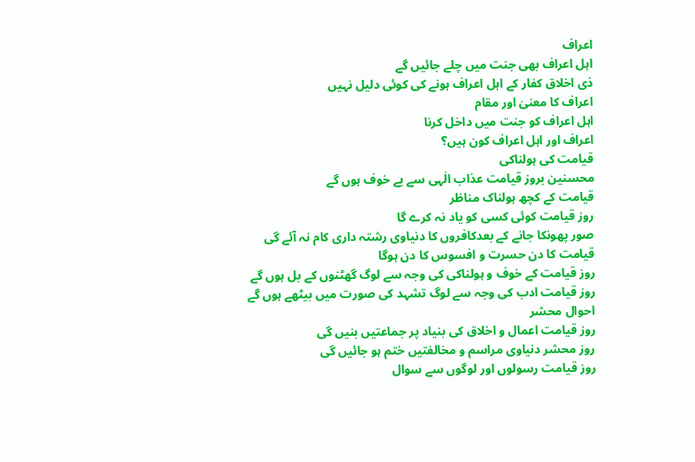اعراف
اہل اعراف بھی جنت میں چلے جائیں گے
ذی اخلاق کفار کے اہل اعراف ہونے کی کوئی دلیل نہیں
اعراف کا معنیٰ اور مقام
اہل اعراف کو جنت میں داخل کرنا
اعراف اور اہل اعراف کون ہیں؟
قیامت کی ہولناکی
محسنین بروز قیامت عذاب الٰہی سے بے خوف ہوں گے
قیامت کے کچھ ہولناک مناظر
روز قیامت کوئی کسی کو یاد نہ کرے گا
صور پھونکا جانے کے بعدکافروں کا دنیاوی رشتہ داری کام نہ آئے گی
قیامت کا دن حسرت و افسوس کا دن ہوگا
روز قیامت کے خوف و ہولناکی کی وجہ سے لوگ گھٹنوں کے بل ہوں گے
روز قیامت ادب کی وجہ سے لوگ تشہد کی صورت میں بیٹھے ہوں گے
احوال محشر
روز قیامت اعمال و اخلاق کی بنیاد پر جماعتیں بنیں گی
روز محشر دنیاوی مراسم و مخالفتیں ختم ہو جائیں گی
روز قیامت رسولوں اور لوگوں سے سوال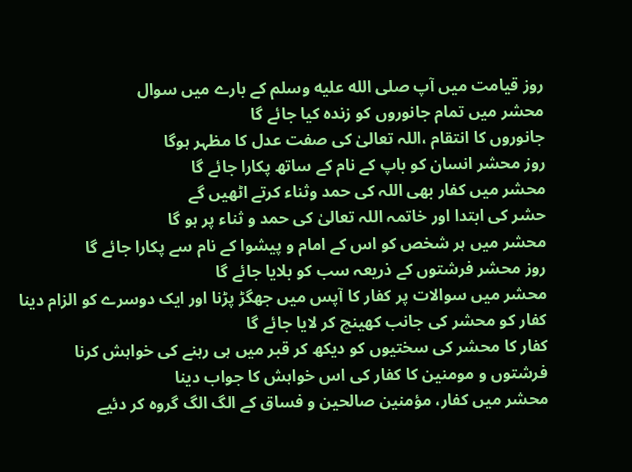روز قیامت میں آپ صلى الله عليه وسلم کے بارے میں سوال
محشر میں تمام جانوروں کو زندہ کیا جائے گا
جانوروں کا انتقام ،اللہ تعالیٰ کی صفت عدل کا مظہر ہوگا
روز محشر انسان کو باپ کے نام کے ساتھ پکارا جائے گا
محشر میں کفار بھی اللہ کی حمد وثناء کرتے اٹھیں گے
حشر کی ابتدا اور خاتمہ اللہ تعالیٰ کی حمد و ثناء پر ہو گا
محشر میں ہر شخص کو اس کے امام و پیشوا کے نام سے پکارا جائے گا
روز محشر فرشتوں کے ذریعہ سب کو بلایا جائے گا
محشر میں سوالات پر کفار کا آپس میں جھگڑ پڑنا اور ایک دوسرے کو الزام دینا
کفار کو محشر کی جانب کھینچ کر لایا جائے گا
کفار کا محشر کی سختیوں کو دیکھ کر قبر میں ہی رہنے کی خواہش کرنا
فرشتوں و مومنین کا کفار کی اس خواہش کا جواب دینا
محشر میں کفار، مؤمنین صالحین و فساق کے الگ الگ گروہ کر دئیے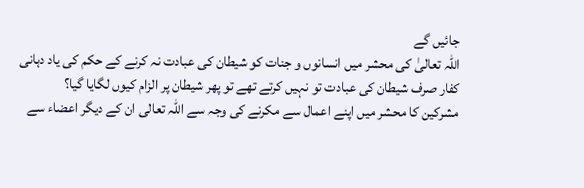جائیں گے
اللہ تعالیٰ کی محشر میں انسانوں و جنات کو شیطان کی عبادت نہ کرنے کے حکم کی یاد دہانی
کفار صرف شیطان کی عبادت تو نہیں کرتے تھے تو پھر شیطان پر الزام کیوں لگایا گیا؟
مشرکین کا محشر میں اپنے اعمال سے مکرنے کی وجہ سے اللہ تعالی ان کے دیگر اعضاء سے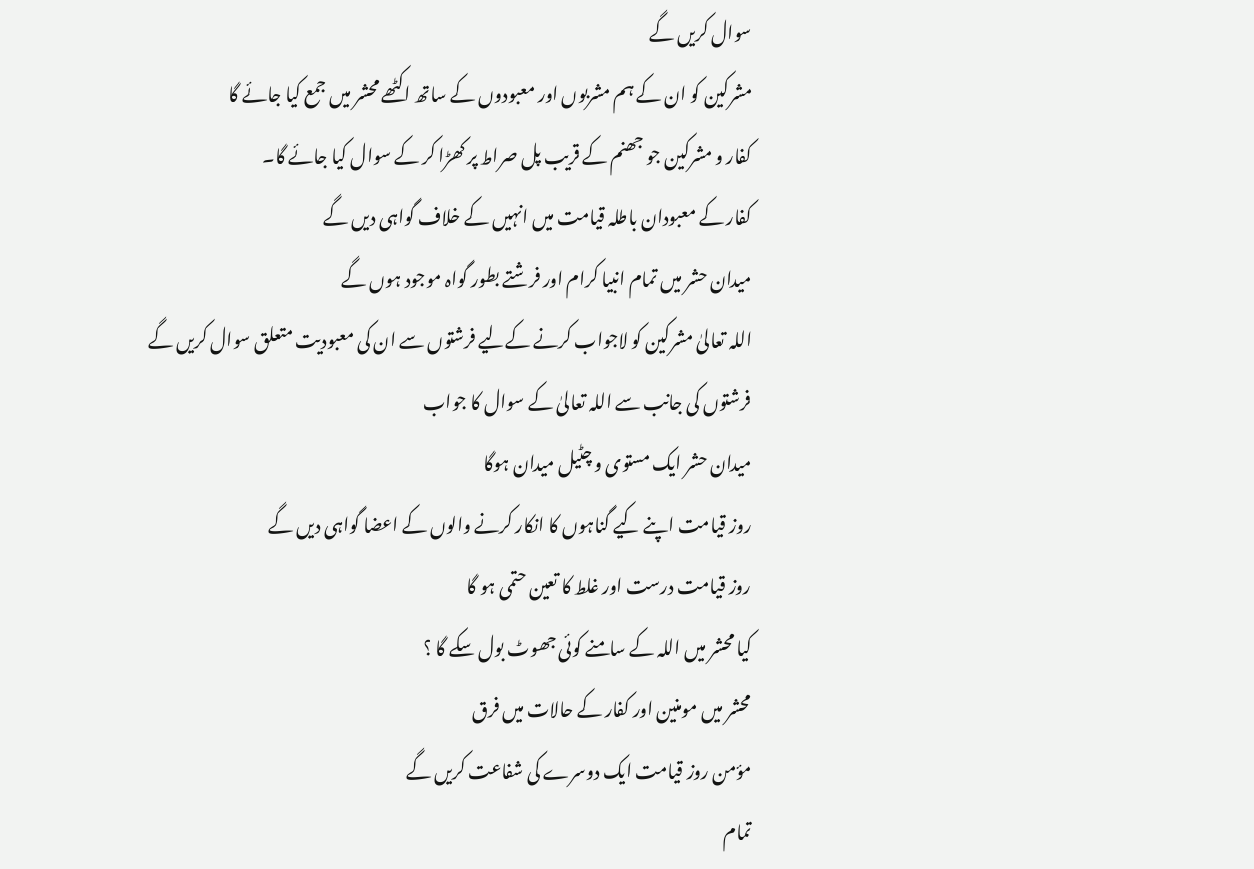سوال کریں گے
مشرکین کو ان کے ہم مشربوں اور معبودوں کے ساتھ اکٹھے محشر میں جمع کیا جائے گا
کفار و مشرکین جو جھنم کے قریب پل صراط پر کھڑا کر کے سوال کیا جائے گا۔
کفار کے معبودان باطلہ قیامت میں انہیں کے خلاف گواہی دیں گے
میدان حشر میں تمام انبیا کرام اور فرشتے بطور گواہ موجود ہوں گے
اللہ تعالیٰ مشرکین کو لاجواب کرنے کےلیے فرشتوں سے ان کی معبودیت متعلق سوال کریں گے
فرشتوں کی جانب سے اللہ تعالیٰ کے سوال کا جواب
میدان حشر ایک مستوی و چٹیل میدان ہوگا
روز قیامت اپنے کیے گناہوں کا انکار کرنے والوں کے اعضا گواہی دیں گے
روز قیامت درست اور غلط کا تعین حتمی ہو گا
کیا محشر میں اللہ کے سامنے کوئی جھوٹ بول سکے گا ؟
محشر میں مومنین اور کفار کے حالات میں فرق
مؤمن روز قیامت ایک دوسرے کی شفاعت کریں گے
تمام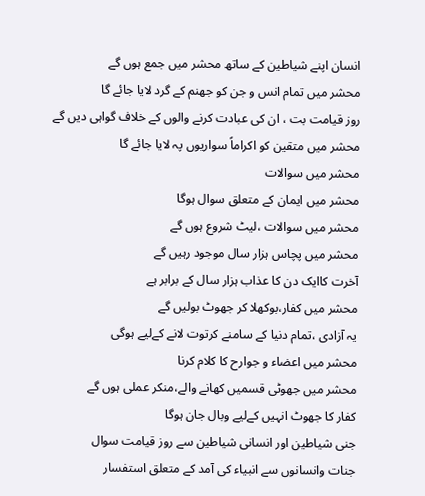انسان اپنے شیاطین کے ساتھ محشر میں جمع ہوں گے
محشر میں تمام انس و جن کو جھنم کے گرد لایا جائے گا
روز قیامت بت ، ان کی عبادت کرنے والوں کے خلاف گواہی دیں گے
محشر میں متقین کو اکراماً سواریوں پہ لایا جائے گا
محشر میں سوالات
محشر میں ایمان کے متعلق سوال ہوگا
محشر میں سوالات ،لیٹ شروع ہوں گے
محشر میں پچاس ہزار سال موجود رہیں گے
آخرت کاایک دن کا عذاب ہزار سال کے برابر ہے
محشر میں کفار،بوکھلا کر جھوٹ بولیں گے
یہ آزادی ،تمام دنیا کے سامنے کرتوت لانے کےلیے ہوگی
محشر میں اعضاء و جوارح کا کلام کرنا
محشر میں جھوٹی قسمیں کھانے والے،منکر عملی ہوں گے
کفار کا جھوٹ انہیں کےلیے وبال جان ہوگا
جنی شیاطین اور انسانی شیاطین سے روز قیامت سوال
جنات وانسانوں سے انبیاء کی آمد کے متعلق استفسار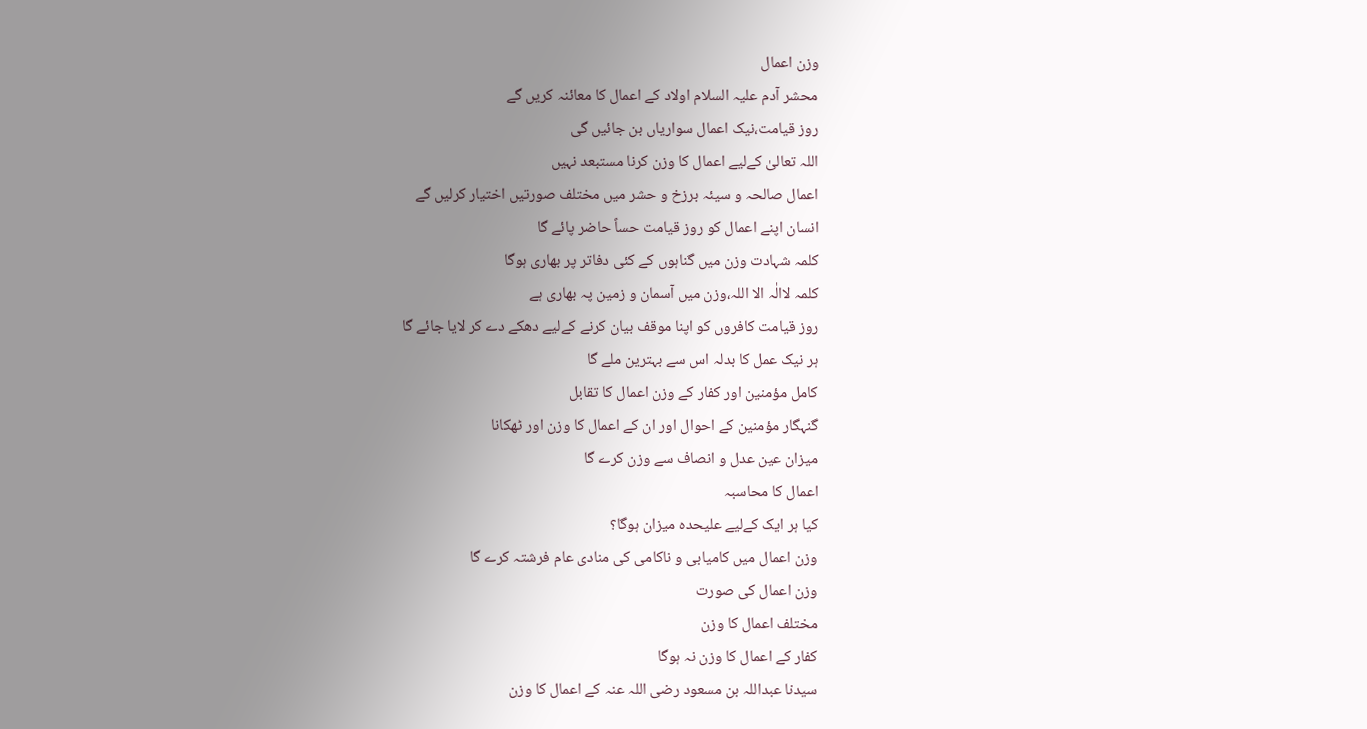وزن اعمال
محشر آدم علیہ السلام اولاد کے اعمال کا معائنہ کریں گے
روز قیامت،نیک اعمال سواریاں بن جائیں گی
اللہ تعالیٰ کےلیے اعمال کا وزن کرنا مستبعد نہیں
اعمال صالحہ و سیئہ برزخ و حشر میں مختلف صورتیں اختیار کرلیں گے
انسان اپنے اعمال کو روز قیامت حساً حاضر پائے گا
کلمہ شہادت وزن میں گناہوں کے کئی دفاتر پر بھاری ہوگا
کلمہ لاالٰہ الا اللہ،وزن میں آسمان و زمین پہ بھاری ہے
روز قیامت کافروں کو اپنا موقف بیان کرنے کےلیے دھکے دے کر لایا جائے گا
ہر نیک عمل کا بدلہ اس سے بہترین ملے گا
کامل مؤمنین اور کفار کے وزن اعمال کا تقابل
گنہگار مؤمنین کے احوال اور ان کے اعمال کا وزن اور ٹھکانا
میزان عین عدل و انصاف سے وزن کرے گا
اعمال کا محاسبہ
کیا ہر ایک کےلیے علیحدہ میزان ہوگا؟
وزن اعمال میں کامیابی و ناکامی کی منادی عام فرشتہ کرے گا
وزن اعمال کی صورت
مختلف اعمال کا وزن
کفار کے اعمال کا وزن نہ ہوگا
سیدنا عبداللہ بن مسعود رضی اللہ عنہ کے اعمال کا وزن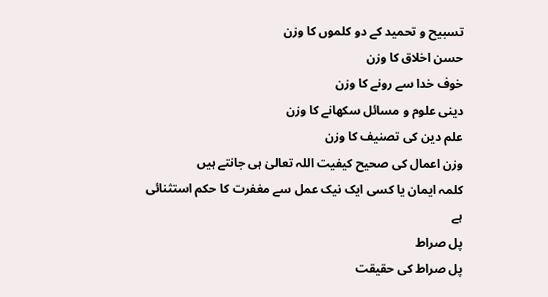تسبیح و تحمید کے دو کلموں کا وزن
حسن اخلاق کا وزن
خوف خدا سے رونے کا وزن
دینی علوم و مسائل سکھانے کا وزن
علم دین کی تصنیف کا وزن
وزن اعمال کی صحیح کیفیت اللہ تعالیٰ ہی جانتے ہیں
کلمہ ایمان یا کسی ایک نیک عمل سے مغفرت کا حکم استثنائی ہے
پل صراط
پل صراط کی حقیقت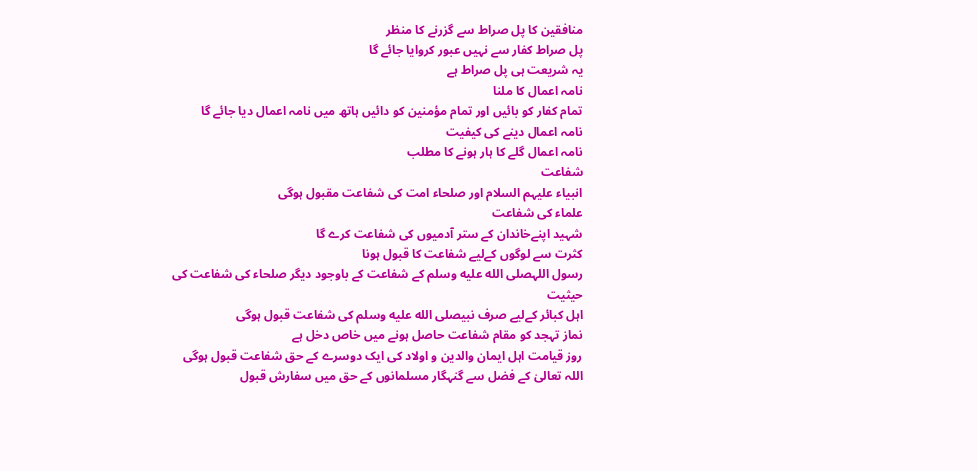منافقین کا پل صراط سے گزرنے کا منظر
پل صراط کفار سے نہیں عبور کروایا جائے گا
یہ شریعت ہی پل صراط ہے
نامہ اعمال کا ملنا
تمام کفار کو بائیں اور تمام مؤمنین کو دائیں ہاتھ میں نامہ اعمال دیا جائے گا
نامہ اعمال دینے کی کیفیت
نامہ اعمال گلے کا ہار ہونے کا مطلب
شفاعت
انبیاء علیہم السلام اور صلحاء امت کی شفاعت مقبول ہوگی
علماء کی شفاعت
شہید اپنےخاندان کے ستر آدمیوں کی شفاعت کرے گا
کثرت سے لوگوں کےلیے شفاعت کا قبول ہونا
رسول اللہصلى الله عليه وسلم کے شفاعت کے باوجود دیگر صلحاء کی شفاعت کی حیثیت
اہل کبائر کےلیے صرف نبیصلى الله عليه وسلم کی شفاعت قبول ہوگی
نماز تہجد کو مقام شفاعت حاصل ہونے میں خاص دخل ہے
روز قیامت اہل ایمان والدین و اولاد کی ایک دوسرے کے حق شفاعت قبول ہوگی
اللہ تعالیٰ کے فضل سے گنہگار مسلمانوں کے حق میں سفارش قبول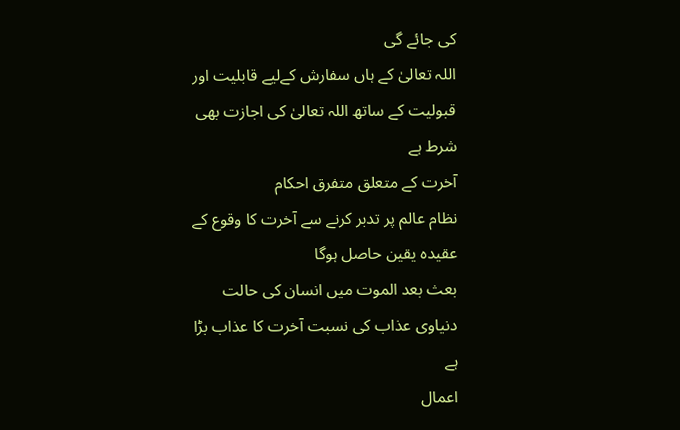کی جائے گی
اللہ تعالیٰ کے ہاں سفارش کےلیے قابلیت اور قبولیت کے ساتھ اللہ تعالیٰ کی اجازت بھی شرط ہے
آخرت کے متعلق متفرق احکام
نظام عالم پر تدبر کرنے سے آخرت کا وقوع کے عقیدہ یقین حاصل ہوگا
بعث بعد الموت میں انسان کی حالت
دنیاوی عذاب کی نسبت آخرت کا عذاب بڑا ہے
اعمال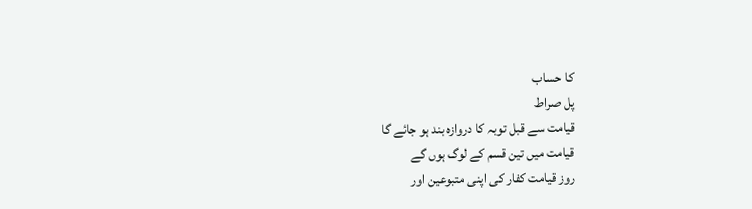کا حساب
پل صراط
قیامت سے قبل توبہ کا دروازہ بند ہو جائے گا
قیامت میں تین قسم کے لوگ ہوں گے
روز قیامت کفار کی اپنی متبوعین اور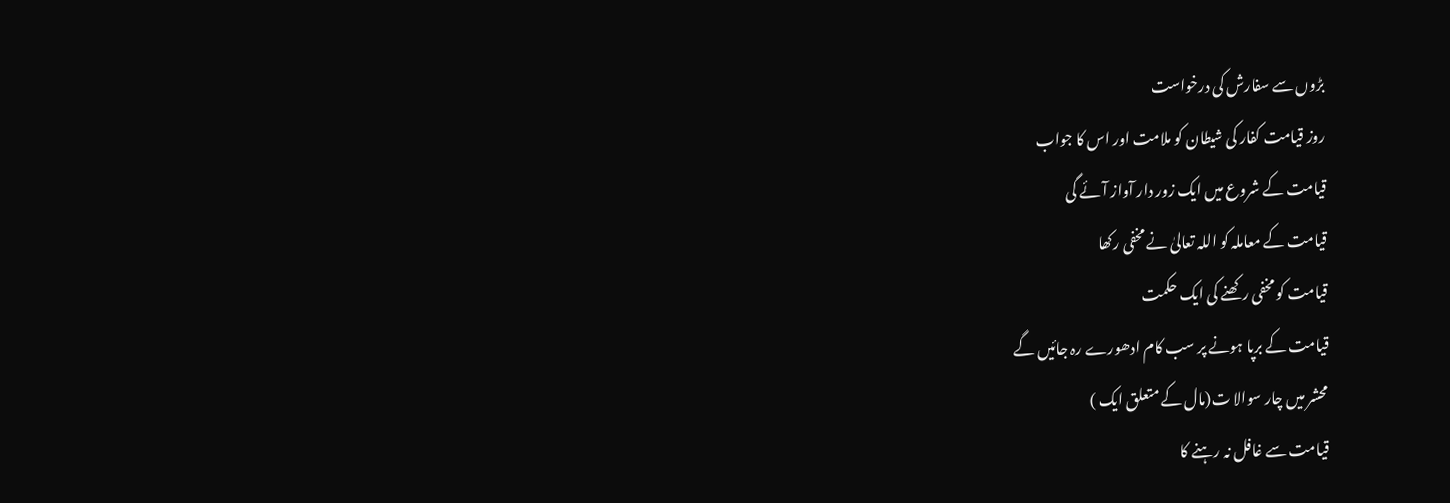بڑوں سے سفارش کی درخواست
روز قیامت کفار کی شیطان کو ملامت اور اس کا جواب
قیامت کے شروع میں ایک زور دار آواز آئے گی
قیامت کے معاملہ کو اللہ تعالیٰ نے مخفی رکھا
قیامت کو مخفی رکھنے کی ایک حکمت
قیامت کے برپا ہونے پر سب کام ادھورے رہ جائیں گے
محشر میں چار سوالا ت(مال کے متعلق ایک )
قیامت سے غافل نہ رہنے کا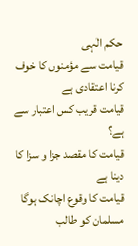حکم الٰہی
قیامت سے مؤمنوں کا خوف کرنا اعتقادی ہے
قیامت قریب کس اعتبار سے ہے؟
قیامت کا مقصد جزا و سزا کا دینا ہے
قیامت کا وقوع اچانک ہوگا
مسلمان کو طالب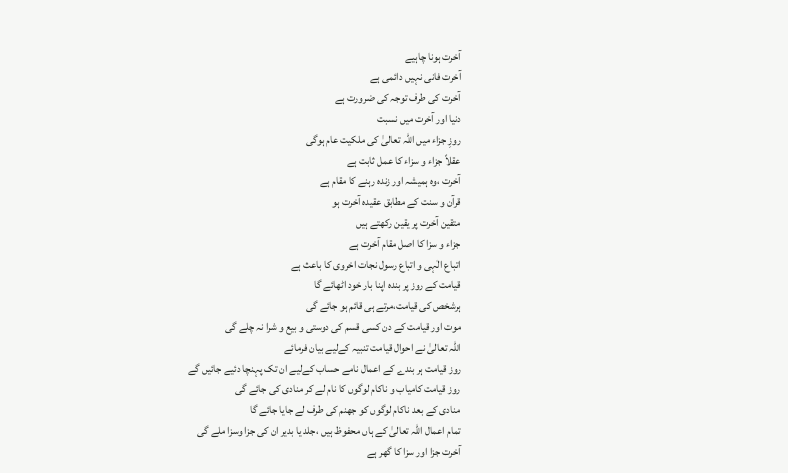آخرت ہونا چاہیے
آخرت فانی نہیں دائمی ہے
آخرت کی طرف توجہ کی ضرورت ہے
دنیا اور آخرت میں نسبت
روزِ جزاء میں اللہ تعالیٰ کی ملکیت عام ہوگی
عقلاً جزاء و سزاء کا عمل ثابت ہے
آخرت ،وہ ہمیشہ اور زندہ رہنے کا مقام ہے
قرآن و سنت کے مطابق عقیدہ آخرت ہو
متقین آخرت پر یقین رکھتے ہیں
جزاء و سزا کا اصل مقام آخرت ہے
اتباع الٰہی و اتباع رسول نجات اخروی کا باعث ہے
قیامت کے روز پر بندہ اپنا بار خود اٹھائے گا
ہرشخص کی قیامت،مرتے ہی قائم ہو جائے گی
موت اور قیامت کے دن کسی قسم کی دوستی و بیع و شرا نہ چلے گی
اللہ تعالیٰ نے احوال قیامت تنبیہ کےلیے بیان فرمائے
روز قیامت ہر بندے کے اعمال نامے حساب کےلیے ان تک پہنچا دئیے جائیں گے
روز قیامت کامیاب و ناکام لوگوں کا نام لے کر منادی کی جائے گی
منادی کے بعد ناکام لوگوں کو جھنم کی طرف لے جایا جائے گا
تمام اعمال اللہ تعالیٰ کے ہاں محفوظ ہیں ،جلد یا بدیر ان کی جزا وسزا ملے گی
آخرت جزا اور سزا کا گھر ہے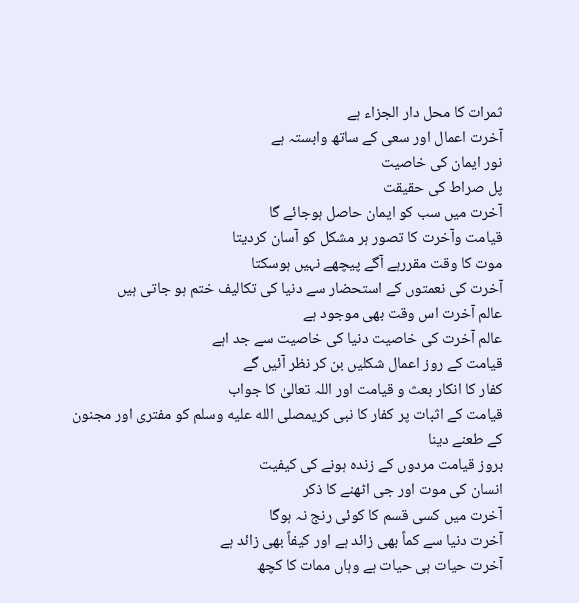ثمرات کا محل دار الجزاء ہے
آخرت اعمال اور سعی کے ساتھ وابستہ ہے
نور ایمان کی خاصیت
پل صراط کی حقیقت
آخرت میں سب کو ایمان حاصل ہوجائے گا
قیامت وآخرت کا تصور ہر مشکل کو آسان کردیتا
موت کا وقت مقررہے آگے پیچھے نہیں ہوسکتا
آخرت کی نعمتوں کے استحضار سے دنیا کی تکالیف ختم ہو جاتی ہیں
عالم آخرت اس وقت بھی موجود ہے
عالم آخرت کی خاصیت دنیا کی خاصیت سے جد اہے
قیامت کے روز اعمال شکلیں بن کر نظر آئیں گے
کفار کا انکار بعث و قیامت اور اللہ تعالیٰ کا جواب
قیامت کے اثبات پر کفار کا نبی کریمصلى الله عليه وسلم کو مفتری اور مجنون کے طعنے دینا
بروز قیامت مردوں کے زندہ ہونے کی کیفیت
انسان کی موت اور جی اٹھنے کا ذکر
آخرت میں کسی قسم کا کوئی رنج نہ ہوگا
آخرت دنیا سے کماً بھی زائد ہے اور کیفاً بھی زائد ہے
آخرت حیات ہی حیات ہے وہاں ممات کا کچھ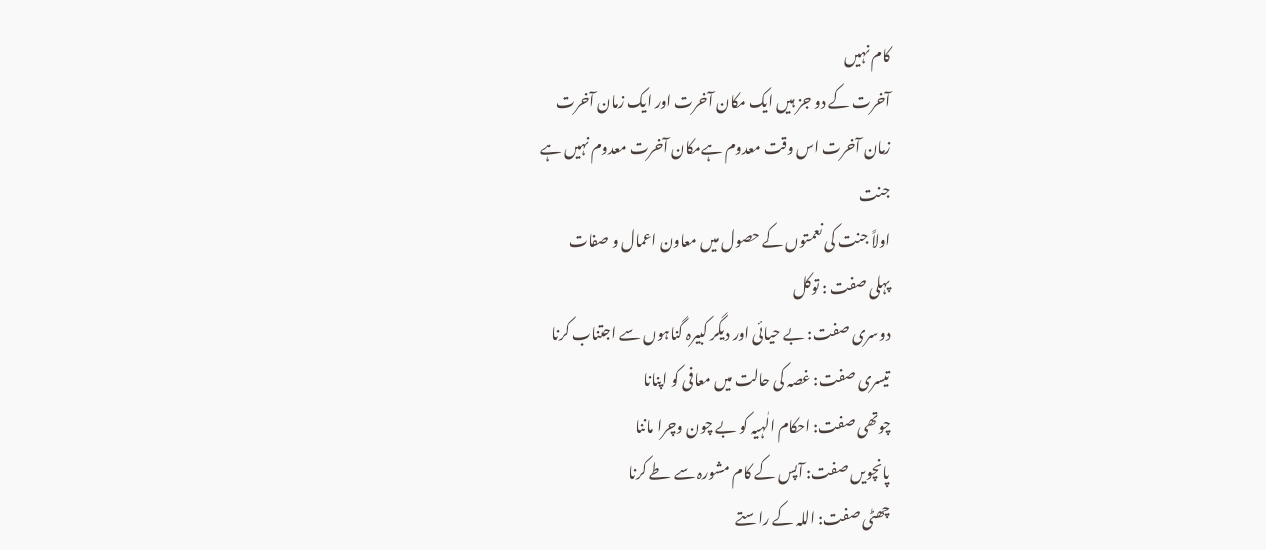کام نہیں
آخرت کے دو جز ہیں ایک مکان آخرت اور ایک زمان آخرت
زمان آخرت اس وقت معدوم ہےمکان آخرت معدوم نہیں ہے
جنت
اولاً جنت کی نعمتوں کے حصول میں معاون اعمال و صفات
پہلی صفت : توکل
دوسری صفت: بے حیائی اور دیگر کبیرہ گناہوں سے اجتناب کرنا
تیسری صفت: غصہ کی حالت میں معافی کو اپنانا
چوتھی صفت: احکام الٰہیہ کو بے چون وچرا ماننا
پانچویں صفت: آپس کے کام مشورہ سے طے کرنا
چھٹی صفت: اللہ کے راستے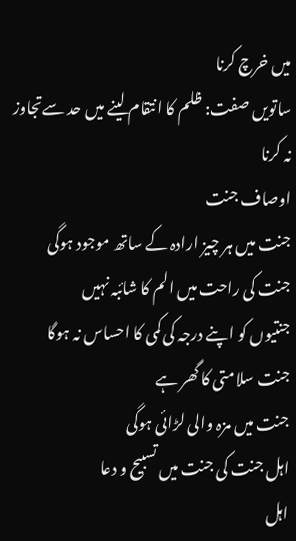میں خرچ کرنا
ساتویں صفت: ظلم کا انتقام لینے میں حد سےتجاوز نہ کرنا
اوصاف جنت
جنت میں ہر چیز ارادہ کے ساتھ موجود ہوگی
جنت کی راحت میں الم کا شائبہ نہیں
جنتیوں کو اپنے درجہ کی کمی کا احساس نہ ہوگا
جنت سلامتی کا گھر ہے
جنت میں مزہ والی لڑائی ہوگی
اہل جنت کی جنت میں تسبیح و دعا
اہل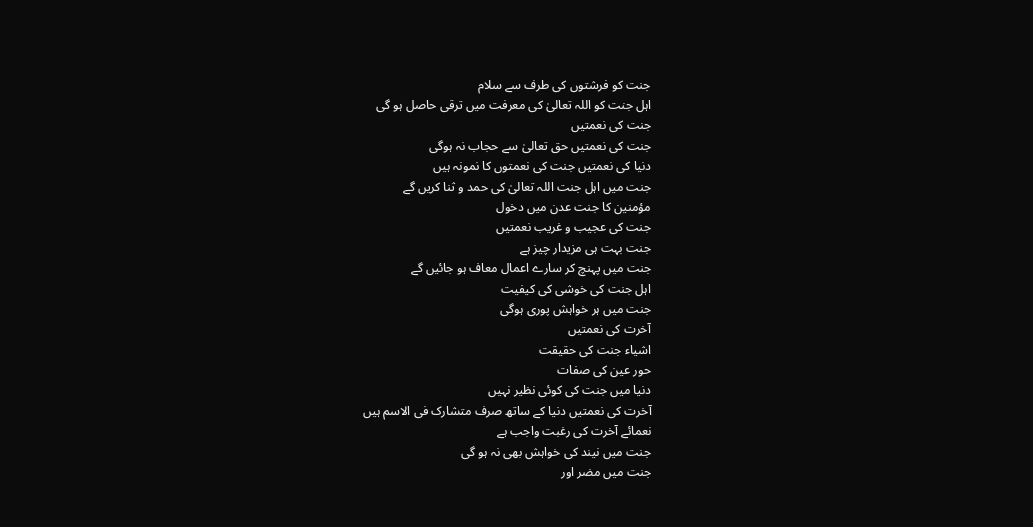جنت کو فرشتوں کی طرف سے سلام
اہل جنت کو اللہ تعالیٰ کی معرفت میں ترقی حاصل ہو گی
جنت کی نعمتیں
جنت کی نعمتیں حق تعالیٰ سے حجاب نہ ہوگی
دنیا کی نعمتیں جنت کی نعمتوں کا نمونہ ہیں
جنت میں اہل جنت اللہ تعالیٰ کی حمد و ثنا کریں گے
مؤمنین کا جنت عدن میں دخول
جنت کی عجیب و غریب نعمتیں
جنت بہت ہی مزیدار چیز ہے
جنت میں پہنچ کر سارے اعمال معاف ہو جائیں گے
اہل جنت کی خوشی کی کیفیت
جنت میں ہر خواہش پوری ہوگی
آخرت کی نعمتیں
اشیاء جنت کی حقیقت
حور عین کی صفات
دنیا میں جنت کی کوئی نظیر نہیں
آخرت کی نعمتیں دنیا کے ساتھ صرف متشارک فی الاسم ہیں
نعمائے آخرت کی رغبت واجب ہے
جنت میں نیند کی خواہش بھی نہ ہو گی
جنت میں مضر اور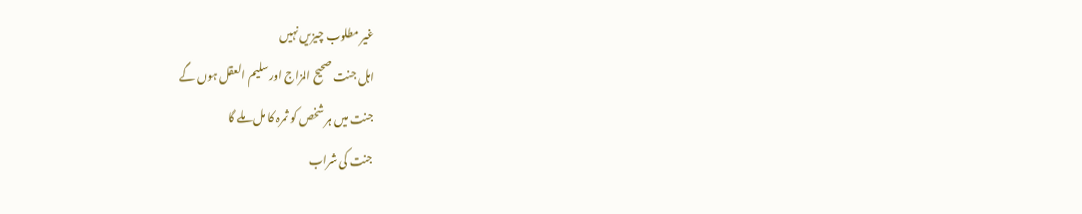غیر مطلوب چیزیں نہیں
اہل جنت صحیح المزاج اور سلیم العقل ہوں گے
جنت میں ہر شخص کو ثمرہ کا مل ملے گا
جنت کی شراب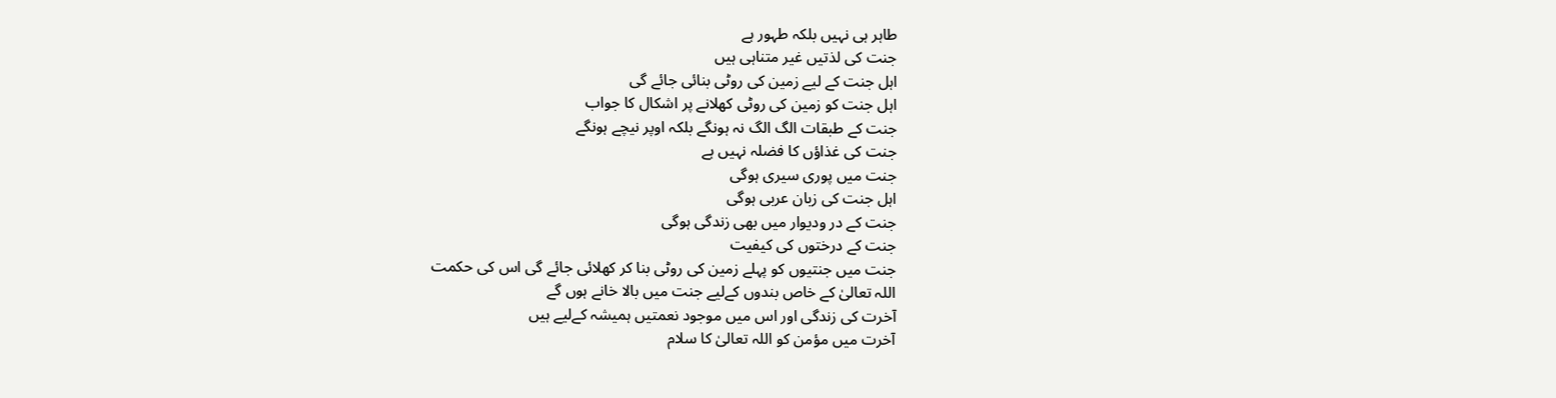طاہر ہی نہیں بلکہ طہور ہے
جنت کی لذتیں غیر متناہی ہیں
اہل جنت کے لیے زمین کی روٹی بنائی جائے گی
اہل جنت کو زمین کی روٹی کھلانے پر اشکال کا جواب
جنت کے طبقات الگ الگ نہ ہونگے بلکہ اوپر نیچے ہونگے
جنت کی غذاؤں کا فضلہ نہیں ہے
جنت میں پوری سیری ہوگی
اہل جنت کی زبان عربی ہوگی
جنت کے در ودیوار میں بھی زندگی ہوگی
جنت کے درختوں کی کیفیت
جنت میں جنتیوں کو پہلے زمین کی روٹی بنا کر کھلائی جائے گی اس کی حکمت
اللہ تعالیٰ کے خاص بندوں کےلیے جنت میں بالا خانے ہوں گے
آخرت کی زندگی اور اس میں موجود نعمتیں ہمیشہ کےلیے ہیں
آخرت میں مؤمن کو اللہ تعالیٰ کا سلام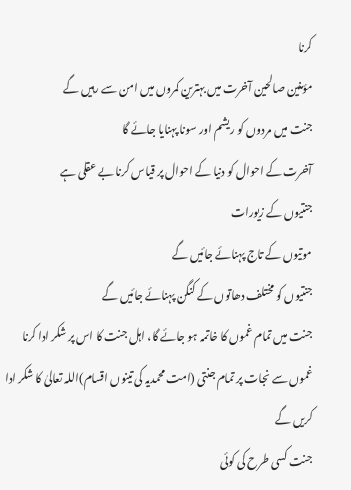کرنا
مؤمنین صالحین آخرت میں بہترین کمروں میں امن سے رہیں گے
جنت میں مردوں کو ریشم اور سونا پہنایا جائے گا
آخرت کے احوال کو دنیا کے احوال پر قیاس کرنا بے عقلی ہے
جنتیوں کے زیورات
موتیوں کے تاج پہنائے جائیں گے
جنتیوں کو مختلف دھاتوں کے کنگن پہنائے جائیں گے
جنت میں تمام غموں کا خاتمہ ہو جائے گا، اہل جنت کا اس پر شکر ادا کرنا
غموں سے نجات پر تمام جنتی (امت محمدیہ کی تینوں اقسام)اللہ تعالیٰ کا شکر ادا کریں گے
جنت کسی طرح کی کوئی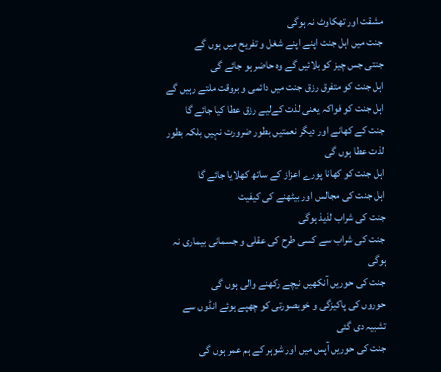مشقت اور تھکاوٹ نہ ہوگی
جنت میں اہل جنت اپنے اپنے شغل و تفریح میں ہوں گے
جنتی جس چیز کو بلائیں گے وہ حاضر ہو جائے گی
اہل جنت کو متفرق رزق جنت میں دائمی و بروقت ملتے رہیں گے
اہل جنت کو فواکہ یعنی لذت کےلیے رزق عطا کیا جائے گا
جنت کے کھانے اور دیگر نعمتیں بطور ضرورت نہیں بلکہ بطور لذت عطا ہوں گی
اہل جنت کو کھانا پورے اعزاز کے ساتھ کھلایا جائے گا
اہل جنت کی مجالس اور بیٹھنے کی کیفیت
جنت کی شراب لذیذ ہوگی
جنت کی شراب سے کسی طرح کی عقلی و جسمانی بیماری نہ ہوگی
جنت کی حوریں آنکھیں نیچے رکھنے والی ہوں گی
حوروں کی پاکیزگی و خوبصورتی کو چھپے ہوئے انڈوں سے تشبیہ دی گئی
جنت کی حوریں آپس میں اور شوہر کے ہم عمر ہوں گی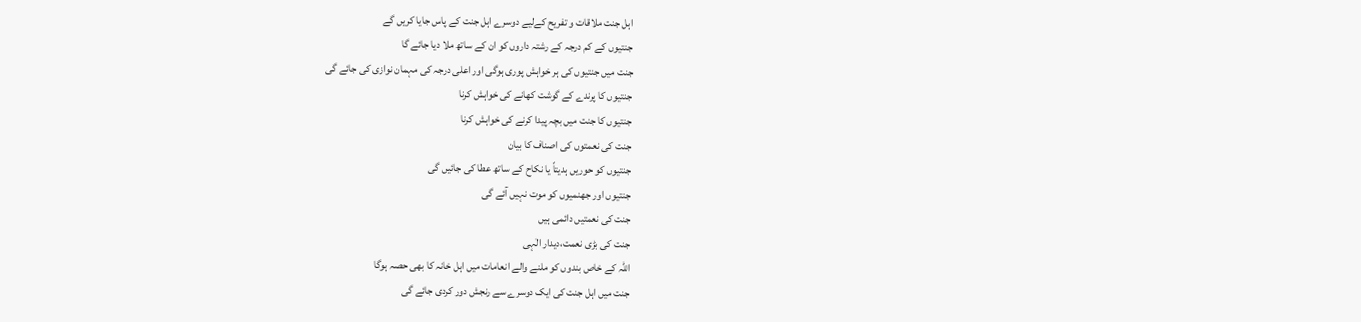اہل جنت ملاقات و تفریح کےلیے دوسرے اہل جنت کے پاس جایا کریں گے
جنتیوں کے کم درجہ کے رشتہ داروں کو ان کے ساتھ ملا دیا جائے گا
جنت میں جنتیوں کی ہر خواہش پوری ہوگی اور اعلی درجہ کی مہمان نوازی کی جائے گی
جنتیوں کا پرندے کے گوشت کھانے کی خواہش کرنا
جنتیوں کا جنت میں بچہ پیدا کرنے کی خواہش کرنا
جنت کی نعمتوں کی اصناف کا بیان
جنتیوں کو حوریں ہدیتاً یا نکاح کے ساتھ عطا کی جائیں گی
جنتیوں اور جھنمیوں کو موت نہیں آئے گی
جنت کی نعمتیں دائمی ہیں
جنت کی بڑی نعمت،دیدار الٰہی
اللہ کے خاص بندوں کو ملنے والے انعامات میں اہل خانہ کا بھی حصہ ہوگا
جنت میں اہل جنت کی ایک دوسرے سے رنجش دور کردی جائے گی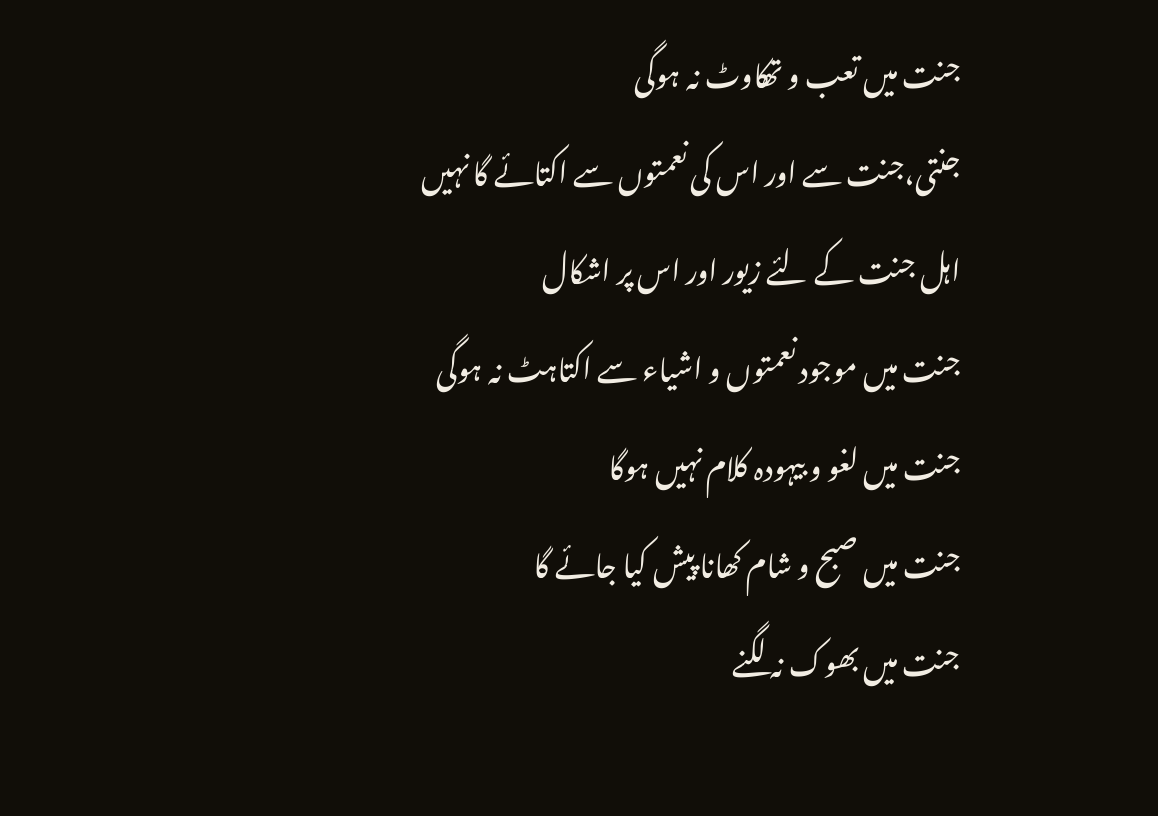جنت میں تعب و تھکاوٹ نہ ہوگی
جنتی،جنت سے اور اس کی نعمتوں سے اکتائے گا نہیں
اہل جنت کے لئے زیور اور اس پر اشکال
جنت میں موجود نعمتوں و اشیاء سے اکتاہٹ نہ ہوگی
جنت میں لغو و بیہودہ کلام نہیں ہوگا
جنت میں صبح و شام کھانا پیش کیا جائے گا
جنت میں بھوک نہ لگنے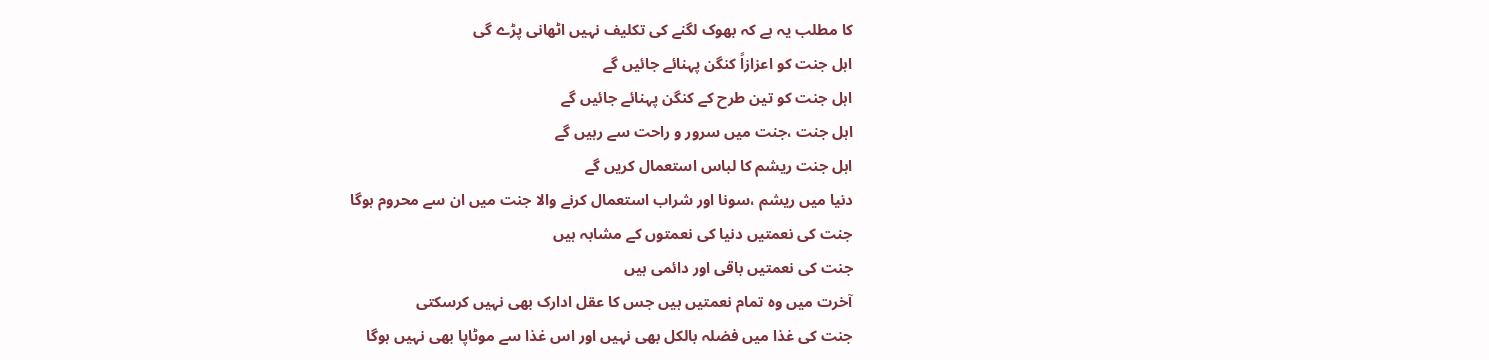کا مطلب یہ ہے کہ بھوک لگنے کی تکلیف نہیں اٹھانی پڑے گی
اہل جنت کو اعزازاً کنگن پہنائے جائیں گے
اہل جنت کو تین طرح کے کنگن پہنائے جائیں گے
اہل جنت ،جنت میں سرور و راحت سے رہیں گے
اہل جنت ریشم کا لباس استعمال کریں گے
دنیا میں ریشم ،سونا اور شراب استعمال کرنے والا جنت میں ان سے محروم ہوگا
جنت کی نعمتیں دنیا کی نعمتوں کے مشابہ ہیں
جنت کی نعمتیں باقی اور دائمی ہیں
آخرت میں وہ تمام نعمتیں ہیں جس کا عقل ادارک بھی نہیں کرسکتی
جنت کی غذا میں فضلہ بالکل بھی نہیں اور اس غذا سے موٹاپا بھی نہیں ہوگا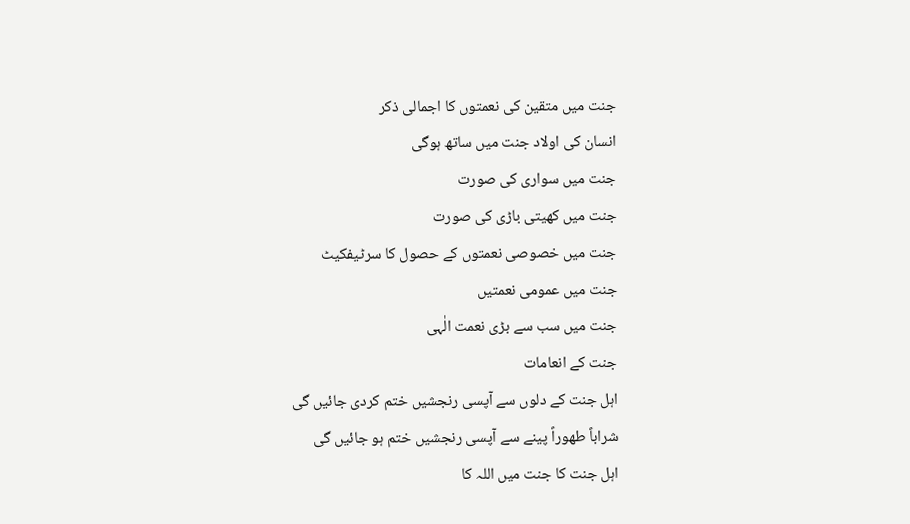جنت میں متقین کی نعمتوں کا اجمالی ذکر
انسان کی اولاد جنت میں ساتھ ہوگی
جنت میں سواری کی صورت
جنت میں کھیتی باڑی کی صورت
جنت میں خصوصی نعمتوں کے حصول کا سرٹیفکیٹ
جنت میں عمومی نعمتیں
جنت میں سب سے بڑی نعمت الٰہی
جنت کے انعامات
اہل جنت کے دلوں سے آپسی رنجشیں ختم کردی جائیں گی
شراباً طھوراً پینے سے آپسی رنجشیں ختم ہو جائیں گی
اہل جنت کا جنت میں اللہ کا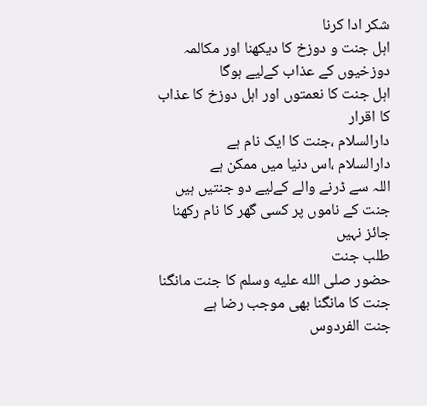شکر ادا کرنا
اہل جنت و دوزخ کا دیکھنا اور مکالمہ دوزخیوں کے عذاب کےلیے ہوگا
اہل جنت کا نعمتوں اور اہل دوزخ کا عذاب کا اقرار
دارالسلام ،جنت کا ایک نام ہے
دارالسلام ،اس دنیا میں ممکن ہے
اللہ سے ڈرنے والے کےلیے دو جنتیں ہیں
جنت کے ناموں پر کسی گھر کا نام رکھنا جائز نہیں
طلب جنت
حضور صلى الله عليه وسلم کا جنت مانگنا
جنت کا مانگنا بھی موجب رضا ہے
جنت الفردوس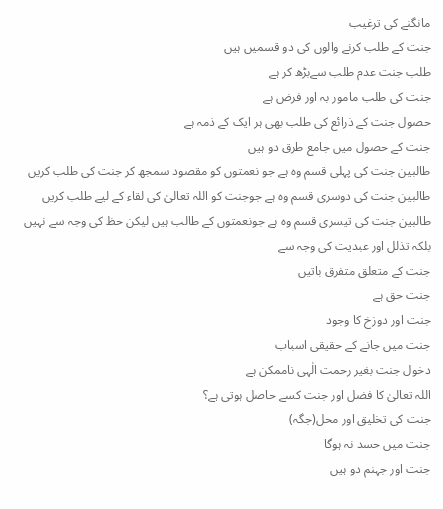مانگنے کی ترغیب
جنت کے طلب کرنے والوں کی دو قسمیں ہیں
طلب جنت عدم طلب سےبڑھ کر ہے
جنت کی طلب مامور بہ اور فرض ہے
حصول جنت کے ذرائع کی طلب بھی ہر ایک کے ذمہ ہے
جنت کے حصول میں جامع طرق دو ہیں
طالبین جنت کی پہلی قسم وہ ہے جو نعمتوں کو مقصود سمجھ کر جنت کی طلب کریں
طالبین جنت کی دوسری قسم وہ ہے جوجنت کو اللہ تعالیٰ کی لقاء کے لیے طلب کریں
طالبین جنت کی تیسری قسم وہ ہے جونعمتوں کے طالب ہیں لیکن حظ کی وجہ سے نہیں بلکہ تذلل اور عبدیت کی وجہ سے
جنت کے متعلق متفرق باتیں
جنت حق ہے
جنت اور دوزخ کا وجود
جنت میں جانے کے حقیقی اسباب
دخول جنت بغیر رحمت الٰہی ناممکن ہے
اللہ تعالیٰ کا فضل اور جنت کسے حاصل ہوتی ہے؟
جنت کی تخلیق اور محل(جگہ)
جنت میں حسد نہ ہوگا
جنت اور جہنم دو ہیں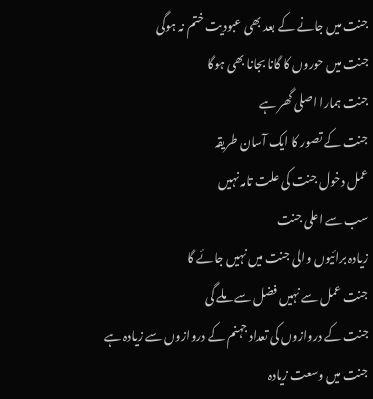جنت میں جانے کے بعد بھی عبودیت ختم نہ ہوگی
جنت میں حوروں کا گانا بجانا بھی ہوگا
جنت ہمارا اصلی گھر ہے
جنت کے تصور کا ایک آسان طریقہ
عمل دخول جنت کی علت تامہ نہیں
سب سے اعلی جنت
زیادہ برائیوں والی جنت میں نہیں جائے گا
جنت عمل سے نہیں فضل سے ملے گی
جنت کے دروازوں کی تعداد جہنم کے دروازوں سے زیادہ ہے
جنت میں وسعت زیادہ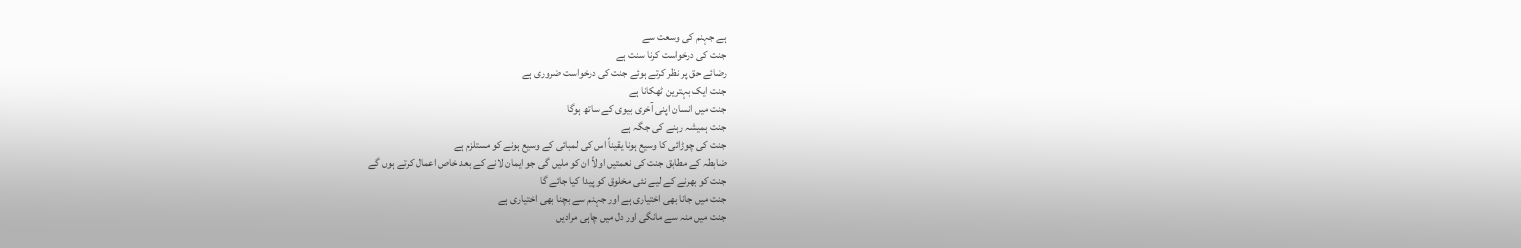ہے جہنم کی وسعت سے
جنت کی درخواست کرنا سنت ہے
رضائے حق پر نظر کرتے ہوئے جنت کی درخواست ضروری ہے
جنت ایک بہترین ٹھکانا ہے
جنت میں انسان اپنی آخری بیوی کے ساتھ ہوگا
جنت ہمیشہ رہنے کی جگہ ہے
جنت کی چوڑائی کا وسیع ہونا یقیناً اس کی لمبائی کے وسیع ہونے کو مستلزم ہے
ضابطہ کے مطابق جنت کی نعمتیں اولاً ان کو ملیں گی جو ایمان لانے کے بعد خاص اعمال کرتے ہوں گے
جنت کو بھرنے کے لیے نئی مخلوق کو پیدا کیا جائے گا
جنت میں جانا بھی اختیاری ہے اور جہنم سے بچنا بھی اختیاری ہے
جنت میں منہ سے مانگی اور دل میں چاہی مرادیں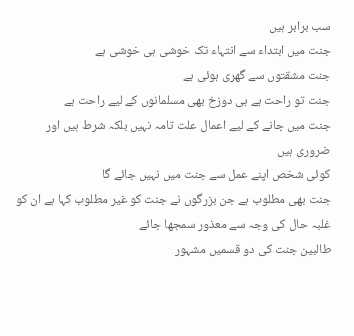سب برابر ہیں
جنت میں ابتداء سے انتہاء تک خوشی ہی خوشی ہے
جنت مشقتوں سے گھری ہوئی ہے
جنت تو راحت ہے ہی دوزخ بھی مسلمانوں کے لیے راحت ہے
جنت میں جانے کے لیے اعمال علت تامہ نہیں بلکہ شرط ہیں اور ضروری ہیں
کوئی شخص اپنے عمل سے جنت میں نہیں جائے گا
جنت بھی مطلوب ہے جن بزرگوں نے جنت کو غیر مطلوب کہا ہے ان کو غلبہ حال کی وجہ سے معذور سمجھا جائے
طالبین جنت کی دو قسمیں مشہور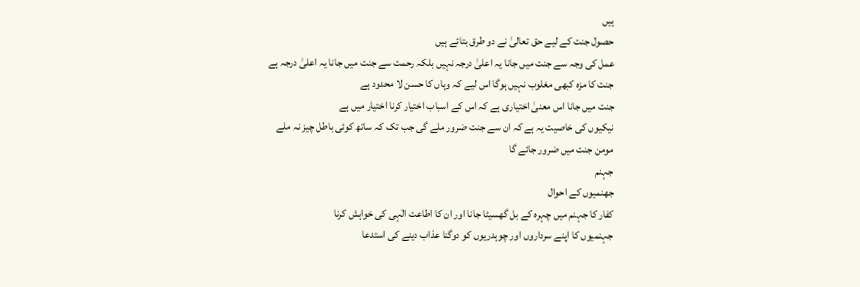ہیں
حصول جنت کے لیے حق تعالیٰ نے دو طرق بتائے ہیں
عمل کی وجہ سے جنت میں جانا یہ اعلیٰ درجہ نہیں بلکہ رحمت سے جنت میں جانا یہ اعلیٰ درجہ ہے
جنت کا مزہ کبھی مغلوب نہیں ہوگا اس لیے کہ وہاں کا حسن لا محدود ہے
جنت میں جانا اس معنیٰ اختیاری ہے کہ اس کے اسباب اختیار کرنا اختیار میں ہے
نیکیوں کی خاصیت یہ ہے کہ ان سے جنت ضرور ملے گی جب تک کہ ساتھ کوئی باطل چیز نہ ملے
مومن جنت میں ضرور جائے گا
جہنم
جھنمیوں کے احوال
کفار کا جہنم میں چہرہ کے بل گھسیٹا جانا اور ان کا اطاعت الٰہی کی خواہش کرنا
جہنمیوں کا اپنے سرداروں اور چوہدریوں کو دوگنا عذاب دینے کی استدعا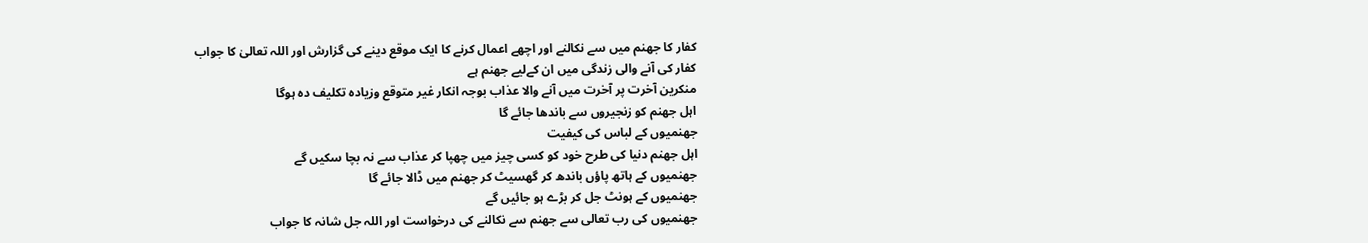کفار کا جھنم میں سے نکالنے اور اچھے اعمال کرنے کا ایک موقع دینے کی گزارش اور اللہ تعالیٰ کا جواب
کفار کی آنے والی زندگی میں ان کےلیے جھنم ہے
منکرین آخرت پر آخرت میں آنے والا عذاب بوجہ انکار غیر متوقع وزیادہ تکلیف دہ ہوگا
اہل جھنم کو زنجیروں سے باندھا جائے گا
جھنمیوں کے لباس کی کیفیت
اہل جھنم دنیا کی طرح خود کو کسی چیز میں چھپا کر عذاب سے نہ بچا سکیں گے
جھنمیوں کے ہاتھ پاؤں باندھ کر گھسیٹ کر جھنم میں ڈالا جائے گا
جھنمیوں کے ہونٹ جل کر بڑے ہو جائیں گے
جھنمیوں کی رب تعالی سے جھنم سے نکالنے کی درخواست اور اللہ جل شانہ کا جواب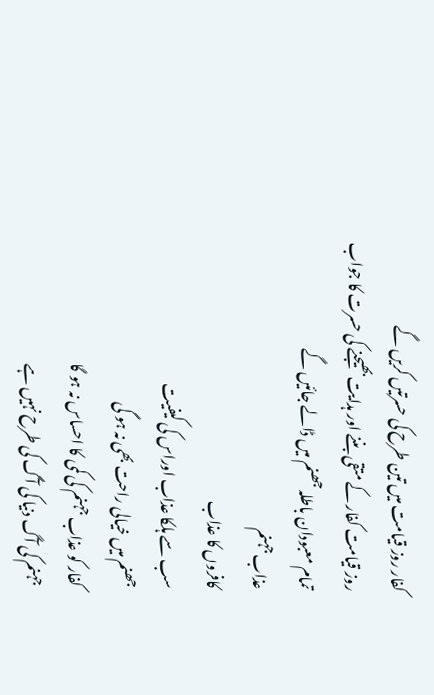کفار روز قیامت میں تین طرح کی حسرتیں کریں گے
روز قیامت کفار کے متقی بننے اور ہدایت بھیجنے کی حسرت کا جواب
تمام معبودان باطلہ جھنم میں ڈالے جائیں گے
عذاب جہنم
کافروں کا عذاب
سب سے ہلکا عذاب اوراس کی کیفیت
جھنم میں خیالی راحت بھی نہ ہو گی
کفار کو عذاب جہنم کی کمی کا احساس نہ ہو گا
جہنم کی آگ دنیا کی آگ کی طرح نہیں ہے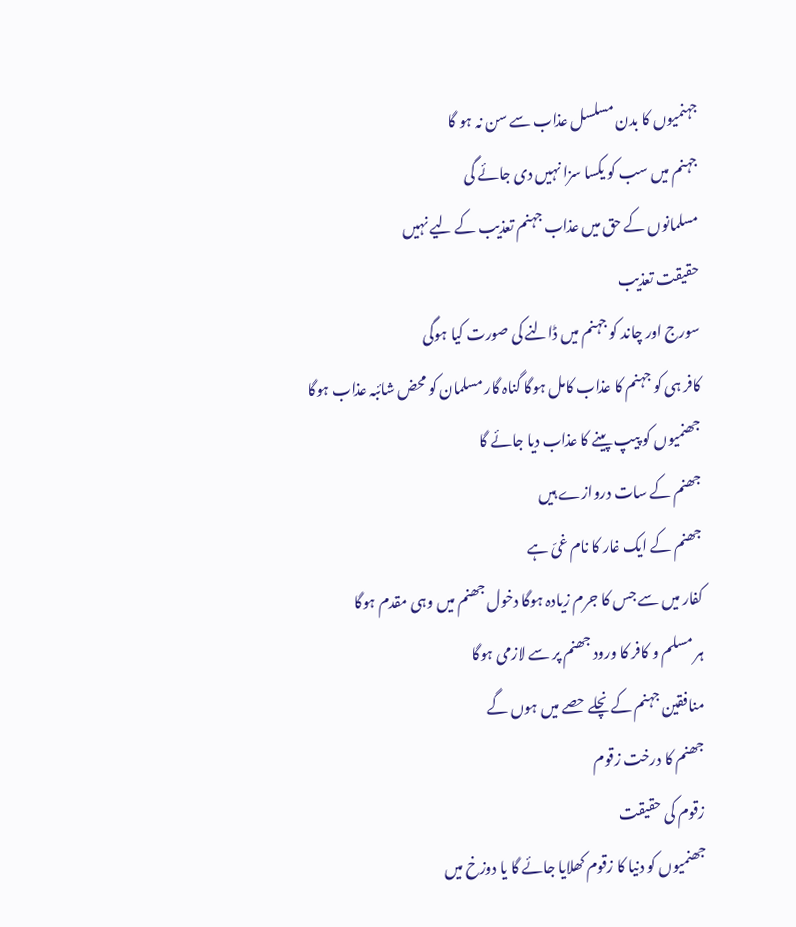جہنمیوں کا بدن مسلسل عذاب سے سن نہ ہو گا
جہنم میں سب کو یکسا سزا نہیں دی جائے گی
مسلمانوں کے حق میں عذاب جہنم تعذیب کے لیے نہیں
حقیقت تعذیب
سورج اور چاند کو جہنم میں ڈالنے کی صورت کیا ہوگی
کافر ہی کو جہنم کا عذاب کامل ہوگا گناہ گار مسلمان کو محض شائبہ عذاب ہوگا
جھنمیوں کو پیپ پینے کا عذاب دیا جائے گا
جھنم کے سات دروازے ہیں
جھنم کے ایک غار کا نام غیّ ہے
کفار میں سے جس کا جرم زیادہ ہوگا دخول جھنم میں وہی مقدم ہوگا
ہر مسلم و کافر کا ورود جھنم پر سے لازمی ہوگا
منافقین جہنم کے نچلے حصے میں ہوں گے
جھنم کا درخت زقوم
زقوم کی حقیقت
جھنمیوں کو دنیا کا زقوم کھلایا جائے گا یا دوزخ میں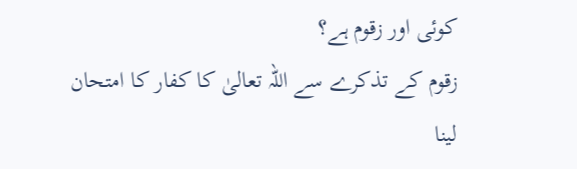کوئی اور زقوم ہے؟
زقوم کے تذکرے سے اللہ تعالیٰ کا کفار کا امتحان لینا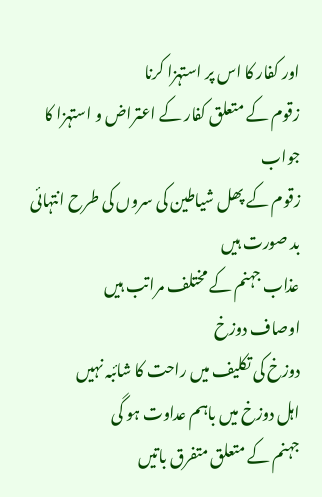اور کفار کا اس پر استہزا کرنا
زقوم کے متعلق کفار کے اعتراض و استہزا کا جواب
زقوم کے پھل شیاطین کی سروں کی طرح انتہائی بد صورت ہیں
عذاب جہنم کے مختلف مراتب ہیں
اوصاف دوزخ
دوزخ کی تکلیف میں راحت کا شائبہ نہیں
اہل دوزخ میں باہم عداوت ہو گی
جہنم کے متعلق متفرق باتیں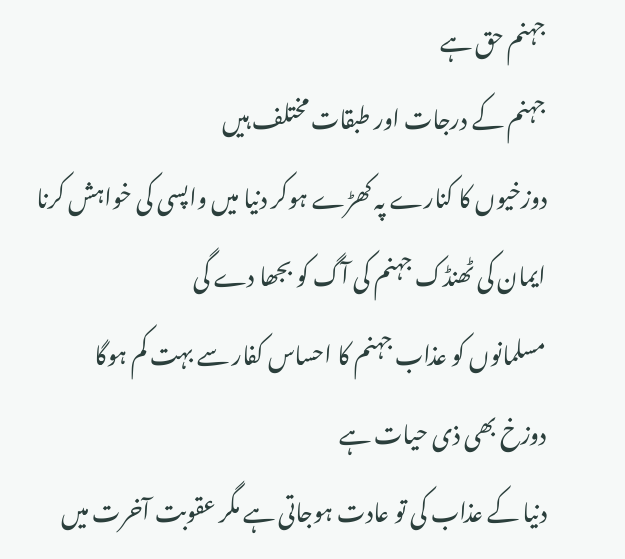جہنم حق ہے
جہنم کے درجات اور طبقات مختلف ہیں
دوزخیوں کا کنارے پہ کھڑے ہوکر دنیا میں واپسی کی خواہش کرنا
ایمان کی ٹھنڈک جہنم کی آگ کو بجھا دے گی
مسلمانوں کو عذاب جہنم کا احساس کفار سے بہت کم ہوگا
دوزخ بھی ذی حیات ہے
دنیا کے عذاب کی تو عادت ہوجاتی ہے مگر عقوبت آخرت میں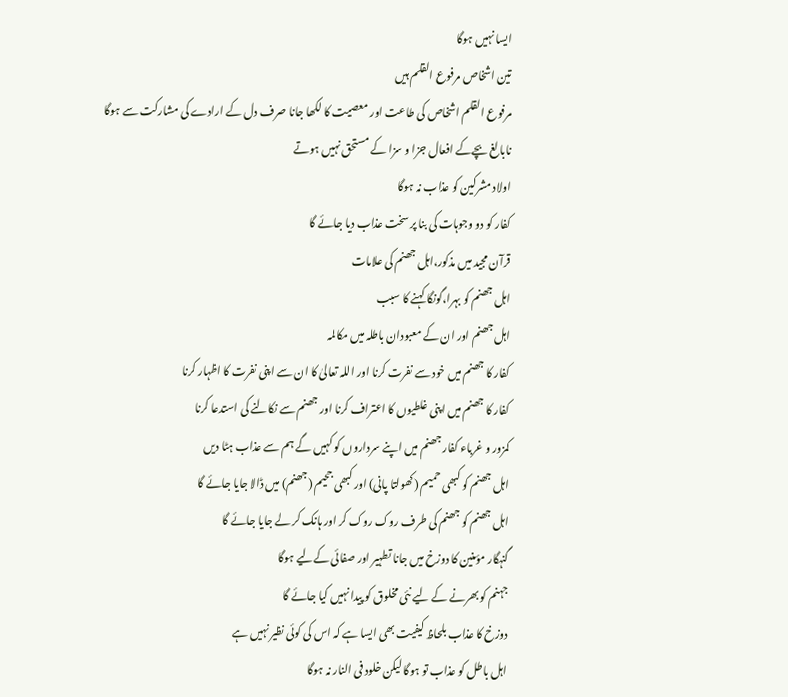ایسا نہیں ہوگا
تین اشخاص مرفوع القلم ہیں
مرفوع القلم اشخاص کی طاعت اور معصیت کا لکھا جانا صرف دل کے ارادے کی مشارکت سے ہوگا
نابالغ بچےکے افعال جزا و سزا کے مستحق نہیں ہوتے
اولاد مشرکین کو عذاب نہ ہوگا
کفار کو دو وجوہات کی بنا پر سخت عذاب دیا جائے گا
قرآن مجید میں مذکور،اہل جھنم کی علامات
اہل جھنم کو بہرا،گونگا کہنے کا سبب
اہل جھنم اور ان کے معبودان باطلہ میں مکالمہ
کفار کا جھنم میں خود سے نفرت کرنا اور اللہ تعالیٰ کا ان سے اپنی نفرت کا اظہار کرنا
کفار کا جھنم میں اپنی غلطیوں کا اعتراف کرنا اور جھنم سے نکالنے کی استدعا کرنا
کمزور و غرباء کفار جھنم میں اپنے سرداروں کو کہیں گے ہم سے عذاب ہٹا دیں
اہل جھنم کو کبھی حمیم (کھولتا پانی) اور کبھی جحیم (جھنم) میں ڈالا جایا جائے گا
اہل جھنم کو جھنم کی طرف روک روک کر اور ہانک کر لے جایا جائے گا
گنہگار مؤمنین کا دوزخ میں جانا تطہیر اور صفائی کےلیے ہوگا
جہنم کو بھرنے کے لیے نئی مخلوق کو پیدا نہیں کیا جائے گا
دوزخ کا عذاب بلحاظ کیفیت بھی ایسا ہے کہ اس کی کوئی نظیر نہیں ہے
اہل باطل کو عذاب تو ہوگا لیکن خلود فی النار نہ ہوگا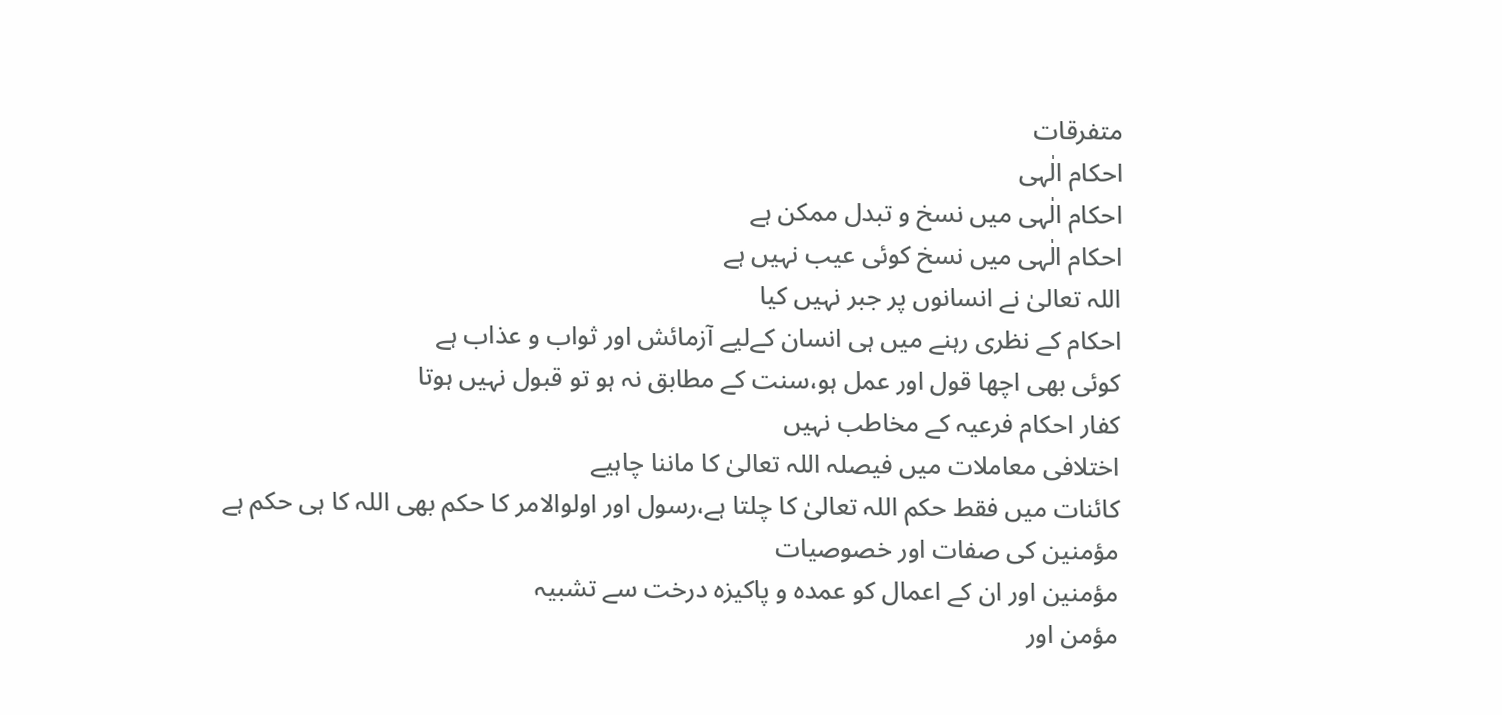متفرقات
احکام الٰہی
احکام الٰہی میں نسخ و تبدل ممکن ہے
احکام الٰہی میں نسخ کوئی عیب نہیں ہے
اللہ تعالیٰ نے انسانوں پر جبر نہیں کیا
احکام کے نظری رہنے میں ہی انسان کےلیے آزمائش اور ثواب و عذاب ہے
کوئی بھی اچھا قول اور عمل ہو،سنت کے مطابق نہ ہو تو قبول نہیں ہوتا
کفار احکام فرعیہ کے مخاطب نہیں
اختلافی معاملات میں فیصلہ اللہ تعالیٰ کا ماننا چاہیے
کائنات میں فقط حکم اللہ تعالیٰ کا چلتا ہے،رسول اور اولوالامر کا حکم بھی اللہ کا ہی حکم ہے
مؤمنین کی صفات اور خصوصیات
مؤمنین اور ان کے اعمال کو عمدہ و پاکیزہ درخت سے تشبیہ
مؤمن اور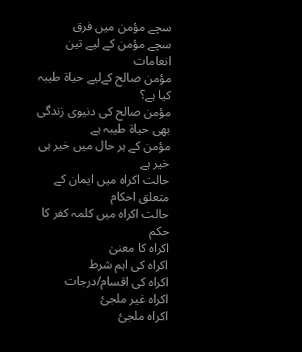سچے مؤمن میں فرق
سچے مؤمن کے لیے تین انعامات
مؤمن صالح کےلیے حیاۃ طیبہ کیا ہے؟
مؤمن صالح کی دنیوی زندگی بھی حیاۃ طیبہ ہے
مؤمن کے ہر حال میں خیر ہی خیر ہے
حالت اکراہ میں ایمان کے متعلق احکام
حالت اکراہ میں کلمہ کفر کا حکم
اکراہ کا معنیٰ
اکراہ کی اہم شرط
اکراہ کی اقسام/درجات
اکراہ غیر ملجئ
اکراہ ملجئ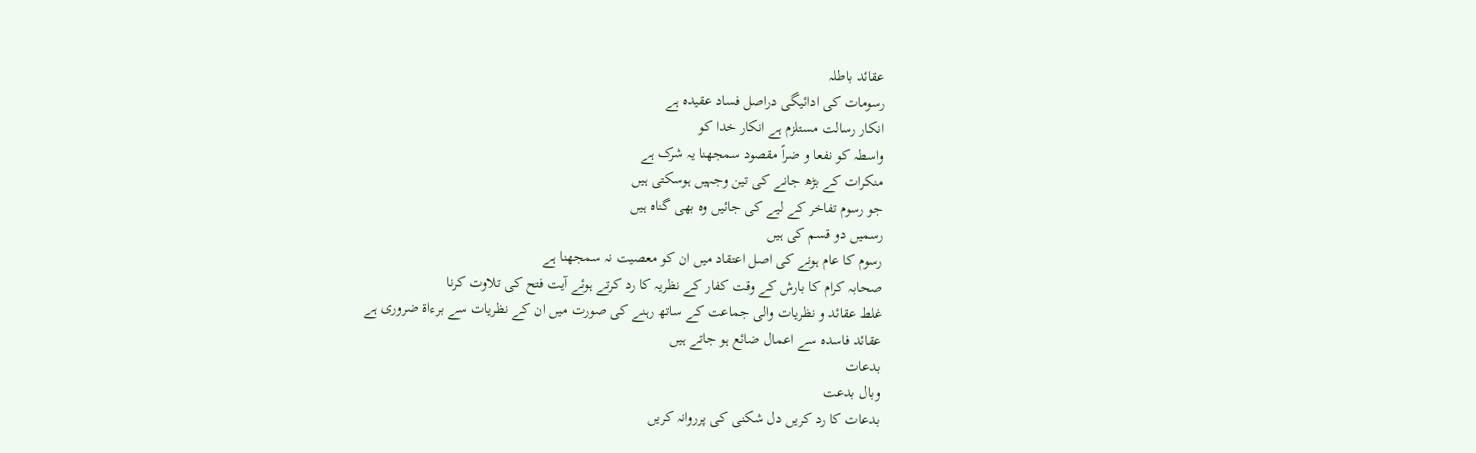عقائد باطلہ
رسومات کی ادائیگی دراصل فساد عقیدہ ہے
انکار رسالت مستلزم ہے انکار خدا کو
واسطہ کو نفعا و ضراً مقصود سمجھنا یہ شرک ہے
منکرات کے بڑھ جانے کی تین وجہیں ہوسکتی ہیں
جو رسوم تفاخر کے لیے کی جائیں وہ بھی گناہ ہیں
رسمیں دو قسم کی ہیں
رسوم کا عام ہونے کی اصل اعتقاد میں ان کو معصیت نہ سمجھنا ہے
صحابہ کرام کا بارش کے وقت کفار کے نظریہ کا رد کرتے ہوئے آیت فتح کی تلاوت کرنا
غلط عقائد و نظریات والی جماعت کے ساتھ رہنے کی صورت میں ان کے نظریات سے برءاۃ ضروری ہے
عقائد فاسدہ سے اعمال ضائع ہو جاتے ہیں
بدعات
وبال بدعت
بدعات کا رد کریں دل شکنی کی پرروانہ کریں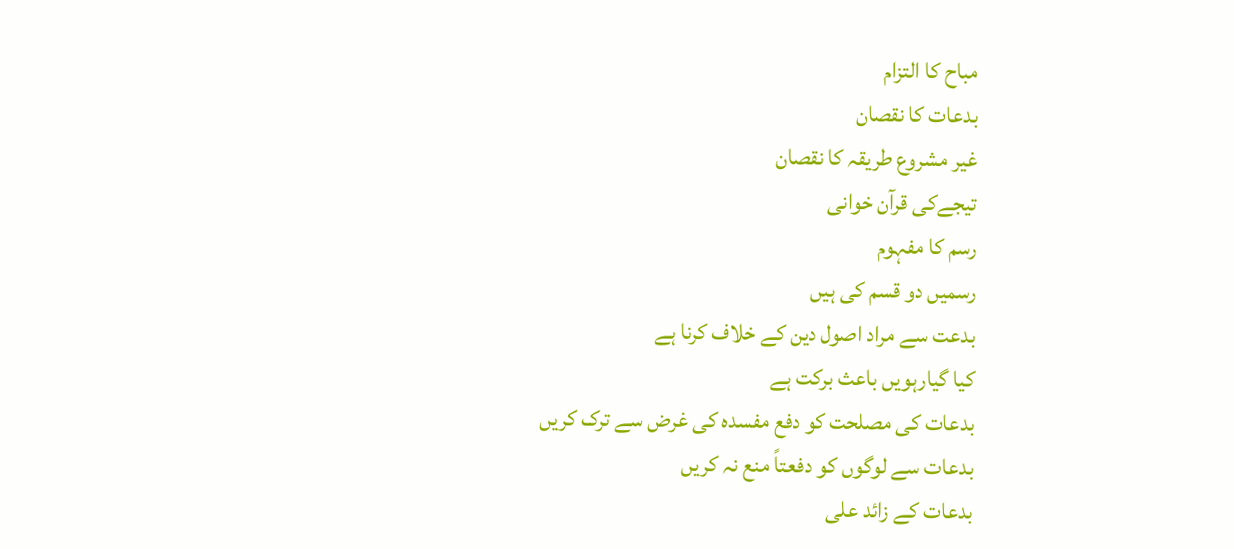مباح کا التزام
بدعات کا نقصان
غیر مشروع طریقہ کا نقصان
تیجےکی قرآن خوانی
رسم کا مفہوم
رسمیں دو قسم کی ہیں
بدعت سے مراد اصول دین کے خلاف کرنا ہے
کیا گیارہویں باعث برکت ہے
بدعات کی مصلحت کو دفع مفسدہ کی غرض سے ترک کریں
بدعات سے لوگوں کو دفعتاً منع نہ کریں
بدعات کے زائد علی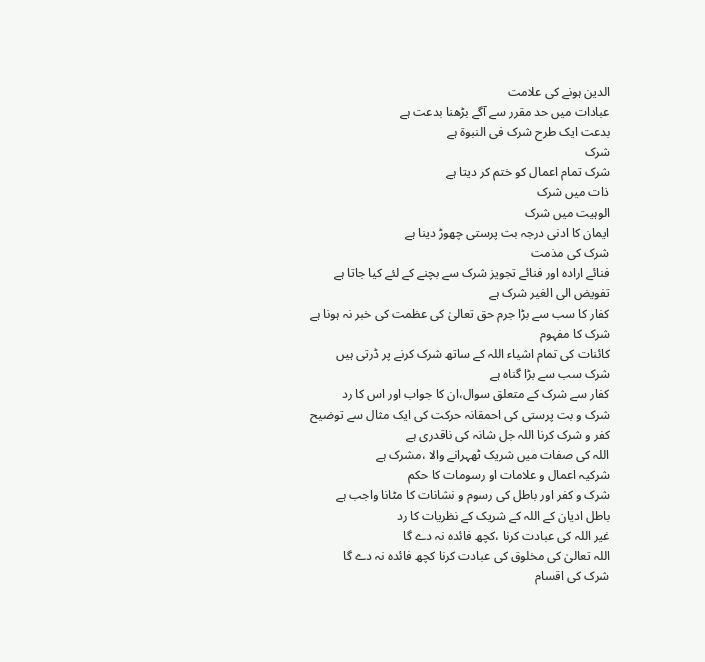الدین ہونے کی علامت
عبادات میں حد مقرر سے آگے بڑھنا بدعت ہے
بدعت ایک طرح شرک فی النبوۃ ہے
شرک
شرک تمام اعمال کو ختم کر دیتا ہے
ذات میں شرک
الوہیت میں شرک
ایمان کا ادنی درجہ بت پرستی چھوڑ دینا ہے
شرک کی مذمت
فنائے ارادہ اور فنائے تجویز شرک سے بچنے کے لئے کیا جاتا ہے
تفویض الی الغیر شرک ہے
کفار کا سب سے بڑا جرم حق تعالیٰ کی عظمت کی خبر نہ ہونا ہے
شرک کا مفہوم
کائنات کی تمام اشیاء اللہ کے ساتھ شرک کرنے پر ڈرتی ہیں
شرک سب سے بڑا گناہ ہے
کفار سے شرک کے متعلق سوال،ان کا جواب اور اس کا رد
شرک و بت پرستی کی احمقانہ حرکت کی ایک مثال سے توضیح
کفر و شرک کرنا اللہ جل شانہ کی ناقدری ہے
اللہ کی صفات میں شریک ٹھہرانے والا ،مشرک ہے
شرکیہ اعمال و علامات او رسومات کا حکم
شرک و کفر اور باطل کی رسوم و نشانات کا مٹانا واجب ہے
باطل ادیان کے اللہ کے شریک کے نظریات کا رد
غیر اللہ کی عبادت کرنا ،کچھ فائدہ نہ دے گا
اللہ تعالیٰ کی مخلوق کی عبادت کرنا کچھ فائدہ نہ دے گا
شرک کی اقسام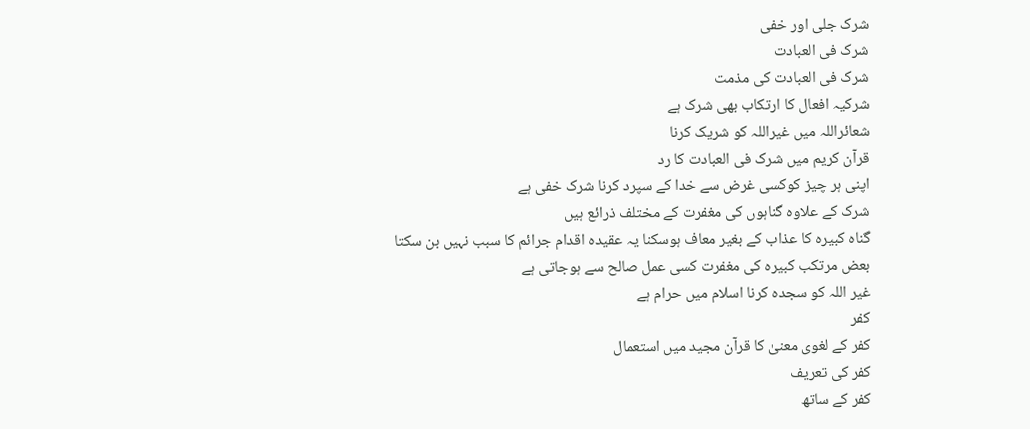شرک جلی اور خفی
شرک فی العبادت
شرک فی العبادت کی مذمت
شرکیہ افعال کا ارتکاب بھی شرک ہے
شعائراللہ میں غیراللہ کو شریک کرنا
قرآن کریم میں شرک فی العبادت کا رد
اپنی ہر چیز کوکسی غرض سے خدا کے سپرد کرنا شرک خفی ہے
شرک کے علاوہ گناہوں کی مغفرت کے مختلف ذرائع ہیں
گناہ کبیرہ کا عذاب کے بغیر معاف ہوسکنا یہ عقیدہ اقدام جرائم کا سبب نہیں بن سکتا
بعض مرتکب کبیرہ کی مغفرت کسی عمل صالح سے ہوجاتی ہے
غیر اللہ کو سجدہ کرنا اسلام میں حرام ہے
کفر
کفر کے لغوی معنیٰ کا قرآن مجید میں استعمال
کفر کی تعریف
کفر کے ساتھ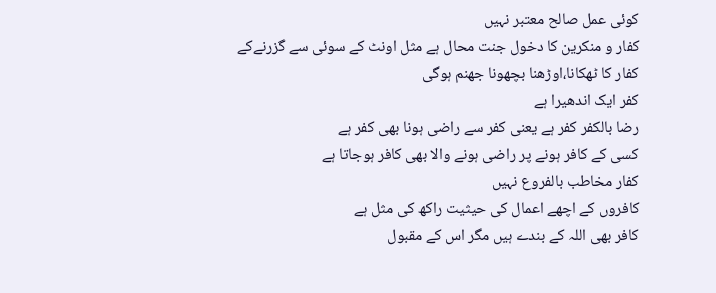کوئی عمل صالح معتبر نہیں
کفار و منکرین کا دخول جنت محال ہے مثل اونٹ کے سوئی سے گزرنےکے
کفار کا ٹھکانا،اوڑھنا بچھونا جھنم ہوگی
کفر ایک اندھیرا ہے
رضا بالکفر کفر ہے یعنی کفر سے راضی ہونا بھی کفر ہے
کسی کے کافر ہونے پر راضی ہونے والا بھی کافر ہوجاتا ہے
کفار مخاطب بالفروع نہیں
کافروں کے اچھے اعمال کی حیثیت راکھ کی مثل ہے
کافر بھی اللہ کے بندے ہیں مگر اس کے مقبول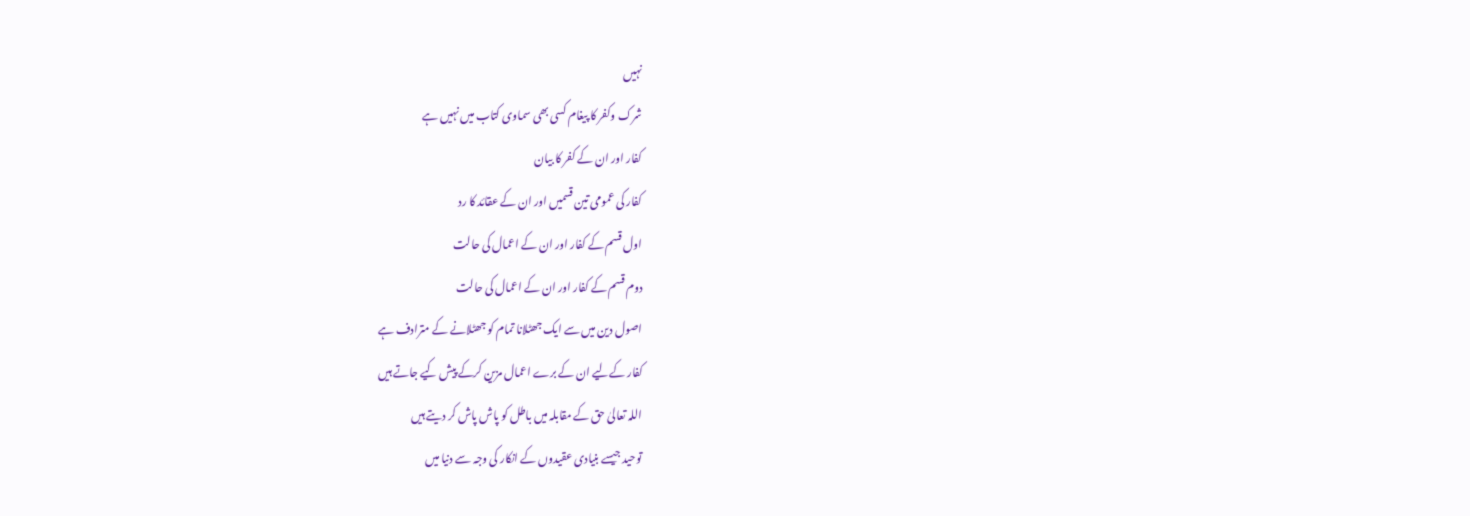نہیں
شرک وکفر کا پیغام کسی بھی سماوی کتاب میں نہیں ہے
کفار اور ان کے کفر کا بیان
کفار کی عمومی تین قسمیں اور ان کے عقائد کا رد
اول قسم کے کفار اور ان کے اعمال کی حالت
دوم قسم کے کفار اور ان کے اعمال کی حالت
اصول دین میں سے ایک جھٹلانا تمام کو جھٹلانے کے مترادف ہے
کفار کےلیے ان کے برے اعمال مزین کرکے پیش کیے جاتے ہیں
اللہ تعالیٰ حق کے مقابلہ میں باطل کو پاش پاش کر دیتے ہیں
توحید جیسے بنیادی عقیدوں کے انکار کی وجہ سے دنیا میں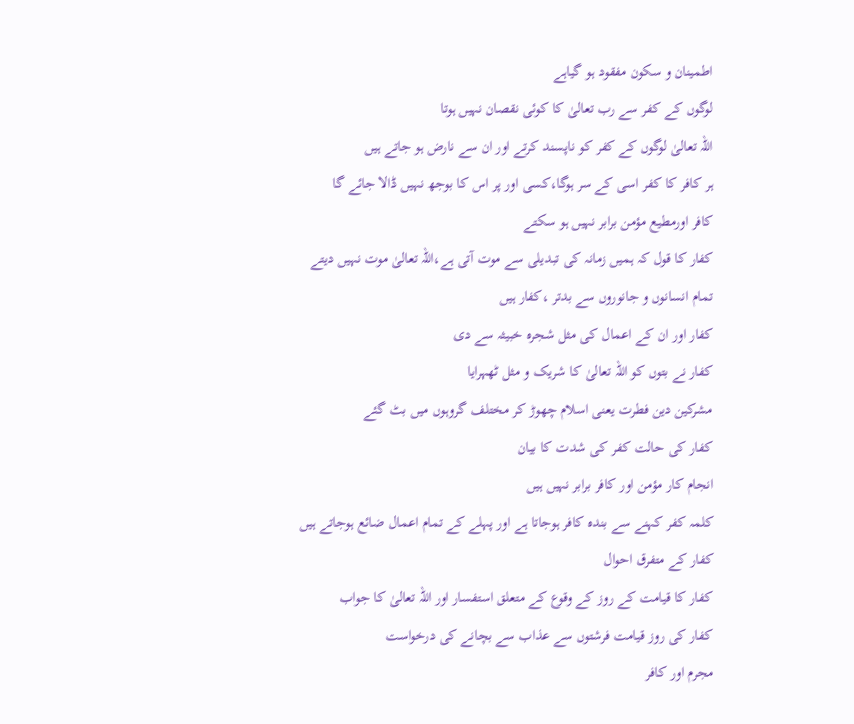اطمینان و سکون مفقود ہو گیاہے
لوگوں کے کفر سے رب تعالیٰ کا کوئی نقصان نہیں ہوتا
اللہ تعالیٰ لوگوں کے کفر کو ناپسند کرتے اور ان سے نارض ہو جاتے ہیں
ہر کافر کا کفر اسی کے سر ہوگا،کسی اور پر اس کا بوجھ نہیں ڈالا جائے گا
کافر اورمطیع مؤمن برابر نہیں ہو سکتے
کفار کا قول کہ ہمیں زمانہ کی تبدیلی سے موت آتی ہے،اللہ تعالیٰ موت نہیں دیتے
تمام انسانوں و جانوروں سے بدتر ،کفار ہیں
کفار اور ان کے اعمال کی مثل شجرہ خبیثہ سے دی
کفار نے بتوں کو اللہ تعالیٰ کا شریک و مثل ٹھہرایا
مشرکین دین فطرت یعنی اسلام چھوڑ کر مختلف گروہوں میں بٹ گئے
کفار کی حالت کفر کی شدت کا بیان
انجام کار مؤمن اور کافر برابر نہیں ہیں
کلمہ کفر کہنے سے بندہ کافر ہوجاتا ہے اور پہلے کے تمام اعمال ضائع ہوجاتے ہیں
کفار کے متفرق احوال
کفار کا قیامت کے روز کے وقوع کے متعلق استفسار اور اللہ تعالیٰ کا جواب
کفار کی روز قیامت فرشتوں سے عذاب سے بچانے کی درخواست
مجرم اور کافر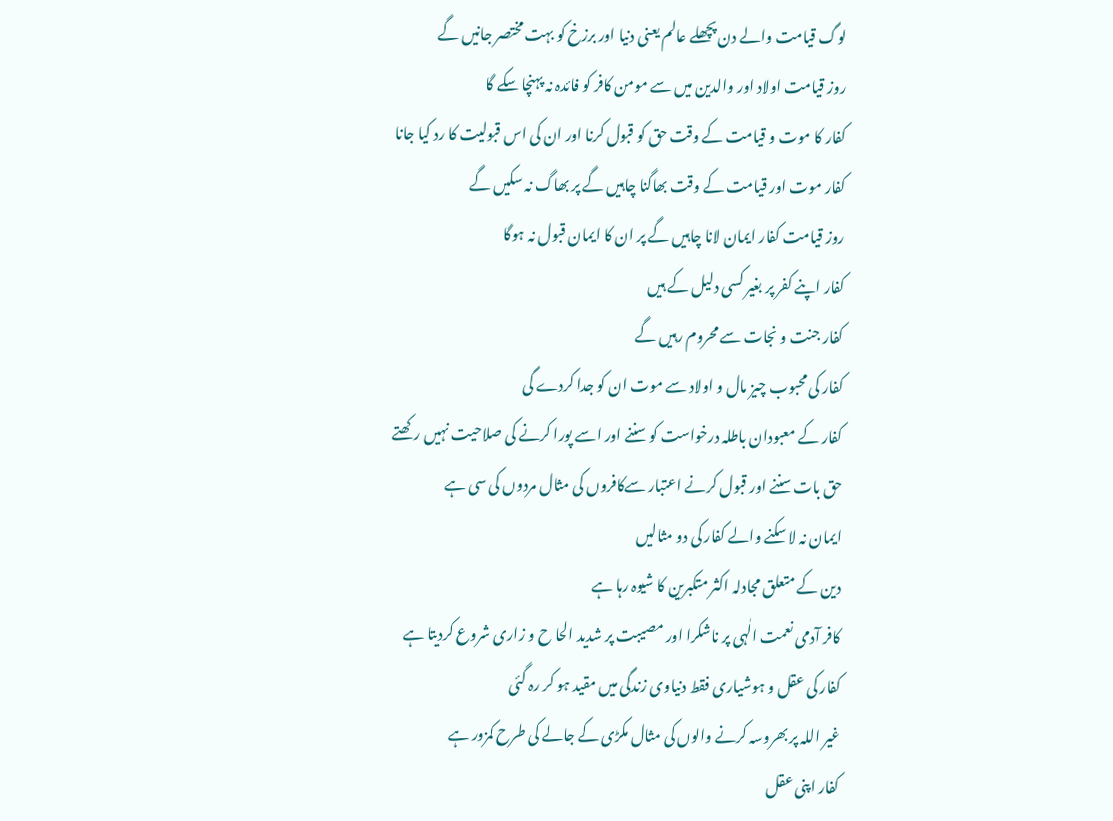لوگ قیامت والے دن پچھلے عالم یعنی دنیا اور برزخ کو بہت مختصر جانیں گے
روز قیامت اولاد اور والدین میں سے مومن کافر کو فائدہ نہ پہنچا سکے گا
کفار کا موت و قیامت کے وقت حق کو قبول کرنا اور ان کی اس قبولیت کا رد کیا جانا
کفار موت اور قیامت کے وقت بھاگنا چاہیں گے پر بھاگ نہ سکیں گے
روز قیامت کفار ایمان لانا چاہیں گے پر ان کا ایمان قبول نہ ہوگا
کفار اپنے کفر پر بغیر کسی دلیل کے ہیں
کفار جنت و نجات سے محروم رہیں گے
کفار کی محبوب چیز مال و اولاد سے موت ان کو جدا کردے گی
کفار کے معبودان باطلہ درخواست کو سننے اور اسے پورا کرنے کی صلاحیت نہیں رکھتے
حق بات سننے اور قبول کرنے اعتبار سےکافروں کی مثال مردوں کی سی ہے
ایمان نہ لا سکنے والے کفار کی دو مثالیں
دین کے متعلق مجادلہ اکثر متکبرین کا شیوہ رہا ہے
کافر آدمی نعمت الٰہی پر ناشکرا اور مصیبت پر شدید الحا ح و زاری شروع کردیتا ہے
کفار کی عقل و ہوشیاری فقط دنیاوی زندگی میں مقید ہو کر رہ گئی
غیر اللہ پر بھروسہ کرنے والوں کی مثال مکڑی کے جالے کی طرح کمزور ہے
کفار اپنی عقل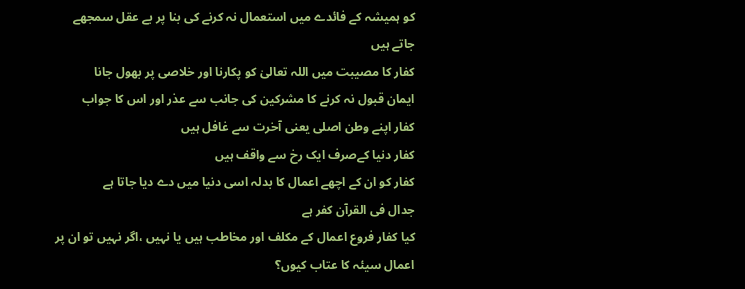کو ہمیشہ کے فائدے میں استعمال نہ کرنے کی بنا پر بے عقل سمجھے جاتے ہیں
کفار کا مصیبت میں اللہ تعالیٰ کو پکارنا اور خلاصی پر بھول جانا
ایمان قبول نہ کرنے کا مشرکین کی جانب سے عذر اور اس کا جواب
کفار اپنے وطن اصلی یعنی آخرت سے غافل ہیں
کفار دنیا کےصرف ایک رخ سے واقف ہیں
کفار کو ان کے اچھے اعمال کا بدلہ اسی دنیا میں دے دیا جاتا ہے
جدال فی القرآن کفر ہے
کیا کفار فروع اعمال کے مکلف اور مخاطب ہیں یا نہیں ،اگر نہیں تو ان پر اعمال سیئہ کا عتاب کیوں؟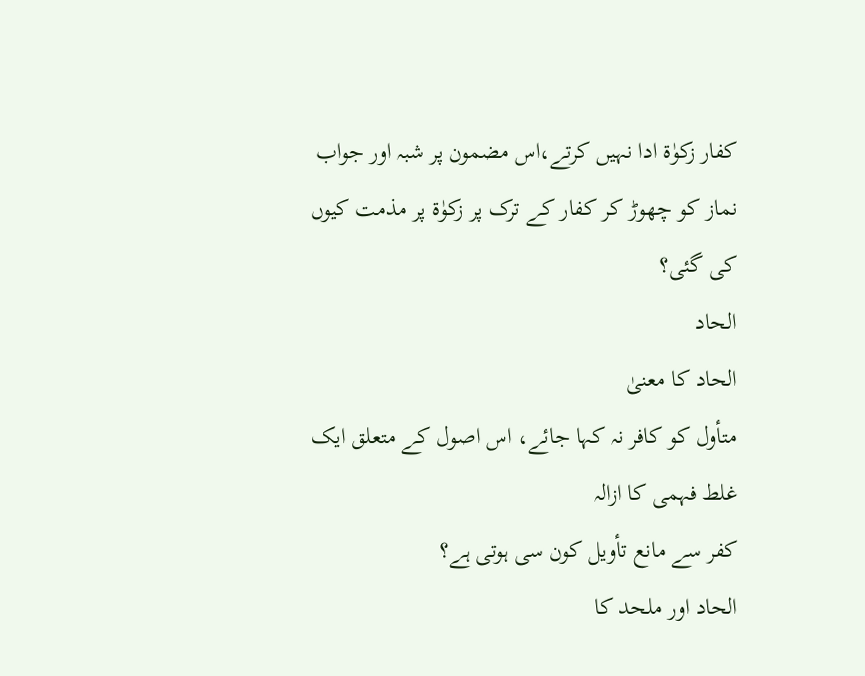کفار زکوٰۃ ادا نہیں کرتے،اس مضمون پر شبہ اور جواب
نماز کو چھوڑ کر کفار کے ترک پر زکوٰۃ پر مذمت کیوں کی گئی؟
الحاد
الحاد کا معنیٰ
متأول کو کافر نہ کہا جائے، اس اصول کے متعلق ایک غلط فہمی کا ازالہ
کفر سے مانع تأویل کون سی ہوتی ہے؟
الحاد اور ملحد کا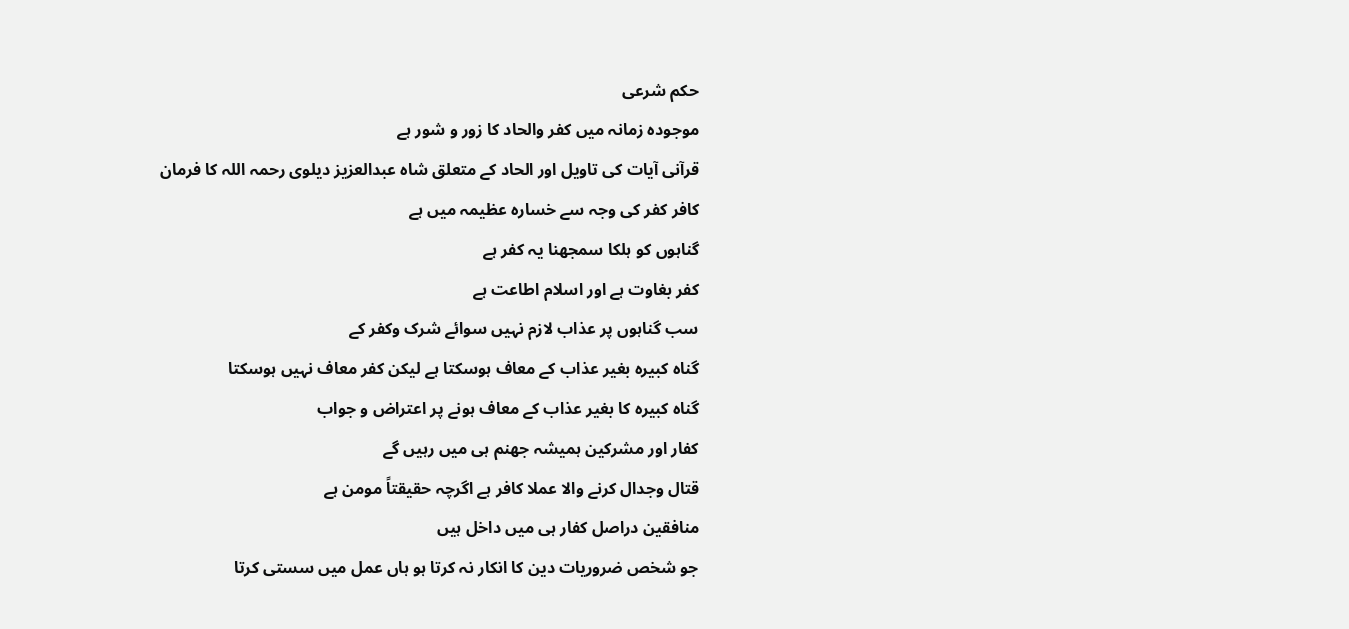حکم شرعی
موجودہ زمانہ میں کفر والحاد کا زور و شور ہے
قرآنی آیات کی تاویل اور الحاد کے متعلق شاہ عبدالعزیز دیلوی رحمہ اللہ کا فرمان
کافر کفر کی وجہ سے خسارہ عظیمہ میں ہے
گناہوں کو ہلکا سمجھنا یہ کفر ہے
کفر بغاوت ہے اور اسلام اطاعت ہے
سب گناہوں پر عذاب لازم نہیں سوائے شرک وکفر کے
گناہ کبیرہ بغیر عذاب کے معاف ہوسکتا ہے لیکن کفر معاف نہیں ہوسکتا
گناہ کبیرہ کا بغیر عذاب کے معاف ہونے پر اعتراض و جواب
کفار اور مشرکین ہمیشہ جھنم ہی میں رہیں گے
قتال وجدال کرنے والا عملا کافر ہے اگرچہ حقیقتاً مومن ہے
منافقین دراصل کفار ہی میں داخل ہیں
جو شخص ضروریات دین کا انکار نہ کرتا ہو ہاں عمل میں سستی کرتا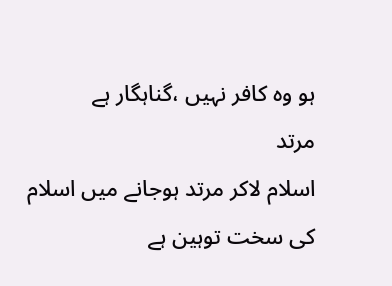ہو وہ کافر نہیں ،گناہگار ہے
مرتد
اسلام لاکر مرتد ہوجانے میں اسلام کی سخت توہین ہے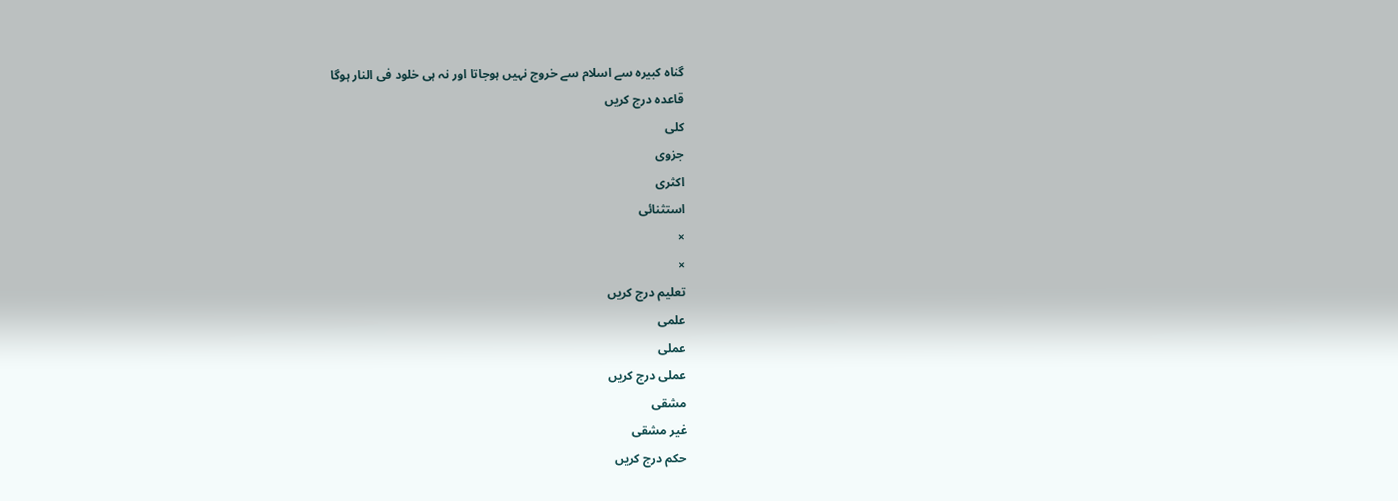گناہ کبیرہ سے اسلام سے خروج نہیں ہوجاتا اور نہ ہی خلود فی النار ہوگا
قاعدہ درج کریں
کلی
جزوی
اکثری
استثنائی
×
×
تعلیم درج کریں
علمی
عملی
عملی درج کریں
مشقی
غیر مشقی
حکم درج کریں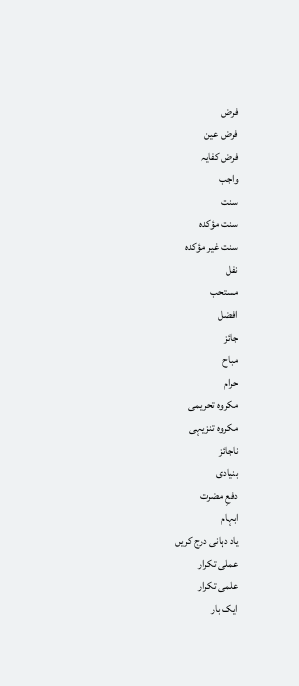فرض
فرض عین
فرض کفایہ
واجب
سنت
سنت مؤکدہ
سنت غیر مؤکدہ
نفل
مستحب
افضل
جائز
مباح
حرام
مکروہ تحریمی
مکروہ تنزیہی
ناجائز
بنیادی
دفعِ مضرت
ابہام
یاد دہانی درج کریں
عملی تکرار
علمی تکرار
ایک بار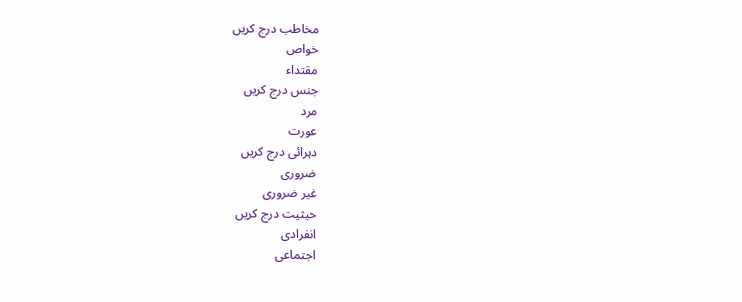مخاطب درج کریں
خواص
مقتداء
جنس درج کریں
مرد
عورت
دہرائی درج کریں
ضروری
غیر ضروری
حیثیت درج کریں
انفرادی
اجتماعی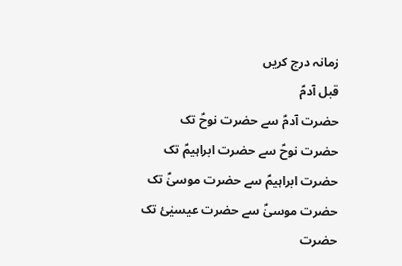زمانہ درج کریں
قبل آدمؑ
حضرت آدمؑ سے حضرت نوحؑ تک
حضرت نوحؑ سے حضرت ابراہیمؑ تک
حضرت ابراہیمؑ سے حضرت موسیٰؑ تک
حضرت موسیٰؑ سے حضرت عیسیٰئ تک
حضرت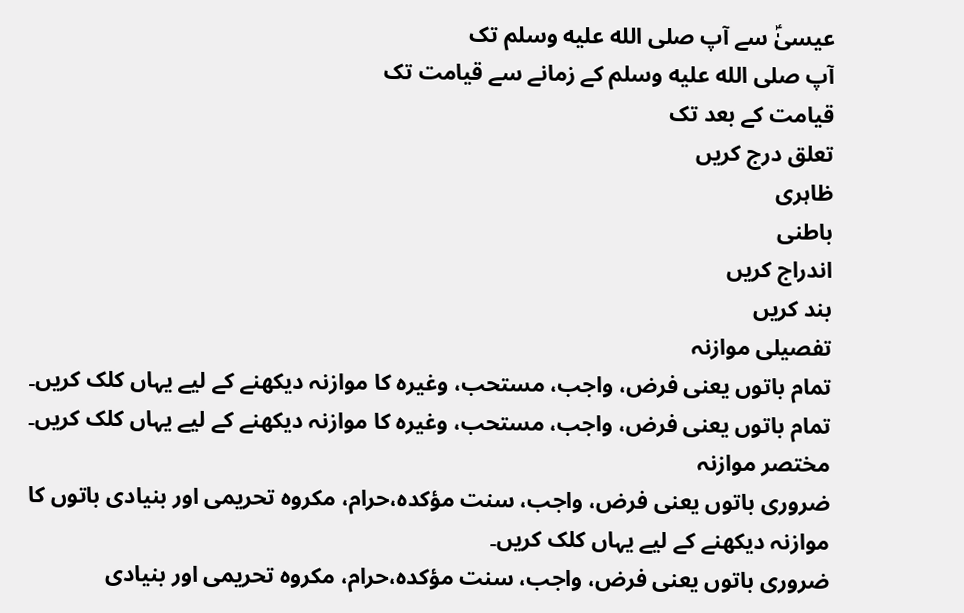عیسیٰؑ سے آپ صلى الله عليه وسلم تک
آپ صلى الله عليه وسلم کے زمانے سے قیامت تک
قیامت کے بعد تک
تعلق درج کریں
ظاہری
باطنی
اندراج کریں
بند کریں
تفصیلی موازنہ
تمام باتوں یعنی فرض، واجب، مستحب، وغیرہ کا موازنہ دیکھنے کے لیے یہاں کلک کریں۔
تمام باتوں یعنی فرض، واجب، مستحب، وغیرہ کا موازنہ دیکھنے کے لیے یہاں کلک کریں۔
مختصر موازنہ
ضروری باتوں یعنی فرض، واجب، سنت مؤکدہ،حرام، مکروہ تحریمی اور بنیادی باتوں کا موازنہ دیکھنے کے لیے یہاں کلک کریں۔
ضروری باتوں یعنی فرض، واجب، سنت مؤکدہ،حرام، مکروہ تحریمی اور بنیادی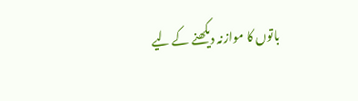باتوں کا موازنہ دیکھنے کے لیے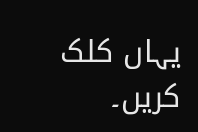یہاں کلک کریں۔